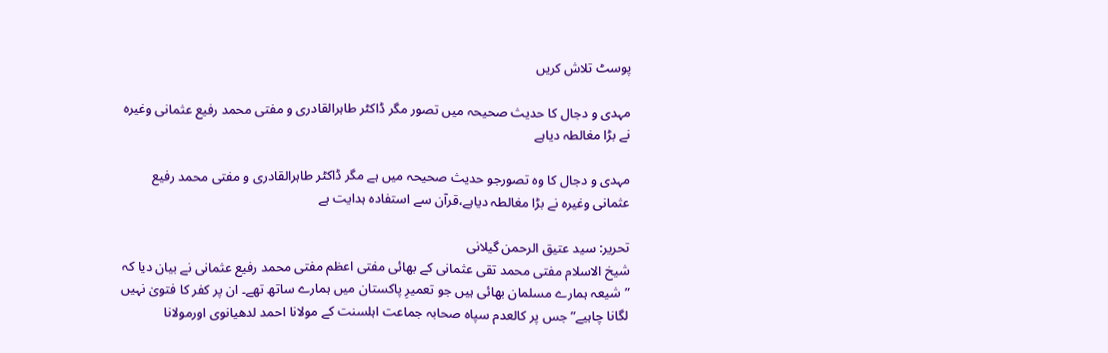پوسٹ تلاش کریں

مہدی و دجال کا حدیث صحیحہ میں تصور مگر ڈاکٹر طاہرالقادری و مفتی محمد رفیع عثمانی وغیرہ نے بڑا مغالطہ دیاہے

مہدی و دجال کا وہ تصورجو حدیث صحیحہ میں ہے مگر ڈاکٹر طاہرالقادری و مفتی محمد رفیع عثمانی وغیرہ نے بڑا مغالطہ دیاہے،قرآن سے استفادہ ہدایت ہے

تحریر: سید عتیق الرحمن گیلانی
شیخ الاسلام مفتی محمد تقی عثمانی کے بھائی مفتی اعظم مفتی محمد رفیع عثمانی نے بیان دیا کہ ”شیعہ ہمارے مسلمان بھائی ہیں جو تعمیرِ پاکستان میں ہمارے ساتھ تھے۔ ان پر کفر کا فتویٰ نہیں لگانا چاہیے” جس پر کالعدم سپاہ صحابہ جماعت اہلسنت کے مولانا احمد لدھیانوی اورمولانا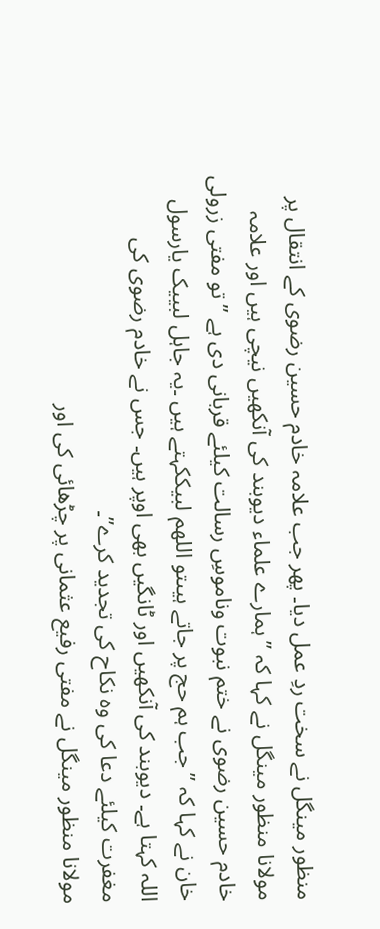منظور مینگل نے سخت ردِ عمل دیا۔ پھر جب علامہ خادم حسین رضوی کے انتقال پر مولانا منظور مینگل نے کہا کہ ”ہمارے علماء دیوبند کی آنکھیں نیچی ہیں اور علامہ خادم حسین رضوی نے ختم نبوت وناموسِ رسالت کیلئے قربانی دی ہے ” تو مفتی زرولی خان نے کہا کہ ”جب ہم حج پر جاتے ہیںتو اللھم لبیککہتے ہیں ۔یہ جاہل لبییک یارسول اللہ کہتا ہے۔ دیوبند کی آنکھیں اور ٹانگیں بھی اوپر ہیں۔ جس نے خادم رضوی کی مغفرت کیلئے دعا کی وہ نکاح کی تجدید کرے”۔
مولانا منظور مینگل نے مفتی رفیع عثمانی پر چڑھائی کی اور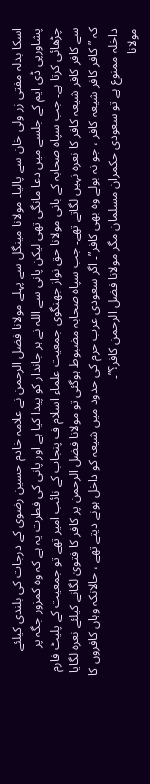اسکا بدلہ مفتی زر ولی خان سے پالیا۔ مولانا مینگل سے پہلے مولانا فضل الرحمن نے علامہ خادم حسین رضوی کے درجات کی بلندی کیلئے پشاورپی ڈی ایم کے جلسے میں دعا مانگی تھی لیکن پانی سے اللہ نے ہر جاندار کو پیدا کیا ہے اور پانی کی فطرت یہ ہے کہ وہ کمزور جگہ پر چڑھائی کرتا ہے۔ جب سپاہ صحابہ کے بانی مولانا حق نواز جھنگوی جمعیت علماء اسلام ف پنجاب کے نائب امیر تھے تو جمعیت کے پلیٹ فارم سے کافر کافر شیعہ کافر کا نعرہ نہیں لگاتے تھے۔ جب سپاہ صحابہ مضبوط ہوگئی تو مولانا فضل الرحمن پر کافر کا فتویٰ لگانے کیلئے نعرہ لگایا کہ ” کافر کافر شیعہ کافر ، جو نہ بولے وہ بھی کافر”۔ اگر سعودی عرب حرم کی حدود میں شیعہ کو داخل ہونے دیتے تھے ، حالانکہ وہاں کافروں کا داخلہ ممنوع ہے تو سعودی حکمران مسلمان مگر مولانا فضل الرحمن کافر؟”۔
مولانا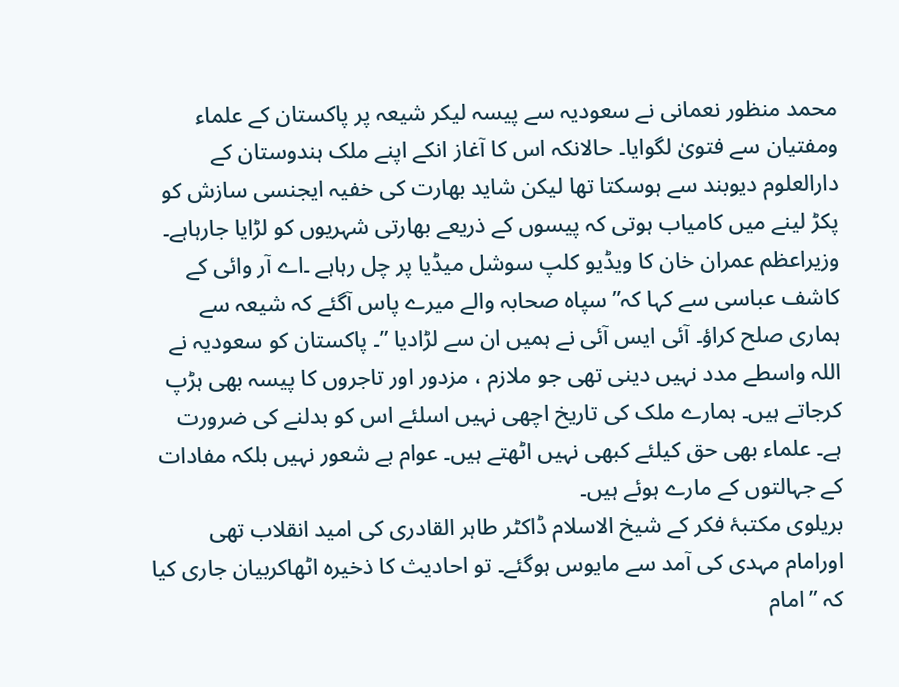محمد منظور نعمانی نے سعودیہ سے پیسہ لیکر شیعہ پر پاکستان کے علماء ومفتیان سے فتویٰ لگوایا۔ حالانکہ اس کا آغاز انکے اپنے ملک ہندوستان کے دارالعلوم دیوبند سے ہوسکتا تھا لیکن شاید بھارت کی خفیہ ایجنسی سازش کو پکڑ لینے میں کامیاب ہوتی کہ پیسوں کے ذریعے بھارتی شہریوں کو لڑایا جارہاہے۔ وزیراعظم عمران خان کا ویڈیو کلپ سوشل میڈیا پر چل رہاہے ۔اے آر وائی کے کاشف عباسی سے کہا کہ” سپاہ صحابہ والے میرے پاس آگئے کہ شیعہ سے ہماری صلح کراؤ۔ آئی ایس آئی نے ہمیں ان سے لڑادیا ”۔ پاکستان کو سعودیہ نے اللہ واسطے مدد نہیں دینی تھی جو ملازم ، مزدور اور تاجروں کا پیسہ بھی ہڑپ کرجاتے ہیں۔ ہمارے ملک کی تاریخ اچھی نہیں اسلئے اس کو بدلنے کی ضرورت ہے۔ علماء بھی حق کیلئے کبھی نہیں اٹھتے ہیں۔ عوام بے شعور نہیں بلکہ مفادات کے جہالتوں کے مارے ہوئے ہیں۔
بریلوی مکتبۂ فکر کے شیخ الاسلام ڈاکٹر طاہر القادری کی امید انقلاب تھی اورامام مہدی کی آمد سے مایوس ہوگئے۔ تو احادیث کا ذخیرہ اٹھاکربیان جاری کیا کہ ”امام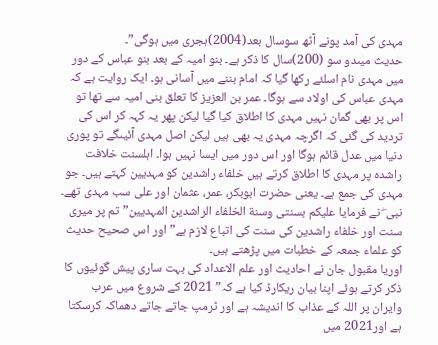مہدی کی آمد پونے آٹھ سوسال بعد(2004)ہجری میں ہوگی”۔
حدیث میںدو سو (200)سال کا ذکر ہے۔ بنو امیہ کے بعد بنو عباس کے دور میں مہدی نام اسلئے رکھا گیا کہ امام بننے میں آسانی ہو۔ ایک روایت ہے کہ مہدی عباس کی اولاد سے ہوگا۔ عمر بن العزیز کا تعلق بنی امیہ سے تھا تو اس پر بھی گمان نہیں مہدی کا اطلاق کیا گیا لیکن پھر یہ کہہ کر اس کی تردید کی گئی کہ اگرچہ مہدی یہ بھی ہیں لیکن اصل مہدی آئیںگے تو پوری دنیا میں عدل قائم ہوگا اور اس دور میں ایسا نہیں ہوا۔ اہلسنت خلافت راشدہ پر مہدی کا اطلاق کرتے ہیں خلفاء راشدین کو مہدیین کہتے ہیں۔ جو مہدی کی جمع ہے۔ یعنی حضرت ابوبکر، عمر، عثمان اور علی سب مہدی تھے۔ نبی ۖ نے فرمایا علیکم بسنتی وسنة الخلفاء الراشدین المہدیین” تم پر میری سنت اور خلفاء راشدین کی سنت کی اتباع لازم ہے” اور اس صحیح حدیث کو علماء جمعہ کے خطبات میں پڑھتے ہیں۔
اوریا مقبول جان نے احادیث اور علم الاعداد کی بہت ساری پیش گوئیوں کا ذکر کرتے ہوئے اپنا بیان ریکارڈ کیا ہے کہ” 2021 کے شروع میں عرب وایران پر اللہ کے عذاب کا اندیشہ ہے اور ٹرمپ جاتے جاتے دھماکہ کرسکتا ہے اور2021 میں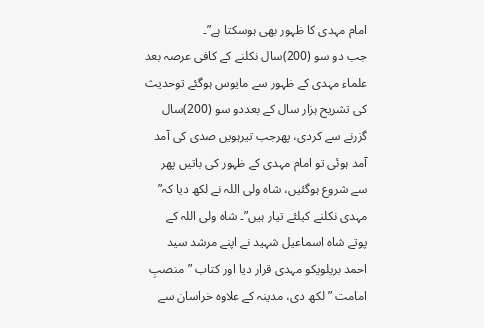امام مہدی کا ظہور بھی ہوسکتا ہے”۔
جب دو سو (200)سال نکلنے کے کافی عرصہ بعد علماء مہدی کے ظہور سے مایوس ہوگئے توحدیث کی تشریح ہزار سال کے بعددو سو (200)سال گزرنے سے کردی، پھرجب تیرہویں صدی کی آمد آمد ہوئی تو امام مہدی کے ظہور کی باتیں پھر سے شروع ہوگئیں، شاہ ولی اللہ نے لکھ دیا کہ” مہدی نکلنے کیلئے تیار ہیں”۔ شاہ ولی اللہ کے پوتے شاہ اسماعیل شہید نے اپنے مرشد سید احمد بریلویکو مہدی قرار دیا اور کتاب ”منصبِ امامت ” لکھ دی، مدینہ کے علاوہ خراسان سے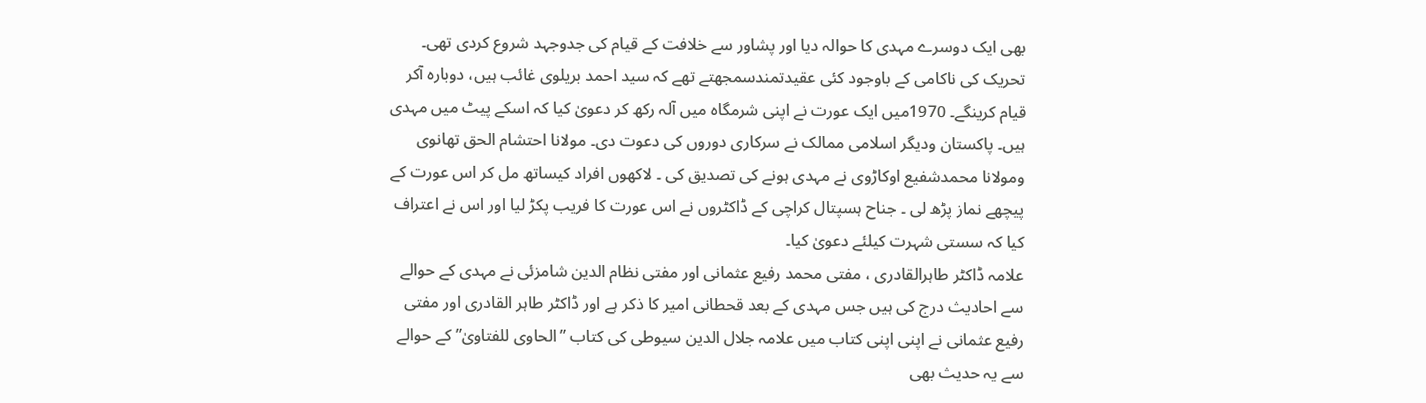بھی ایک دوسرے مہدی کا حوالہ دیا اور پشاور سے خلافت کے قیام کی جدوجہد شروع کردی تھی۔ تحریک کی ناکامی کے باوجود کئی عقیدتمندسمجھتے تھے کہ سید احمد بریلوی غائب ہیں، دوبارہ آکر قیام کرینگے۔ 1970میں ایک عورت نے اپنی شرمگاہ میں آلہ رکھ کر دعویٰ کیا کہ اسکے پیٹ میں مہدی ہیں۔ پاکستان ودیگر اسلامی ممالک نے سرکاری دوروں کی دعوت دی۔ مولانا احتشام الحق تھانوی ومولانا محمدشفیع اوکاڑوی نے مہدی ہونے کی تصدیق کی ۔ لاکھوں افراد کیساتھ مل کر اس عورت کے پیچھے نماز پڑھ لی ۔ جناح ہسپتال کراچی کے ڈاکٹروں نے اس عورت کا فریب پکڑ لیا اور اس نے اعتراف کیا کہ سستی شہرت کیلئے دعویٰ کیا۔
علامہ ڈاکٹر طاہرالقادری ، مفتی محمد رفیع عثمانی اور مفتی نظام الدین شامزئی نے مہدی کے حوالے سے احادیث درج کی ہیں جس مہدی کے بعد قحطانی امیر کا ذکر ہے اور ڈاکٹر طاہر القادری اور مفتی رفیع عثمانی نے اپنی اپنی کتاب میں علامہ جلال الدین سیوطی کی کتاب ”الحاوی للفتاویٰ” کے حوالے سے یہ حدیث بھی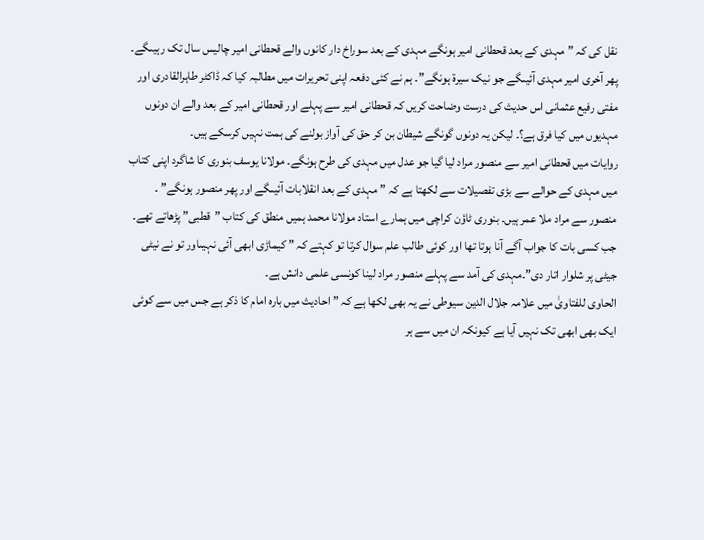نقل کی کہ ” مہدی کے بعد قحطانی امیر ہونگے مہدی کے بعد سوراخ دار کانوں والے قحطانی امیر چالیس سال تک رہیںگے۔ پھر آخری امیر مہدی آئیںگے جو نیک سیرة ہونگے”۔ ہم نے کئی دفعہ اپنی تحریرات میں مطالبہ کیا کہ ڈاکٹر طاہرالقادری اور مفتی رفیع عثمانی اس حدیث کی درست وضاحت کریں کہ قحطانی امیر سے پہلے اور قحطانی امیر کے بعد والے ان دونوں مہدیوں میں کیا فرق ہے؟۔ لیکن یہ دونوں گونگے شیطان بن کر حق کی آواز بولنے کی ہمت نہیں کرسکے ہیں۔
روایات میں قحطانی امیر سے منصور مراد لیا گیا جو عدل میں مہدی کی طرح ہونگے۔ مولانا یوسف بنوری کا شاگرد اپنی کتاب میں مہدی کے حوالے سے بڑی تفصیلات سے لکھتا ہے کہ ” مہدی کے بعد انقلابات آئیںگے اور پھر منصور ہونگے” ۔ منصور سے مراد ملا عمر ہیں۔ بنوری ٹاؤن کراچی میں ہمارے استاد مولانا محمد ہمیں منطق کی کتاب ”قطبی” پڑھاتے تھے۔ جب کسی بات کا جواب آگے آنا ہوتا تھا اور کوئی طالب علم سوال کرتا تو کہتے کہ ” کیماڑی ابھی آئی نہیںاور تو نے نیٹی جیٹی پر شلوار اتار دی”۔مہدی کی آمد سے پہلے منصور مراد لینا کونسی علمی دانش ہے۔
الحاوی للفتاویٰ میں علامہ جلال الدین سیوطی نے یہ بھی لکھا ہے کہ ” احادیث میں بارہ امام کا ذکر ہے جس میں سے کوئی ایک بھی ابھی تک نہیں آیا ہے کیونکہ ان میں سے ہر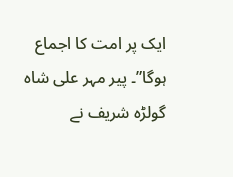ایک پر امت کا اجماع ہوگا”۔ پیر مہر علی شاہ گولڑہ شریف نے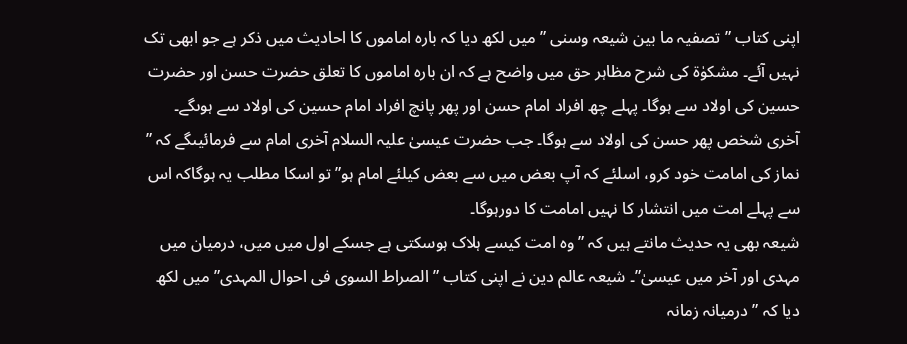اپنی کتاب ”تصفیہ ما بین شیعہ وسنی ” میں لکھ دیا کہ بارہ اماموں کا احادیث میں ذکر ہے جو ابھی تک نہیں آئے۔ مشکوٰة کی شرح مظاہر حق میں واضح ہے کہ ان بارہ اماموں کا تعلق حضرت حسن اور حضرت حسین کی اولاد سے ہوگا۔ پہلے چھ افراد امام حسن اور پھر پانچ افراد امام حسین کی اولاد سے ہوںگے۔ آخری شخص پھر حسن کی اولاد سے ہوگا۔ جب حضرت عیسیٰ علیہ السلام آخری امام سے فرمائیںگے کہ ” نماز کی امامت خود کرو، اسلئے کہ آپ بعض میں سے بعض کیلئے امام ہو” تو اسکا مطلب یہ ہوگاکہ اس سے پہلے امت میں انتشار کا نہیں امامت کا دورہوگا۔
شیعہ بھی یہ حدیث مانتے ہیں کہ ” وہ امت کیسے ہلاک ہوسکتی ہے جسکے اول میں میں، درمیان میں مہدی اور آخر میں عیسیٰ”۔ شیعہ عالم دین نے اپنی کتاب ” الصراط السوی فی احوال المہدی” میں لکھ دیا کہ ” درمیانہ زمانہ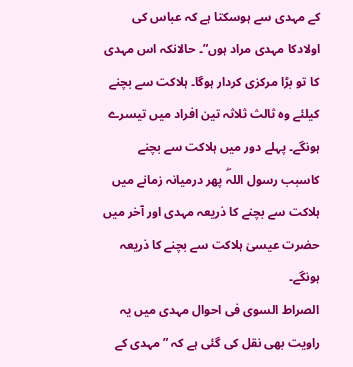کے مہدی سے ہوسکتا ہے کہ عباس کی اولادکا مہدی مراد ہوں”۔ حالانکہ اس مہدی کا تو بڑا مرکزی کردار ہوگا۔ ہلاکت سے بچنے کیلئے وہ ثالث ثلاثہ تین افراد میں تیسرے ہونگے۔ پہلے دور میں ہلاکت سے بچنے کاسبب رسول اللہۖ پھر درمیانہ زمانے میں ہلاکت سے بچنے کا ذریعہ مہدی اور آخر میں حضرت عیسیٰ ہلاکت سے بچنے کا ذریعہ ہونگے۔
الصراط السوی فی احوال مہدی میں یہ راویت بھی نقل کی گئی ہے کہ ” مہدی کے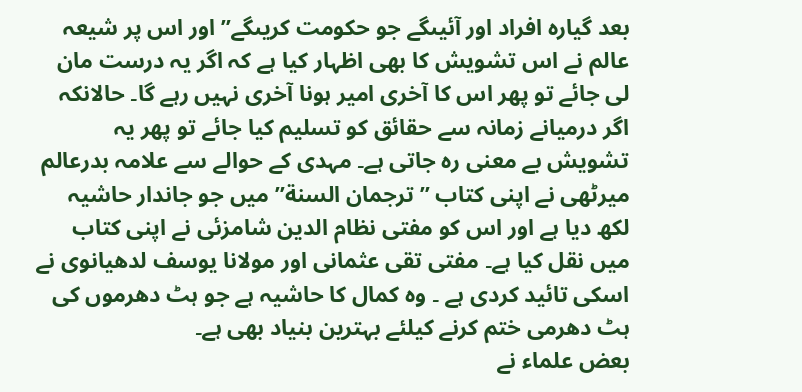بعد گیارہ افراد اور آئیںگے جو حکومت کریںگے” اور اس پر شیعہ عالم نے اس تشویش کا بھی اظہار کیا ہے کہ اگر یہ درست مان لی جائے تو پھر اس کا آخری امیر ہونا آخری نہیں رہے گا۔ حالانکہ اگر درمیانے زمانہ سے حقائق کو تسلیم کیا جائے تو پھر یہ تشویش بے معنی رہ جاتی ہے۔ مہدی کے حوالے سے علامہ بدرعالم میرٹھی نے اپنی کتاب ” ترجمان السنة” میں جو جاندار حاشیہ لکھ دیا ہے اور اس کو مفتی نظام الدین شامزئی نے اپنی کتاب میں نقل کیا ہے۔ مفتی تقی عثمانی اور مولانا یوسف لدھیانوی نے اسکی تائید کردی ہے ۔ وہ کمال کا حاشیہ ہے جو ہٹ دھرموں کی ہٹ دھرمی ختم کرنے کیلئے بہترین بنیاد بھی ہے۔
بعض علماء نے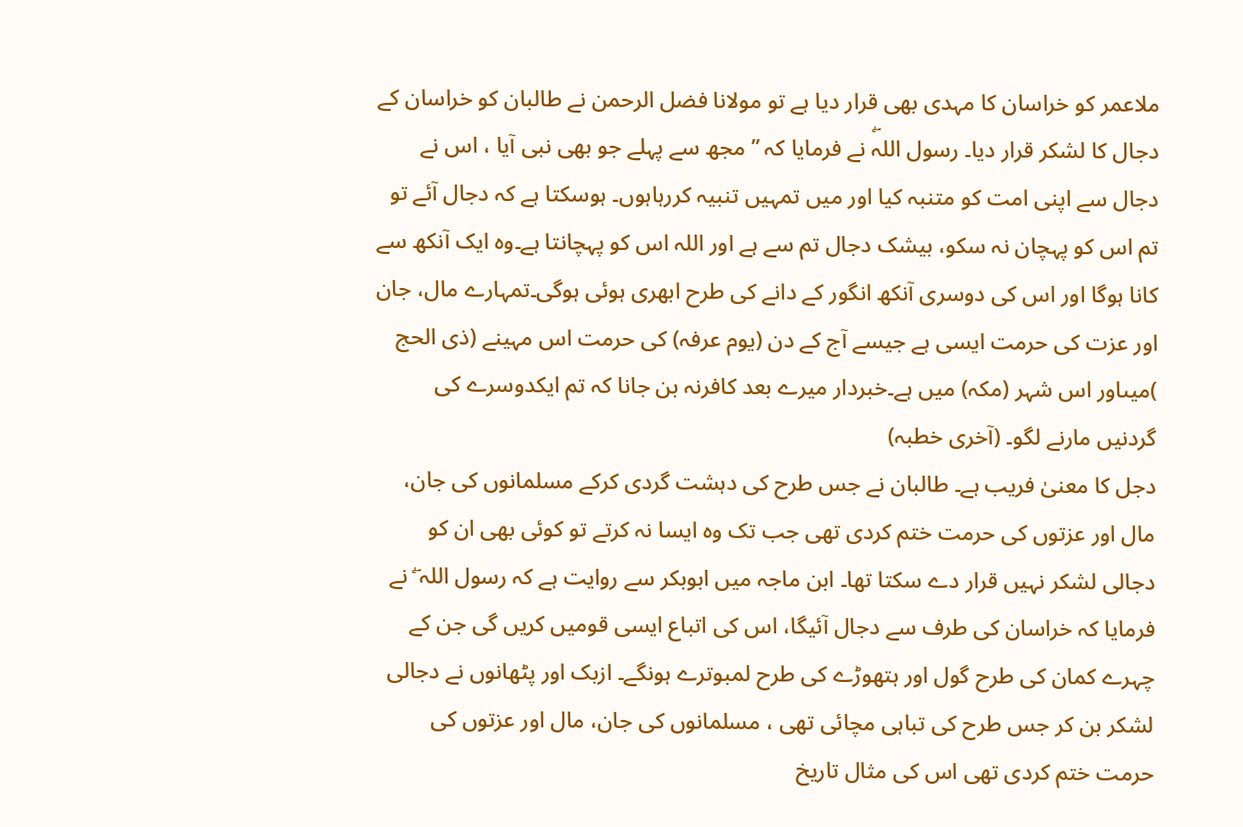ملاعمر کو خراسان کا مہدی بھی قرار دیا ہے تو مولانا فضل الرحمن نے طالبان کو خراسان کے دجال کا لشکر قرار دیا۔ رسول اللہۖ نے فرمایا کہ ” مجھ سے پہلے جو بھی نبی آیا ، اس نے دجال سے اپنی امت کو متنبہ کیا اور میں تمہیں تنبیہ کررہاہوں۔ ہوسکتا ہے کہ دجال آئے تو تم اس کو پہچان نہ سکو، بیشک دجال تم سے ہے اور اللہ اس کو پہچانتا ہے۔وہ ایک آنکھ سے کانا ہوگا اور اس کی دوسری آنکھ انگور کے دانے کی طرح ابھری ہوئی ہوگی۔تمہارے مال، جان اور عزت کی حرمت ایسی ہے جیسے آج کے دن (یوم عرفہ) کی حرمت اس مہینے (ذی الحج )میںاور اس شہر (مکہ) میں ہے۔خبردار میرے بعد کافرنہ بن جانا کہ تم ایکدوسرے کی گردنیں مارنے لگو۔ (آخری خطبہ)
دجل کا معنیٰ فریب ہے۔ طالبان نے جس طرح کی دہشت گردی کرکے مسلمانوں کی جان، مال اور عزتوں کی حرمت ختم کردی تھی جب تک وہ ایسا نہ کرتے تو کوئی بھی ان کو دجالی لشکر نہیں قرار دے سکتا تھا۔ ابن ماجہ میں ابوبکر سے روایت ہے کہ رسول اللہ ۖ نے فرمایا کہ خراسان کی طرف سے دجال آئیگا، اس کی اتباع ایسی قومیں کریں گی جن کے چہرے کمان کی طرح گول اور ہتھوڑے کی طرح لمبوترے ہونگے۔ ازبک اور پٹھانوں نے دجالی لشکر بن کر جس طرح کی تباہی مچائی تھی ، مسلمانوں کی جان، مال اور عزتوں کی حرمت ختم کردی تھی اس کی مثال تاریخ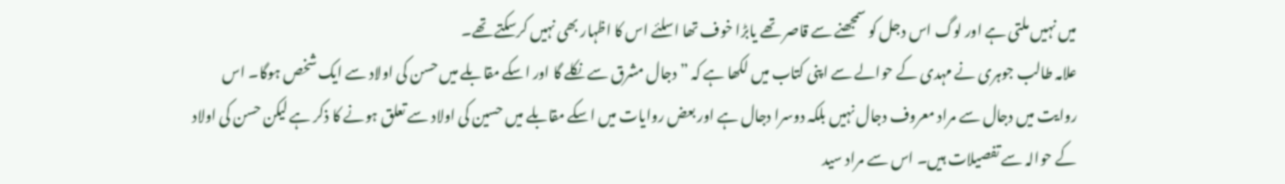میں نہیں ملتی ہے اور لوگ اس دجل کو سمجھنے سے قاصر تھے یابڑا خوف تھا اسلئے اس کا اظہار بھی نہیں کرسکتے تھے۔
علامہ طالب جوہری نے مہدی کے حوالے سے اپنی کتاب میں لکھا ہے کہ ” دجال مشرق سے نکلے گا اور اسکے مقابلے میں حسن کی اولاد سے ایک شخص ہوگا۔ اس روایت میں دجال سے مراد معروف دجال نہیں بلکہ دوسرا دجال ہے اور بعض روایات میں اسکے مقابلے میں حسین کی اولاد سے تعلق ہونے کا ذکر ہے لیکن حسن کی اولاد کے حوالہ سے تفصیلات ہیں۔ اس سے مراد سید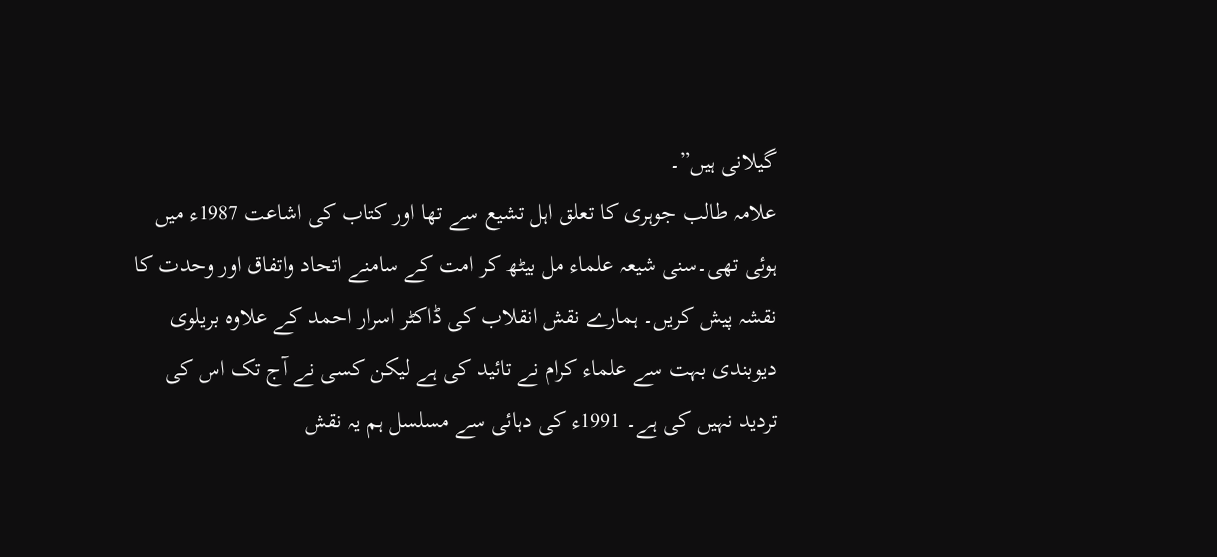گیلانی ہیں”۔
علامہ طالب جوہری کا تعلق اہل تشیع سے تھا اور کتاب کی اشاعت 1987ء میں ہوئی تھی۔سنی شیعہ علماء مل بیٹھ کر امت کے سامنے اتحاد واتفاق اور وحدت کا نقشہ پیش کریں۔ ہمارے نقش انقلاب کی ڈاکٹر اسرار احمد کے علاوہ بریلوی دیوبندی بہت سے علماء کرام نے تائید کی ہے لیکن کسی نے آج تک اس کی تردید نہیں کی ہے۔ 1991ء کی دہائی سے مسلسل ہم یہ نقش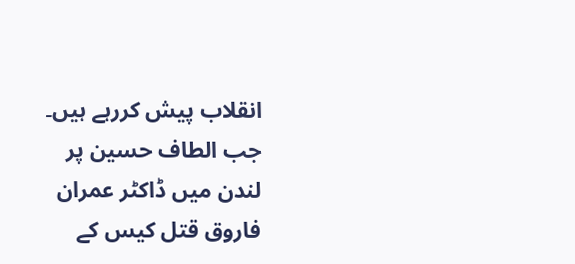انقلاب پیش کررہے ہیں۔
جب الطاف حسین پر لندن میں ڈاکٹر عمران فاروق قتل کیس کے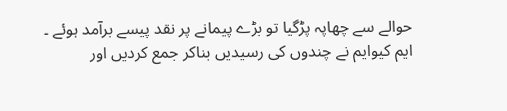حوالے سے چھاپہ پڑگیا تو بڑے پیمانے پر نقد پیسے برآمد ہوئے ۔ ایم کیوایم نے چندوں کی رسیدیں بناکر جمع کردیں اور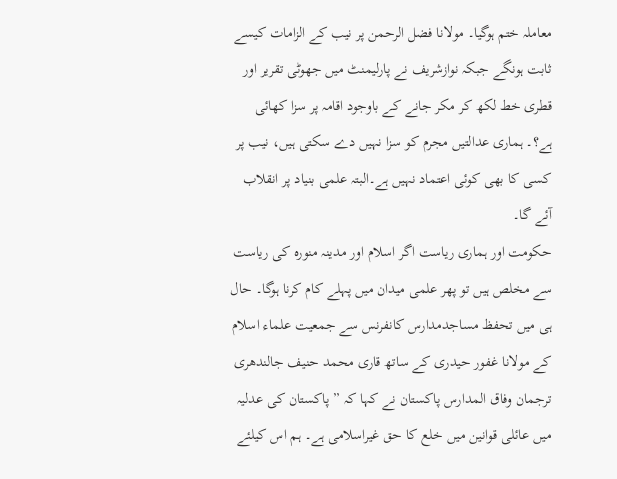معاملہ ختم ہوگیا۔ مولانا فضل الرحمن پر نیب کے الزامات کیسے ثابت ہونگے جبکہ نوازشریف نے پارلیمنٹ میں جھوٹی تقریر اور قطری خط لکھ کر مکر جانے کے باوجود اقامہ پر سزا کھائی ہے؟۔ ہماری عدالتیں مجرم کو سزا نہیں دے سکتی ہیں، نیب پر کسی کا بھی کوئی اعتماد نہیں ہے۔البتہ علمی بنیاد پر انقلاب آئے گا۔
حکومت اور ہماری ریاست اگر اسلام اور مدینہ منورہ کی ریاست سے مخلص ہیں تو پھر علمی میدان میں پہلے کام کرنا ہوگا۔ حال ہی میں تحفظ مساجدمدارس کانفرنس سے جمعیت علماء اسلام کے مولانا غفور حیدری کے ساتھ قاری محمد حنیف جالندھری ترجمان وفاق المدارس پاکستان نے کہا کہ ” پاکستان کی عدلیہ میں عائلی قوانین میں خلع کا حق غیراسلامی ہے۔ ہم اس کیلئے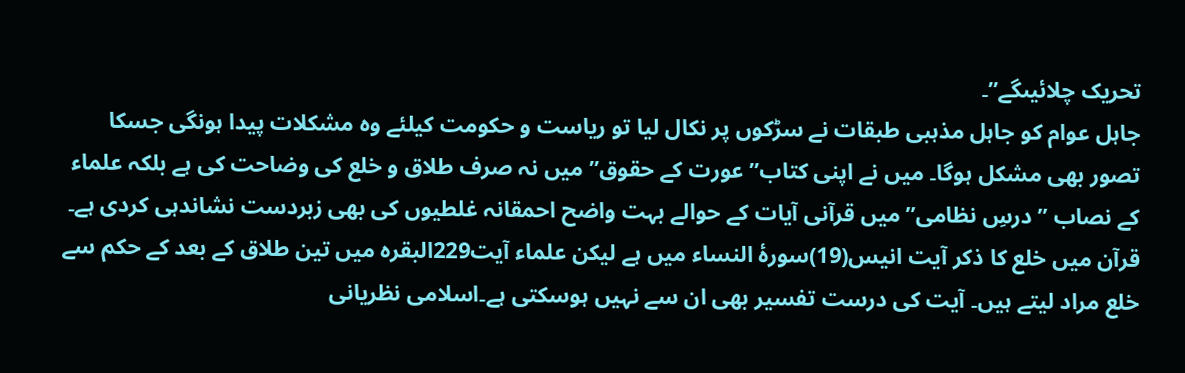تحریک چلائیںگے”۔
جاہل عوام کو جاہل مذہبی طبقات نے سڑکوں پر نکال لیا تو ریاست و حکومت کیلئے وہ مشکلات پیدا ہونگی جسکا تصور بھی مشکل ہوگا۔ میں نے اپنی کتاب” عورت کے حقوق” میں نہ صرف طلاق و خلع کی وضاحت کی ہے بلکہ علماء کے نصاب ”درسِ نظامی” میں قرآنی آیات کے حوالے بہت واضح احمقانہ غلطیوں کی بھی زبردست نشاندہی کردی ہے۔
قرآن میں خلع کا ذکر آیت انیس(19)سورۂ النساء میں ہے لیکن علماء آیت229البقرہ میں تین طلاق کے بعد کے حکم سے خلع مراد لیتے ہیں۔ آیت کی درست تفسیر بھی ان سے نہیں ہوسکتی ہے۔اسلامی نظریانی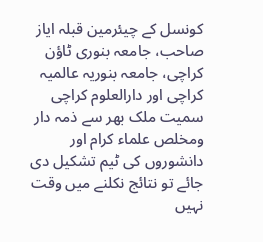کونسل کے چیئرمین قبلہ ایاز صاحب، جامعہ بنوری ٹاؤن کراچی، جامعہ بنوریہ عالمیہ کراچی اور دارالعلوم کراچی سمیت ملک بھر سے ذمہ دار ومخلص علماء کرام اور دانشوروں کی ٹیم تشکیل دی جائے تو نتائج نکلنے میں وقت نہیں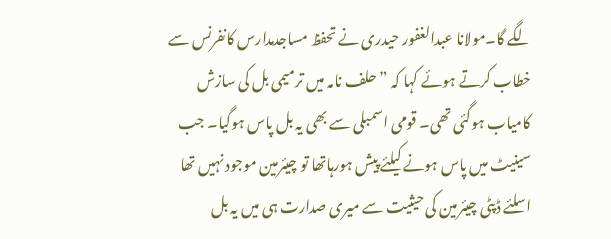لگے گا۔مولانا عبدالغفور حیدری نے تحفظ مساجدمدارس کانفرنس سے خطاب کرتے ہوئے کہا کہ ” حلف نامہ میں ترمیمی بل کی سازش کامیاب ہوگئی تھی۔ قومی اسمبلی سے بھی یہ بل پاس ہوگیا۔ جب سینیٹ میں پاس ہونے کیلئے پیش ہورہاتھا تو چیئرمین موجود نہیں تھا اسلئے ڈپٹی چیئرمین کی حیثیت سے میری صدارت ہی میں یہ بل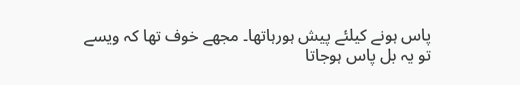پاس ہونے کیلئے پیش ہورہاتھا۔ مجھے خوف تھا کہ ویسے تو یہ بل پاس ہوجاتا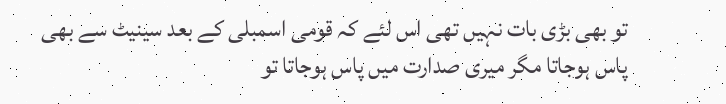تو بھی بڑی بات نہیں تھی اس لئے کہ قومی اسمبلی کے بعد سینیٹ سے بھی پاس ہوجاتا مگر میری صدارت میں پاس ہوجاتا تو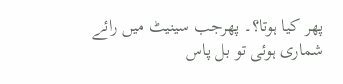پھر کیا ہوتا؟۔ پھرجب سینیٹ میں رائے شماری ہوئی تو بل پاس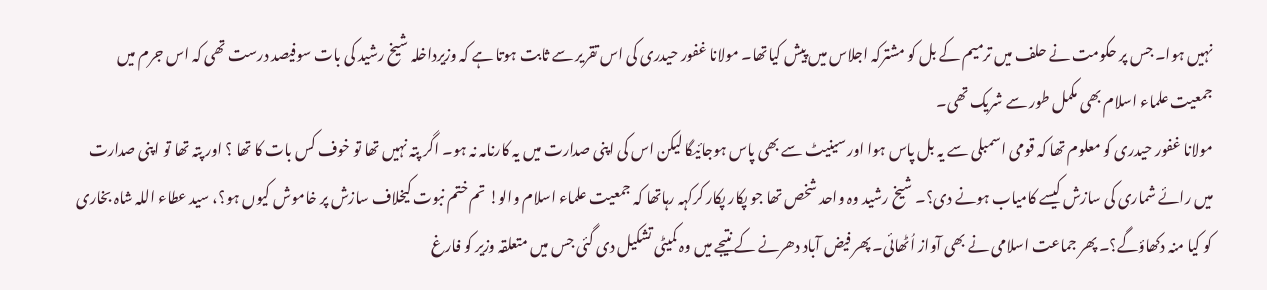نہیں ہوا۔ جس پر حکومت نے حلف میں ترمیم کے بل کو مشترکہ اجلاس میں پیش کیاتھا۔ مولانا غفور حیدری کی اس تقریر سے ثابت ہوتا ہے کہ وزیرداخلہ شیخ رشید کی بات سوفیصد درست تھی کہ اس جرم میں جمعیت علماء اسلام بھی مکمل طور سے شریک تھی۔
مولانا غفور حیدری کو معلوم تھا کہ قومی اسمبلی سے یہ بل پاس ہوا اور سینیٹ سے بھی پاس ہوجائیگا لیکن اس کی اپنی صدارت میں یہ کارنامہ نہ ہو۔ اگر پتہ نہیں تھا تو خوف کس بات کا تھا ؟ اور پتہ تھا تو اپنی صدارت میں رائے شماری کی سازش کیسے کامیاب ہونے دی؟۔ شیخ رشید وہ واحد شخص تھا جو پکار پکار کرکہہ رہاتھا کہ جمعیت علماء اسلام والو! تم ختم نبوت کیخلاف سازش پر خاموش کیوں ہو؟، سید عطاء اللہ شاہ بخاری کو کیا منہ دکھاؤگے؟۔ پھر جماعت اسلامی نے بھی آواز اُٹھائی۔ پھر فیض آباد دھرنے کے نتیجے میں وہ کمیٹی تشکیل دی گئی جس میں متعلقہ وزیر کو فارغ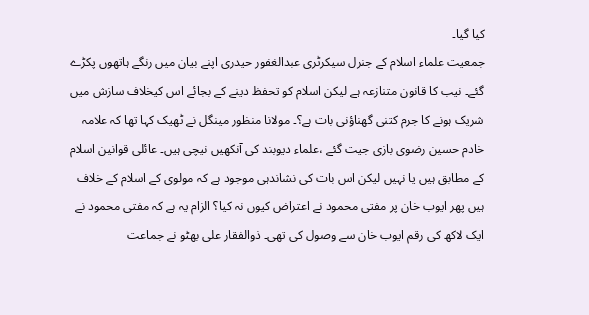کیا گیا۔
جمعیت علماء اسلام کے جنرل سیکرٹری عبدالغفور حیدری اپنے بیان میں رنگے ہاتھوں پکڑے گئے۔ نیب کا قانون متنازعہ ہے لیکن اسلام کو تحفظ دینے کے بجائے اس کیخلاف سازش میں شریک ہونے کا جرم کتنی گھناؤنی بات ہے؟۔ مولانا منظور مینگل نے ٹھیک کہا تھا کہ علامہ خادم حسین رضوی بازی جیت گئے ،علماء دیوبند کی آنکھیں نیچی ہیں۔ عائلی قوانین اسلام کے مطابق ہیں یا نہیں لیکن اس بات کی نشاندہی موجود ہے کہ مولوی کے اسلام کے خلاف ہیں پھر ایوب خان پر مفتی محمود نے اعتراض کیوں نہ کیا؟ الزام یہ ہے کہ مفتی محمود نے ایک لاکھ کی رقم ایوب خان سے وصول کی تھی۔ ذوالفقار علی بھٹو نے جماعت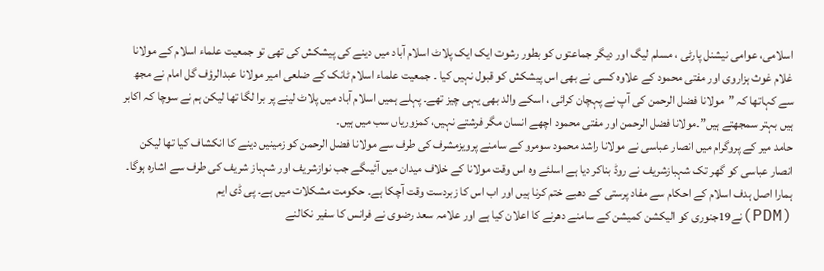اسلامی، عوامی نیشنل پارٹی ، مسلم لیگ اور دیگر جماعتوں کو بطور رشوت ایک ایک پلاٹ اسلام آباد میں دینے کی پیشکش کی تھی تو جمعیت علماء اسلام کے مولانا غلام غوث ہزاروی اور مفتی محمود کے علاوہ کسی نے بھی اس پیشکش کو قبول نہیں کیا ۔ جمعیت علماء اسلام ٹانک کے ضلعی امیر مولانا عبدالرؤف گل امام نے مجھ سے کہاتھا کہ ”مولانا فضل الرحمن کی آپ نے پہچان کرائی ، اسکے والد بھی یہی چیز تھے۔ پہلے ہمیں اسلام آباد میں پلاٹ لینے پر برا لگا تھا لیکن ہم نے سوچا کہ اکابر ہیں بہتر سمجھتے ہیں”۔مولانا فضل الرحمن اور مفتی محمود اچھے انسان مگر فرشتے نہیں، کمزوریاں سب میں ہیں۔
حامد میر کے پروگرام میں انصار عباسی نے مولانا راشد محمود سومرو کے سامنے پرویزمشرف کی طرف سے مولانا فضل الرحمن کو زمینیں دینے کا انکشاف کیا تھا لیکن انصار عباسی کو گھر تک شہبازشریف نے روڈ بناکر دیا ہے اسلئے وہ اس وقت مولانا کے خلاف میدان میں آئیںگے جب نوازشریف اور شہباز شریف کی طرف سے اشارہ ہوگا۔
ہمارا اصل ہدف اسلام کے احکام سے مفاد پرستی کے دھبے ختم کرنا ہیں اور اب اس کا زبردست وقت آچکا ہے۔ حکومت مشکلات میں ہے۔ پی ڈی ایم (PDM)نے19جنوری کو الیکشن کمیشن کے سامنے دھرنے کا اعلان کیا ہے اور علامہ سعد رضوی نے فرانس کا سفیر نکالنے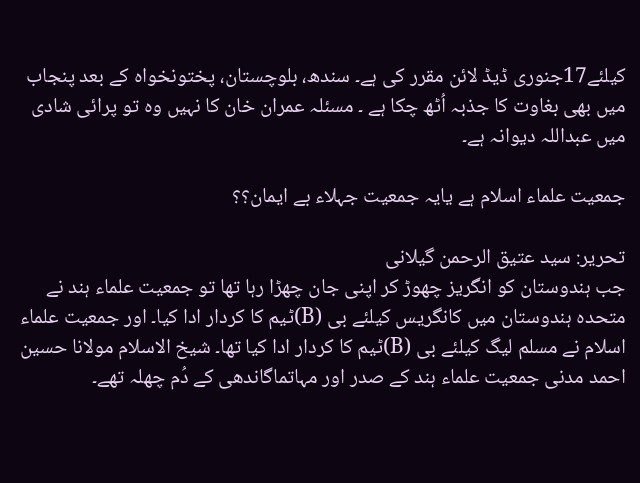کیلئے17جنوری ڈیڈ لائن مقرر کی ہے۔ سندھ، بلوچستان، پختونخواہ کے بعد پنجاب میں بھی بغاوت کا جذبہ اُٹھ چکا ہے ۔ مسئلہ عمران خان کا نہیں وہ تو پرائی شادی میں عبداللہ دیوانہ ہے۔

جمعیت علماء اسلام ہے یایہ جمعیت جہلاء بے ایمان؟؟

تحریر: سید عتیق الرحمن گیلانی
جب ہندوستان کو انگریز چھوڑ کر اپنی جان چھڑا رہا تھا تو جمعیت علماء ہند نے متحدہ ہندوستان میں کانگریس کیلئے بی (B)ٹیم کا کردار ادا کیا۔ اور جمعیت علماء اسلام نے مسلم لیگ کیلئے بی (B)ٹیم کا کردار ادا کیا تھا۔ شیخ الاسلام مولانا حسین احمد مدنی جمعیت علماء ہند کے صدر اور مہاتماگاندھی کے دُم چھلہ تھے۔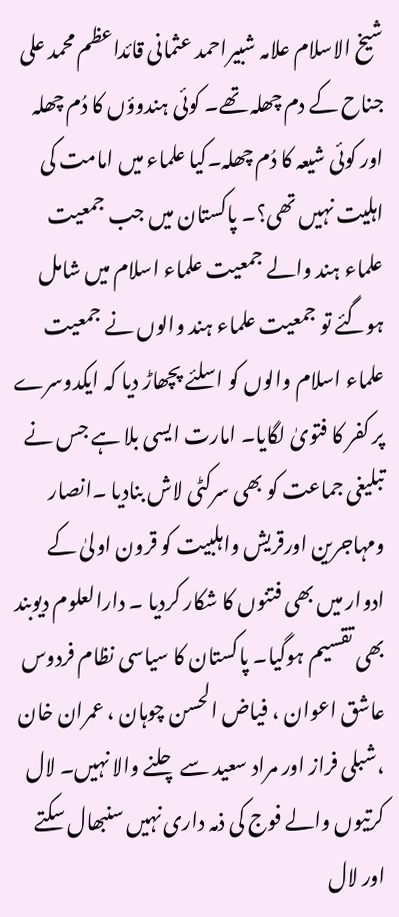شیخ الاسلام علامہ شبیراحمد عثمانی قائداعظم محمد علی جناح کے دم چھلہ تھے۔ کوئی ہندوؤں کا دُم چھلہ اور کوئی شیعہ کا دُم چھلہ۔کیا علماء میں امامت کی اہلیت نہیں تھی؟۔ پاکستان میں جب جمعیت علماء ہند والے جمعیت علماء اسلام میں شامل ہوگئے تو جمعیت علماء ہند والوں نے جمعیت علماء اسلام والوں کو اسلئے پچھاڑ دیا کہ ایکدوسرے پر کفر کا فتویٰ لگایا۔ امارت ایسی بلا ہے جس نے تبلیغی جماعت کو بھی سرکٹی لاش بنادیا ۔انصار ومہاجرین اورقریش واہلبیت کو قرون اولیٰ کے ادوار میں بھی فتنوں کا شکار کردیا ۔ دارالعلوم دیوبند بھی تقسیم ہوگیا۔ پاکستان کا سیاسی نظام فردوس عاشق اعوان ، فیاض الحسن چوہان ، عمران خان ،شبلی فراز اور مراد سعید سے چلنے والا نہیں۔ لال کرتیوں والے فوج کی ذمہ داری نہیں سنبھال سکتے اور لال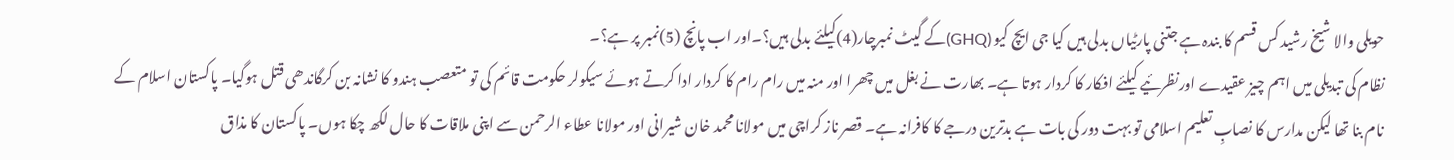حویلی والا شیخ رشید کس قسم کا بندہ ہے جتنی پارٹیاں بدلی ہیں کیا جی ایچ کیو (GHQ)کے گیٹ نمبرچار(4)کیلئے بدلی ہیں؟۔اور اب پانچ (5)نمبر پر ہے؟۔
نظام کی تبدیلی میں اہم چیز عقیدے اورنظرئیے کیلئے افکار کا کردار ہوتا ہے۔ بھارت نے بغل میں چھرا اور منہ میں رام رام کا کردار ادا کرتے ہوئے سیکولر حکومت قائم کی تو متعصب ہندو کا نشانہ بن کرگاندھی قتل ہوگیا۔ پاکستان اسلام کے نام بنا تھا لیکن مدارس کا نصابِ تعلیم اسلامی تو بہت دور کی بات ہے بدترین درجے کا کافرانہ ہے۔ قصر ناز کراچی میں مولانا محمد خان شیرانی اور مولانا عطاء الرحمن سے اپنی ملاقات کا حال لکھ چکا ہوں۔ پاکستان کا مذاق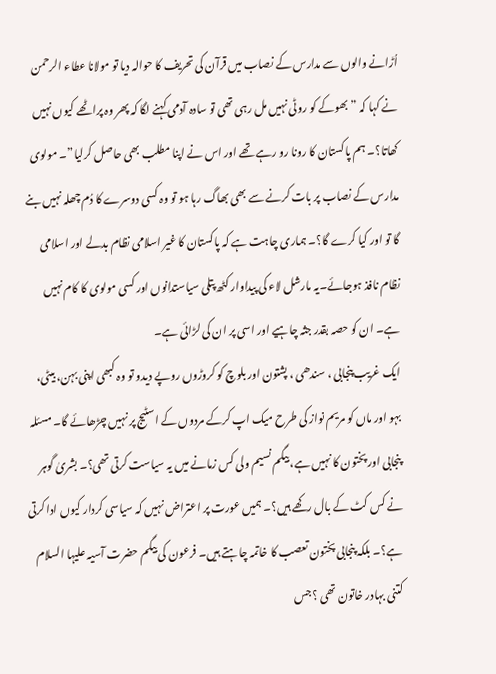اُڑانے والوں سے مدارس کے نصاب میں قرآن کی تحریف کا حوالہ دیا تو مولانا عطاء الرحمن نے کہا کہ ”بھوکے کو روٹی نہیں مل رہی تھی تو سادہ آدمی کہنے لگا کہ پھر وہ پراٹھے کیوں نہیں کھاتا؟۔ ہم پاکستان کا رونا رو رہے تھے اور اس نے اپنا مطلب بھی حاصل کرلیا”۔ مولوی مدارس کے نصاب پر بات کرنے سے بھی بھاگ رہا ہو تو وہ کسی دوسرے کا دُم چھلہ نہیں بنے گا تو اور کیا کرے گا؟۔ ہماری چاہت ہے کہ پاکستان کا غیر اسلامی نظام بدلے اور اسلامی نظام نافذ ہوجائے۔یہ مارشل لاء کی پیداوار کٹھ پتلی سیاستدانوں اور کسی مولوی کا کام نہیں ہے۔ ان کو حصہ بقدر جثہ چاہیے اور اسی پر ان کی لڑائی ہے۔
ایک غریب پنجابی ، سندھی ، پشتون اور بلوچ کو کروڑوں روپے دیدو تو وہ کبھی اپنی بہن، بیٹی، بہو اور ماں کو مریم نواز کی طرح میک اپ کرکے مردوں کے اسٹیج پر نہیں چڑھائے گا۔ مسئلہ پنجابی اور پختون کا نہیں ہے، بیگم نسیم ولی کس زمانے میں یہ سیاست کرتی تھی؟۔ بشریٰ گوہر نے کس کٹ کے بال رکھے ہیں؟۔ ہمیں عورت پر اعتراض نہیں کہ سیاسی کردار کیوں ادا کرتی ہے؟۔ بلکہ پنجابی پختون تعصب کا خاتمہ چاہتے ہیں۔ فرعون کی بیگم حضرت آسیہ علیہا السلام کتنی بہادر خاتون تھی ؟جس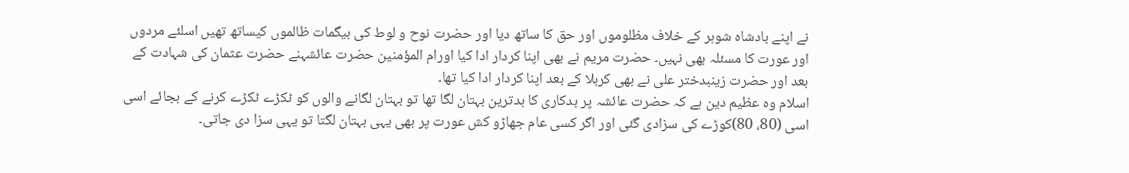نے اپنے بادشاہ شوہر کے خلاف مظلوموں اور حق کا ساتھ دیا اور حضرت نوح و لوط کی بیگمات ظالموں کیساتھ تھیں اسلئے مردوں اور عورت کا مسئلہ بھی نہیں۔ حضرت مریم نے بھی اپنا کردار ادا کیا اورام المؤمنین حضرت عائشہنے حضرت عثمان کی شہادت کے بعد اور حضرت زینبدختر علی نے بھی کربلا کے بعد اپنا کردار ادا کیا تھا۔
اسلام وہ عظیم دین ہے کہ حضرت عائشہ پر بدکاری کا بدترین بہتان لگا تھا تو بہتان لگانے والوں کو ٹکڑے ٹکڑے کرنے کے بجائے اسی اسی (80، 80)کوڑے کی سزادی گئی اور اگر کسی عام جھاڑو کش عورت پر بھی یہی بہتان لگتا تو یہی سزا دی جاتی۔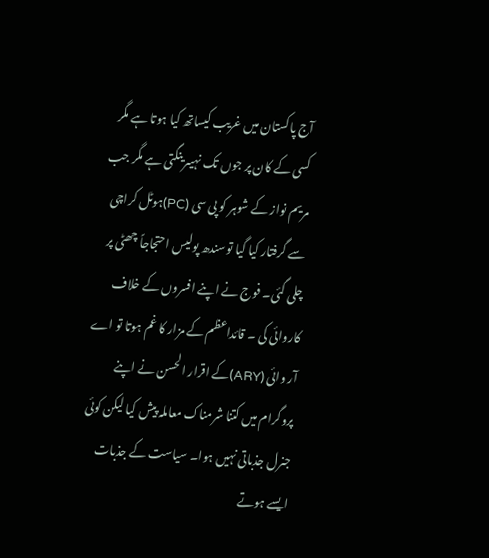آج پاکستان میں غریب کیساتھ کیا ہوتا ہے مگر کسی کے کان پر جوں تک نہیںرینگتی ہے مگر جب مریم نواز کے شوہر کو پی سی (PC)ہوٹل کراچی سے گرفتار کیا گیا توسندھ پولیس احتجاجاً چھٹی پر چلی گئی۔ فوج نے اپنے افسروں کے خلاف کاروائی کی ۔ قائداعظم کے مزار کا غم ہوتا تو اے آر وائی (ARY)کے اقرار الحسن نے اپنے پروگرام میں کتنا شرمناک معاملہ پیش کیا لیکن کوئی جنرل جذباتی نہیں ہوا۔ سیاست کے جذبات ایسے ہوتے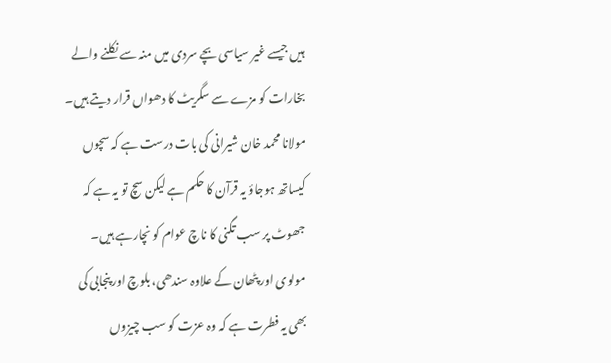ہیں جیسے غیر سیاسی بچے سردی میں منہ سے نکلنے والے بخارات کو مزے سے سگریٹ کا دھواں قرار دیتے ہیں۔ مولانا محمد خان شیرانی کی بات درست ہے کہ سچوں کیساتھ ہوجاؤ یہ قرآن کا حکم ہے لیکن سچ تو یہ ہے کہ جھوٹ پر سب تگنی کا ناچ عوام کو نچارہے ہیں۔
مولوی اور پٹھان کے علاوہ سندھی، بلوچ اور پنجابی کی بھی یہ فطرت ہے کہ وہ عزت کو سب چیزوں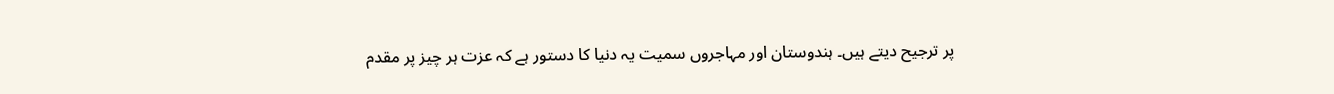پر ترجیح دیتے ہیں۔ ہندوستان اور مہاجروں سمیت یہ دنیا کا دستور ہے کہ عزت ہر چیز پر مقدم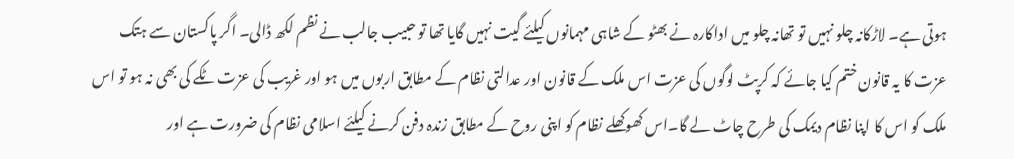ہوتی ہے۔ لاڑکانہ چلو نہیں تو تھانہ چلو میں اداکارہ نے بھٹو کے شاہی مہمانوں کیلئے گیت نہیں گایا تھا تو حبیب جالب نے نظم لکھ ڈالی۔ اگر پاکستان سے ہتک عزت کا یہ قانون ختم کیا جائے کہ کرپٹ لوگوں کی عزت اس ملک کے قانون اور عدالتی نظام کے مطابق اربوں میں ہو اور غریب کی عزت ٹکے کی بھی نہ ہو تو اس ملک کو اس کا اپنا نظام دیمک کی طرح چاٹ لے گا۔اس کھوکھلے نظام کو اپنی روح کے مطابق زندہ دفن کرنے کیلئے اسلامی نظام کی ضرورت ہے اور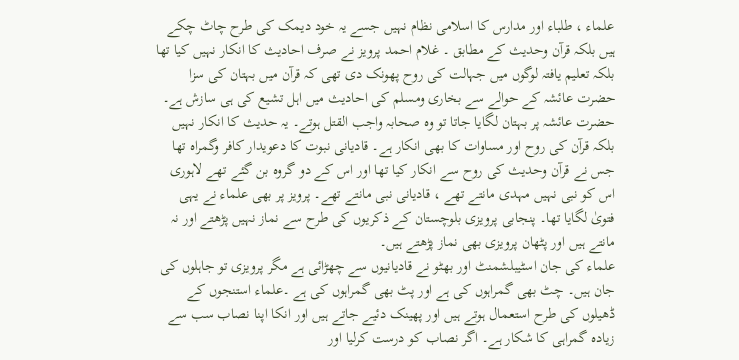علماء ، طلباء اور مدارس کا اسلامی نظام نہیں جسے یہ خود دیمک کی طرح چاٹ چکے ہیں بلکہ قرآن وحدیث کے مطابق ۔ غلام احمد پرویز نے صرف احادیث کا انکار نہیں کیا تھا بلکہ تعلیم یافتہ لوگوں میں جہالت کی روح پھونک دی تھی کہ قرآن میں بہتان کی سزا حضرت عائشہ کے حوالے سے بخاری ومسلم کی احادیث میں اہل تشیع کی ہی سازش ہے۔ حضرت عائشہ پر بہتان لگایا جاتا تو وہ صحابہ واجب القتل ہوتے۔ یہ حدیث کا انکار نہیں بلکہ قرآن کی روح اور مساوات کا بھی انکار ہے۔ قادیانی نبوت کا دعویدار کافر وگمراہ تھا جس نے قرآن وحدیث کی روح سے انکار کیا تھا اور اس کے دو گروہ بن گئے تھے لاہوری اس کو نبی نہیں مہدی مانتے تھے ، قادیانی نبی مانتے تھے۔ پرویز پر بھی علماء نے یہی فتویٰ لگایا تھا۔ پنجابی پرویزی بلوچستان کے ذکریوں کی طرح سے نماز نہیں پڑھتے اور نہ مانتے ہیں اور پٹھان پرویزی بھی نماز پڑھتے ہیں۔
علماء کی جان اسٹیبلشمنٹ اور بھٹو نے قادیانیوں سے چھڑائی ہے مگر پرویزی تو جاہلوں کی جان ہیں۔ چٹ بھی گمراہوں کی ہے اور پٹ بھی گمراہوں کی ہے ۔علماء استنجوں کے ڈھیلوں کی طرح استعمال ہوتے ہیں اور پھینک دئیے جاتے ہیں اور انکا اپنا نصاب سب سے زیادہ گمراہی کا شکار ہے۔ اگر نصاب کو درست کرلیا اور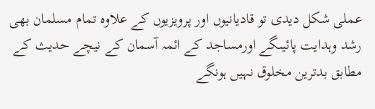عملی شکل دیدی تو قادیانیوں اور پرویزیوں کے علاوہ تمام مسلمان بھی رشد وہدایت پائیںگے اورمساجد کے ائمہ آسمان کے نیچے حدیث کے مطابق بدترین مخلوق نہیں ہونگے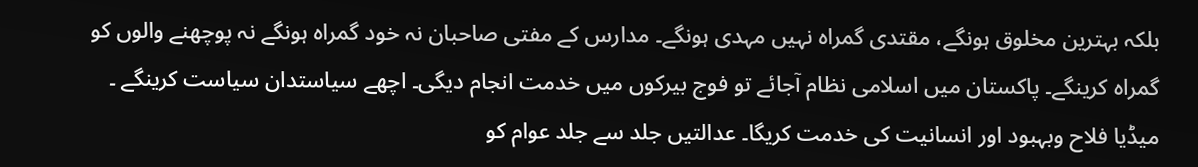بلکہ بہترین مخلوق ہونگے، مقتدی گمراہ نہیں مہدی ہونگے۔ مدارس کے مفتی صاحبان نہ خود گمراہ ہونگے نہ پوچھنے والوں کو گمراہ کرینگے۔ پاکستان میں اسلامی نظام آجائے تو فوج بیرکوں میں خدمت انجام دیگی۔ اچھے سیاستدان سیاست کرینگے ۔ میڈیا فلاح وبہبود اور انسانیت کی خدمت کریگا۔ عدالتیں جلد سے جلد عوام کو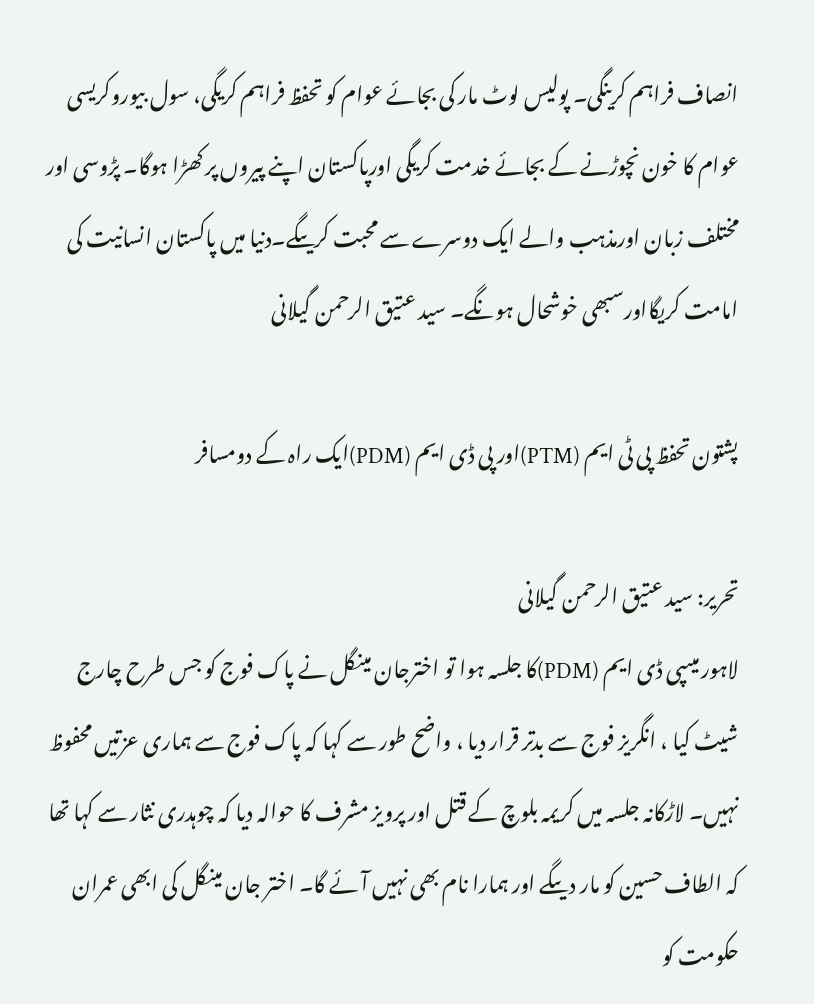انصاف فراہم کرینگی۔ پولیس لوٹ مار کی بجائے عوام کو تحفظ فراہم کریگی، سول بیوروکریسی عوام کا خون نچوڑنے کے بجائے خدمت کریگی اورپاکستان اپنے پیروں پر کھڑا ہوگا۔ پڑوسی اور مختلف زبان اورمذہب والے ایک دوسرے سے محبت کریںگے۔دنیا میں پاکستان انسانیت کی امامت کریگااورسبھی خوشحال ہونگے۔ سید عتیق الرحمن گیلانی

پشتون تحفظ پی ٹی ایم (PTM)اور پی ڈی ایم (PDM)ایک راہ کے دومسافر

تحریر: سید عتیق الرحمن گیلانی
لاہور میںپی ڈی ایم (PDM)کا جلسہ ہوا تو اخترجان مینگل نے پاک فوج کو جس طرح چارج شیٹ کیا ، انگریز فوج سے بدتر قرار دیا ، واضح طور سے کہا کہ پاک فوج سے ہماری عزتیں محفوظ نہیں۔ لاڑکانہ جلسہ میں کریمہ بلوچ کے قتل اور پرویز مشرف کا حوالہ دیا کہ چوہدری نثار سے کہا تھا کہ الطاف حسین کو مار دیںگے اور ہمارا نام بھی نہیں آئے گا۔ اختر جان مینگل کی ابھی عمران حکومت کو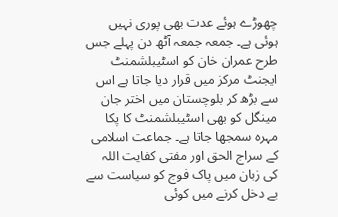چھوڑے ہوئے عدت بھی پوری نہیں ہوئی ہے۔ جمعہ جمعہ آٹھ دن پہلے جس طرح عمران خان کو اسٹیبلشمنٹ ایجنٹ مرکز میں قرار دیا جاتا ہے اس سے بڑھ کر بلوچستان میں اختر جان مینگل کو بھی اسٹیبلشمنٹ کا پکا مہرہ سمجھا جاتا ہے۔ جماعت اسلامی کے سراج الحق اور مفتی کفایت اللہ کی زبان میں پاک فوج کو سیاست سے بے دخل کرنے میں کوئی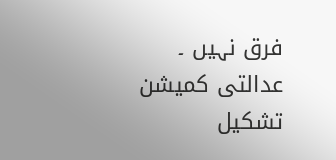فرق نہیں ۔
عدالتی کمیشن تشکیل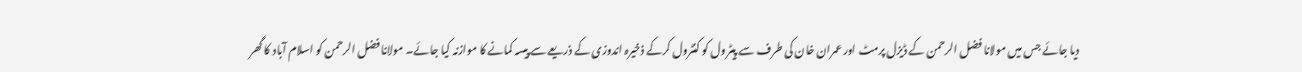دیا جائے جس میں مولانا فضل الرحمن کے ڈیزل پرمٹ اور عمران خان کی طرف سے پیٹرول کو کنٹرول کرکے ذخیرہ اندوزی کے ذریعے سے پیسہ کمانے کا موازنہ کیا جائے۔ مولانا فضل الرحمن کو اسلام آباد کا گھر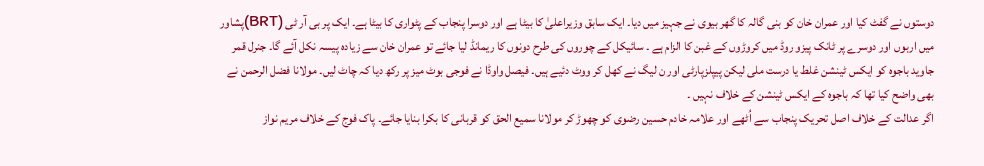دوستوں نے گفٹ کیا اور عمران خان کو بنی گالہ کا گھر بیوی نے جہیز میں دیا۔ ایک سابق وزیراعلیٰ کا بیٹا ہے اور دوسرا پنجاب کے پٹواری کا بیٹا ہے۔ ایک پر بی آر ٹی (BRT)پشاور میں اربوں اور دوسرے پر ٹانک پیزو روڈ میں کروڑوں کے غبن کا الزام ہے ۔ سائیکل کے چوروں کی طرح دونوں کا ریمانڈ لیا جائے تو عمران خان سے زیادہ پیسہ نکل آئے گا۔ جنرل قمر جاوید باجوہ کو ایکس ٹینشن غلط یا درست ملی لیکن پیپلزپارٹی اور ن لیگ نے کھل کر ووٹ دئیے ہیں۔ فیصل واوڈا نے فوجی بوٹ میز پر رکھ دیا کہ چاٹ لیں۔ مولانا فضل الرحمن نے بھی واضح کیا تھا کہ باجوہ کے ایکس ٹینشن کے خلاف نہیں ۔
اگر عدالت کے خلاف اصل تحریک پنجاب سے اُٹھے اور علامہ خادم حسین رضوی کو چھوڑ کر مولانا سمیع الحق کو قربانی کا بکرا بنایا جائے۔ پاک فوج کے خلاف مریم نواز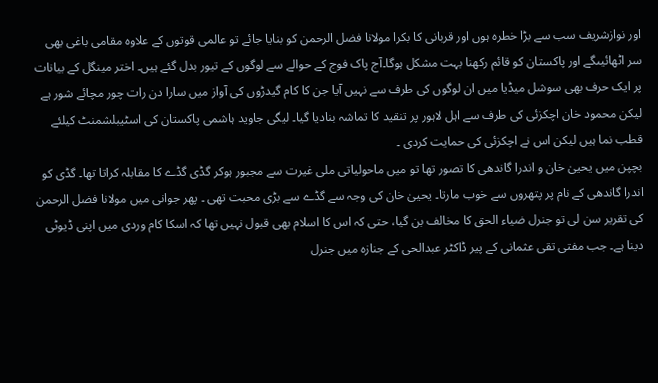اور نوازشریف سب سے بڑا خطرہ ہوں اور قربانی کا بکرا مولانا فضل الرحمن کو بنایا جائے تو عالمی قوتوں کے علاوہ مقامی باغی بھی سر اٹھائیںگے اور پاکستان کو قائم رکھنا بہت مشکل ہوگا۔آج پاک فوج کے حوالے سے لوگوں کے تیور بدل گئے ہیں۔ اختر مینگل کے بیانات پر ایک حرف بھی سوشل میڈیا میں ان لوگوں کی طرف سے نہیں آیا جن کا کام گیدڑوں کی آواز میں سارا دن رات چور مچائے شور ہے لیکن محمود خان اچکزئی کی طرف سے اہل لاہور پر تنقید کا تماشہ بنادیا گیا۔ لیگی جاوید ہاشمی پاکستان کی اسٹیبلشمنٹ کیلئے قطب نما ہیں لیکن اس نے اچکزئی کی حمایت کردی ۔
بچپن میں یحییٰ خان و اندرا گاندھی کا تصور تھا تو میں ماحولیاتی ملی غیرت سے مجبور ہوکر گڈی گڈے کا مقابلہ کراتا تھا۔ گڈی کو اندرا گاندھی کے نام پر پتھروں سے خوب مارتا۔ یحییٰ خان کی وجہ سے گڈے سے بڑی محبت تھی ۔ پھر جوانی میں مولانا فضل الرحمن کی تقریر سن لی تو جنرل ضیاء الحق کا مخالف بن گیا، حتی کہ اس کا اسلام بھی قبول نہیں تھا کہ اسکا کام وردی میں اپنی ڈیوٹی دینا ہے۔ جب مفتی تقی عثمانی کے پیر ڈاکٹر عبدالحی کے جنازہ میں جنرل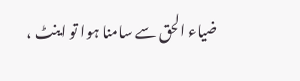ضیاء الحق سے سامنا ہوا تو اینٹ ،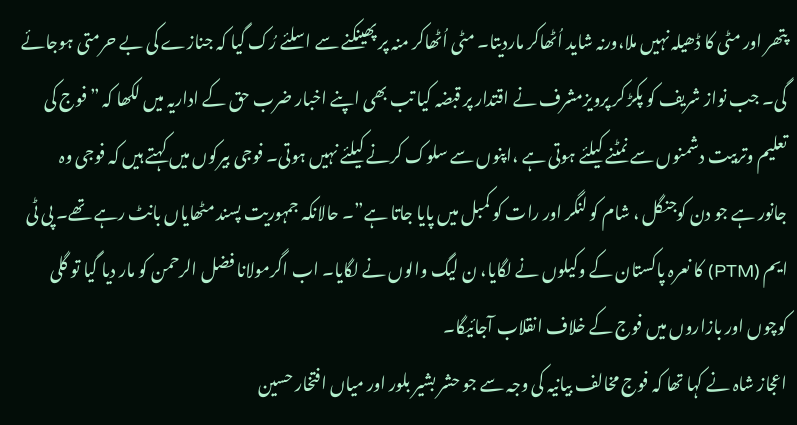پتھر اور مٹی کا ڈھیلہ نہیں ملا،ورنہ شاید اُٹھاکر ماردیتا۔ مٹی اُٹھاکر منہ پر پھینکنے سے اسلئے رُک گیا کہ جنازے کی بے حرمتی ہوجائے گی۔ جب نواز شریف کو پکڑ کر پرویزمشرف نے اقتدار پر قبضہ کیا تب بھی اپنے اخبار ضرب حق کے اداریہ میں لکھا کہ ”فوج کی تعلیم وتربیت دشمنوں سے نمٹنے کیلئے ہوتی ہے ،اپنوں سے سلوک کرنے کیلئے نہیں ہوتی۔ فوجی بیرکوں میں کہتے ہیں کہ فوجی وہ جانور ہے جو دن کوجنگل ، شام کو لنگر اور رات کو کمبل میں پایا جاتا ہے”۔ حالانکہ جمہوریت پسند مٹھایاں بانٹ رہے تھے۔ پی ٹی ایم (PTM) کا نعرہ پاکستان کے وکیلوں نے لگایا، ن لیگ والوں نے لگایا۔ اب اگرمولانا فضل الرحمن کو مار دیا گیا تو گلی کوچوں اور بازاروں میں فوج کے خلاف انقلاب آجائیگا۔
اعجاز شاہ نے کہا تھا کہ فوج مخالف بیانیہ کی وجہ سے جو حشر بشیر بلور اور میاں افتخار حسین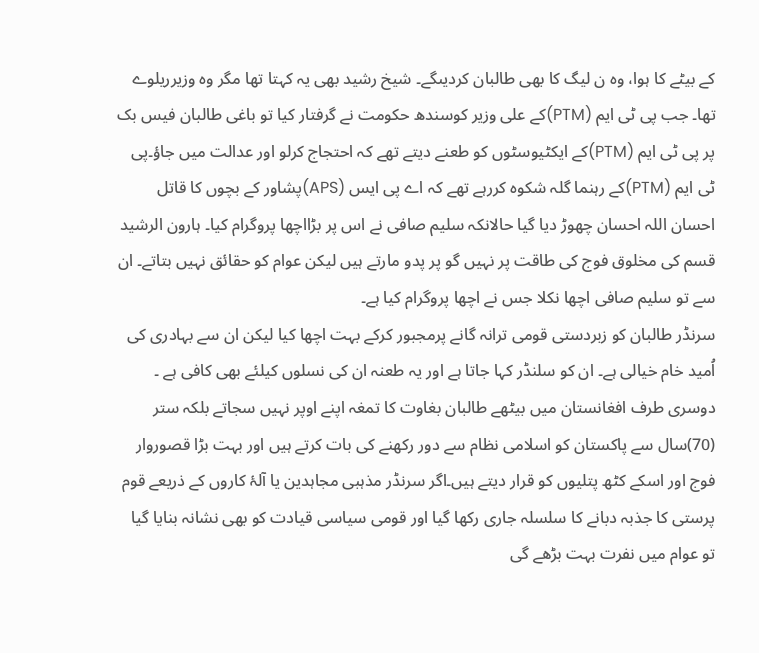کے بیٹے کا ہوا، وہ ن لیگ کا بھی طالبان کردیںگے۔ شیخ رشید بھی یہ کہتا تھا مگر وہ وزیرریلوے تھا۔ جب پی ٹی ایم (PTM)کے علی وزیر کوسندھ حکومت نے گرفتار کیا تو باغی طالبان فیس بک پر پی ٹی ایم (PTM)کے ایکٹیوسٹوں کو طعنے دیتے تھے کہ احتجاج کرلو اور عدالت میں جاؤ۔پی ٹی ایم (PTM)کے رہنما گلہ شکوہ کررہے تھے کہ اے پی ایس (APS)پشاور کے بچوں کا قاتل احسان اللہ احسان چھوڑ دیا گیا حالانکہ سلیم صافی نے اس پر بڑااچھا پروگرام کیا۔ ہارون الرشید قسم کی مخلوق فوج کی طاقت پر نہیں گو پر پدو مارتے ہیں لیکن عوام کو حقائق نہیں بتاتے۔ ان سے تو سلیم صافی اچھا نکلا جس نے اچھا پروگرام کیا ہے۔
سرنڈر طالبان کو زبردستی قومی ترانہ گانے پرمجبور کرکے بہت اچھا کیا لیکن ان سے بہادری کی اُمید خام خیالی ہے۔ ان کو سلنڈر کہا جاتا ہے اور یہ طعنہ ان کی نسلوں کیلئے بھی کافی ہے ۔ دوسری طرف افغانستان میں بیٹھے طالبان بغاوت کا تمغہ اپنے اوپر نہیں سجاتے بلکہ ستر (70)سال سے پاکستان کو اسلامی نظام سے دور رکھنے کی بات کرتے ہیں اور بہت بڑا قصوروار فوج اور اسکے کٹھ پتلیوں کو قرار دیتے ہیں۔اگر سرنڈر مذہبی مجاہدین یا آلۂ کاروں کے ذریعے قوم پرستی کا جذبہ دبانے کا سلسلہ جاری رکھا گیا اور قومی سیاسی قیادت کو بھی نشانہ بنایا گیا تو عوام میں نفرت بہت بڑھے گی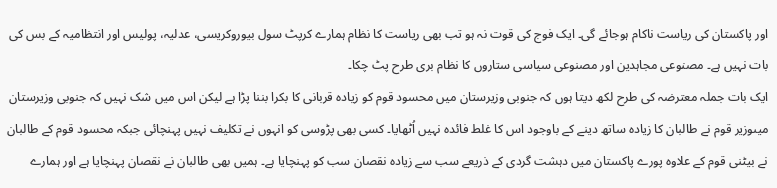اور پاکستان کی ریاست ناکام ہوجائے گی۔ ایک فوج کی قوت نہ ہو تب بھی ریاست کا نظام ہمارے کرپٹ سول بیوروکریسی، عدلیہ، پولیس اور انتظامیہ کے بس کی بات نہیں ہے۔ مصنوعی مجاہدین اور مصنوعی سیاسی ستاروں کا نظام بری طرح پٹ چکا۔
ایک بات جملہ معترضہ کی طرح لکھ دیتا ہوں کہ جنوبی وزیرستان میں محسود قوم کو زیادہ قربانی کا بکرا بننا پڑا ہے لیکن اس میں شک نہیں کہ جنوبی وزیرستان میںوزیر قوم نے طالبان کا زیادہ ساتھ دینے کے باوجود اس کا غلط فائدہ نہیں اُٹھایا۔ کسی بھی پڑوسی کو انہوں نے تکلیف نہیں پہنچائی جبکہ محسود قوم کے طالبان نے بیٹنی قوم کے علاوہ پورے پاکستان میں دہشت گردی کے ذریعے سب سے زیادہ نقصان سب کو پہنچایا ہے۔ ہمیں بھی طالبان نے نقصان پہنچایا ہے اور ہمارے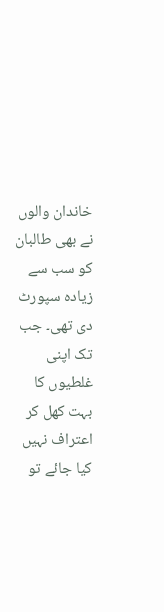خاندان والوں نے بھی طالبان کو سب سے زیادہ سپورٹ دی تھی۔ جب تک اپنی غلطیوں کا بہت کھل کر اعتراف نہیں کیا جائے تو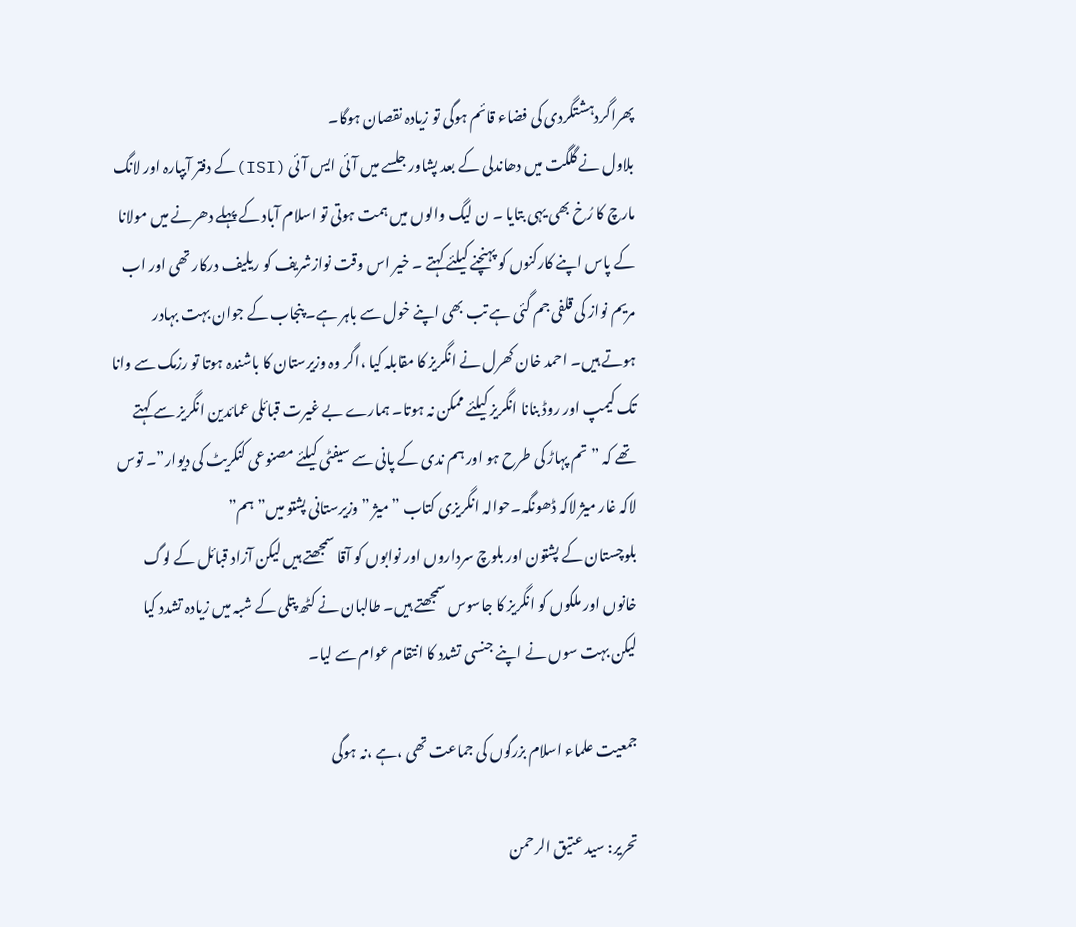پھراگردہشتگردی کی فضاء قائم ہوگی تو زیادہ نقصان ہوگا۔
بلاول نے گلگت میں دھاندلی کے بعد پشاور جلسے میں آئی ایس آئی (ISI)کے دفتر آبپارہ اور لانگ مارچ کا رُخ بھی یہی بتایا ۔ ن لیگ والوں میں ہمت ہوتی تو اسلام آباد کے پہلے دھرنے میں مولانا کے پاس اپنے کارکنوں کو پہنچنے کیلئے کہتے ۔ خیر اس وقت نوازشریف کو ریلیف درکار تھی اور اب مریم نواز کی قلفی جم گئی ہے تب بھی اپنے خول سے باہر ہے۔ پنجاب کے جوان بہت بہادر ہوتے ہیں۔ احمد خان کھرل نے انگریز کا مقابلہ کیا ،اگر وہ وزیرستان کا باشندہ ہوتا تو رزمک سے وانا تک کیمپ اور روڈ بنانا انگریز کیلئے ممکن نہ ہوتا۔ ہمارے بے غیرت قبائلی عمائدین انگریز سے کہتے تھے کہ ”تم پہاڑ کی طرح ہو اور ہم ندی کے پانی سے سیفٹی کیلئے مصنوعی کنکریٹ کی دیوار”۔ توس لاکہ غار میژ لاکہ ڈھونگہ۔حوالہ انگریزی کتاب ”میژ ” وزیرستانی پشتو میں”ہم”
بلوچستان کے پشتون اور بلوچ سرداروں اور نوابوں کو آقا سمجھتے ہیں لیکن آزاد قبائل کے لوگ خانوں اور ملکوں کو انگریز کا جاسوس سمجھتے ہیں۔ طالبان نے کٹھ پتلی کے شبہ میں زیادہ تشدد کیا لیکن بہت سوں نے اپنے جنسی تشدد کا انتقام عوام سے لیا۔

جمعیت علماء اسلام بزرگوں کی جماعت تھی ،ہے ،نہ ہوگی

تحریر: سید عتیق الرحمن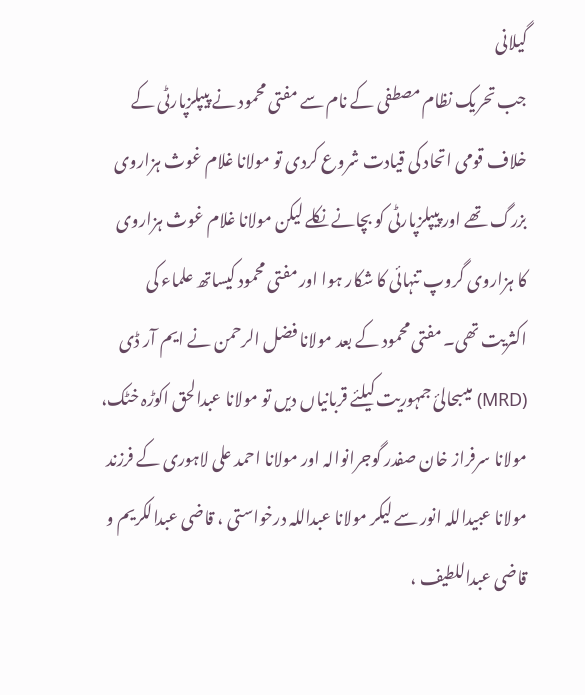گیلانی
جب تحریک نظام مصطفی کے نام سے مفتی محمود نے پیپلزپارٹی کے خلاف قومی اتحاد کی قیادت شروع کردی تو مولانا غلام غوث ہزاروی بزرگ تھے اور پیپلزپارٹی کو بچانے نکلے لیکن مولانا غلام غوث ہزاروی کا ہزاروی گروپ تنہائی کا شکار ہوا اور مفتی محمود کیساتھ علماء کی اکثریت تھی۔ مفتی محمود کے بعد مولانا فضل الرحمن نے ایم آر ڈی (MRD) میںبحالیٔ جمہوریت کیلئے قربانیاں دیں تو مولانا عبدالحق اکوڑہ خٹک، مولانا سرفراز خان صفدر گوجرانوالہ اور مولانا احمد علی لاہوری کے فرزند مولانا عبیداللہ انور سے لیکر مولانا عبداللہ درخواستی ، قاضی عبدالکریم و قاضی عبداللطیف ،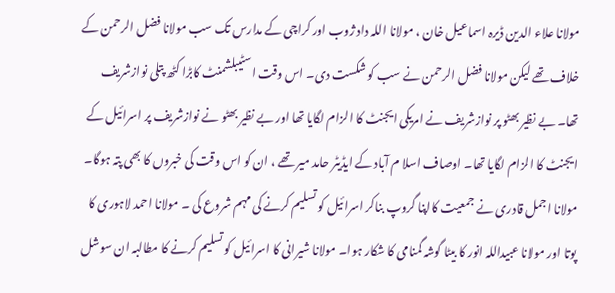مولانا علاء الدین ڈیرہ اسماعیل خان ، مولانا اللہ داد ژوب اور کراچی کے مدارس تک سب مولانا فضل الرحمن کے خلاف تھے لیکن مولانا فضل الرحمن نے سب کو شکست دی۔ اس وقت اسٹیبلشمنٹ کابڑا کٹھ پتلی نوازشریف تھا۔ بے نظیر بھٹو پر نوازشریف نے امریکی ایجنٹ کا الزام لگایا تھا اور بے نظیر بھٹو نے نوازشریف پر اسرائیل کے ایجنٹ کا الزام لگایا تھا۔ اوصاف اسلا م آباد کے ایڈیٹر حامد میر تھے ، ان کو اس وقت کی خبروں کا بھی پتہ ہوگا۔ مولانا اجمل قادری نے جمعیت کااپنا گروپ بناکر اسرائیل کو تسلیم کرنے کی مہم شروع کی ۔ مولانا احمد لاہوری کا پوتا اور مولانا عبیداللہ انور کا بیٹا گوشہ گمنامی کا شکار ہوا۔ مولانا شیرانی کا اسرائیل کو تسلیم کرنے کا مطالبہ ان سوشل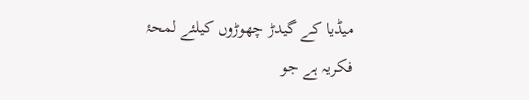میڈیا کے گیدڑ چھوڑوں کیلئے لمحۂ فکریہ ہے جو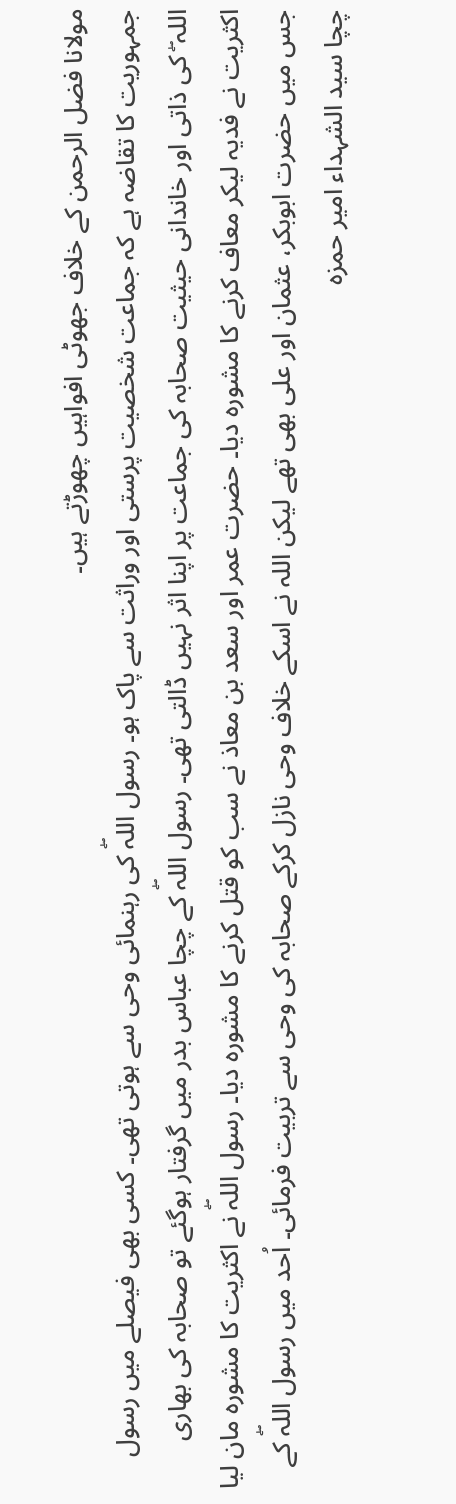مولانا فضل الرحمن کے خلاف جھوٹی افواہیں چھوڑتے ہیں۔
جمہوریت کا تقاضہ ہے کہ جماعت شخصیت پرستی اور وراثت سے پاک ہو۔ رسول اللہۖ کی رہنمائی وحی سے ہوتی تھی۔ کسی بھی فیصلے میں رسول اللہ ۖ کی ذاتی اور خاندانی حیثیت صحابہ کی جماعت پر اپنا اثر نہیں ڈالتی تھی۔ رسول اللہۖ کے چچا عباس بدر میں گرفتار ہوگئے تو صحابہ کی بھاری اکثریت نے فدیہ لیکر معاف کرنے کا مشورہ دیا۔ حضرت عمر اور سعد بن معاذ نے سب کو قتل کرنے کا مشورہ دیا۔ رسول اللہۖ نے اکثریت کا مشورہ مان لیا جس میں حضرت ابوبکر، عثمان اور علی بھی تھے لیکن اللہ نے اسکے خلاف وحی نازل کرکے صحابہ کی وحی سے تربیت فرمائی۔ اُحد میں رسول اللہۖ کے چچا سید الشہداء امیر حمزہ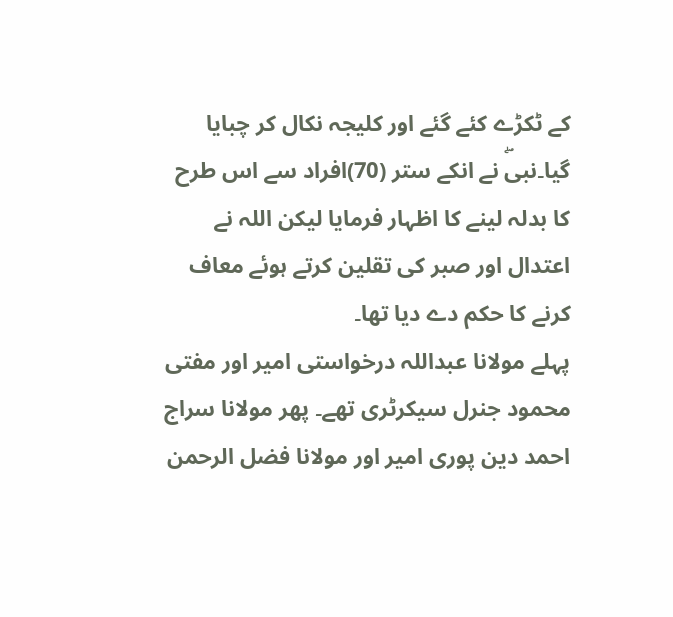کے ٹکڑے کئے گئے اور کلیجہ نکال کر چبایا گیا۔نبیۖ نے انکے ستر (70)افراد سے اس طرح کا بدلہ لینے کا اظہار فرمایا لیکن اللہ نے اعتدال اور صبر کی تقلین کرتے ہوئے معاف کرنے کا حکم دے دیا تھا۔
پہلے مولانا عبداللہ درخواستی امیر اور مفتی محمود جنرل سیکرٹری تھے۔ پھر مولانا سراج احمد دین پوری امیر اور مولانا فضل الرحمن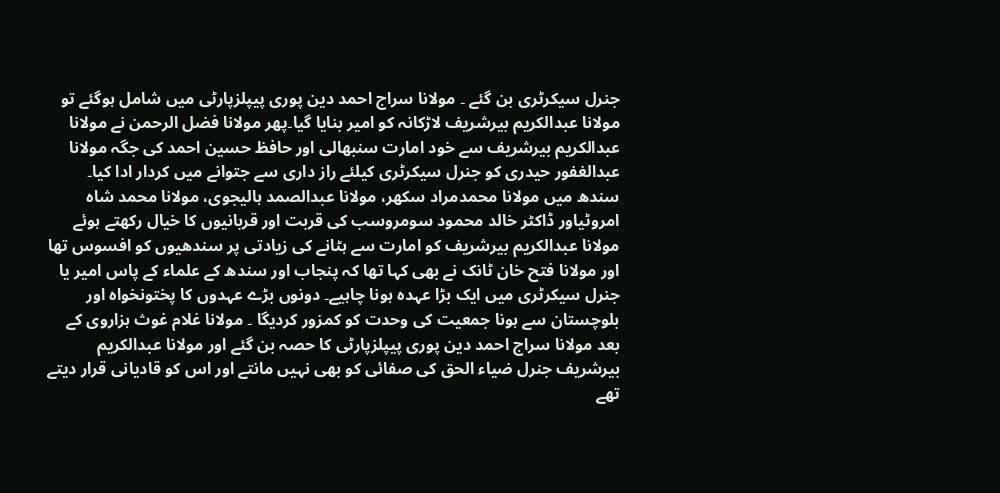جنرل سیکرٹری بن گئے ۔ مولانا سراج احمد دین پوری پیپلزپارٹی میں شامل ہوگئے تو مولانا عبدالکریم بیرشریف لاڑکانہ کو امیر بنایا گیا۔پھر مولانا فضل الرحمن نے مولانا عبدالکریم بیرشریف سے خود امارت سنبھالی اور حافظ حسین احمد کی جگہ مولانا عبدالغفور حیدری کو جنرل سیکرٹری کیلئے راز داری سے جتوانے میں کردار ادا کیا۔ سندھ میں مولانا محمدمراد سکھر، مولانا عبدالصمد ہالیجوی، مولانا محمد شاہ امروٹیاور ڈاکٹر خالد محمود سومروسب کی قربت اور قربانیوں کا خیال رکھتے ہوئے مولانا عبدالکریم بیرشریف کو امارت سے ہٹانے کی زیادتی پر سندھیوں کو افسوس تھا اور مولانا فتح خان ٹانک نے بھی کہا تھا کہ پنجاب اور سندھ کے علماء کے پاس امیر یا جنرل سیکرٹری میں ایک بڑا عہدہ ہونا چاہیے۔ دونوں بڑے عہدوں کا پختونخواہ اور بلوچستان سے ہونا جمعیت کی وحدت کو کمزور کردیگا ۔ مولانا غلام غوث ہزاروی کے بعد مولانا سراج احمد دین پوری پیپلزپارٹی کا حصہ بن گئے اور مولانا عبدالکریم بیرشریف جنرل ضیاء الحق کی صفائی کو بھی نہیں مانتے اور اس کو قادیانی قرار دیتے تھے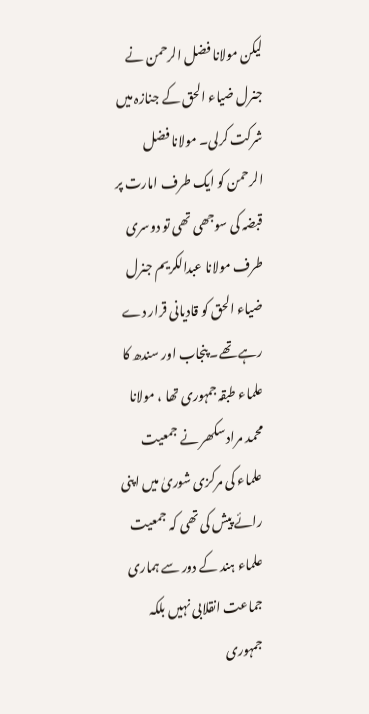لیکن مولانا فضل الرحمن نے جنرل ضیاء الحق کے جنازہ میں شرکت کرلی۔ مولانا فضل الرحمن کو ایک طرف امارت پر قبضہ کی سوجھی تھی تو دوسری طرف مولانا عبدالکریم جنرل ضیاء الحق کو قادیانی قرار دے رہے تھے۔ پنجاب اور سندھ کا علماء طبقہ جمہوری تھا ، مولانا محمد مراد سکھر نے جمعیت علماء کی مرکزی شوریٰ میں اپنی رائے پیش کی تھی کہ جمعیت علماء ہند کے دور سے ہماری جماعت انقلابی نہیں بلکہ جمہوری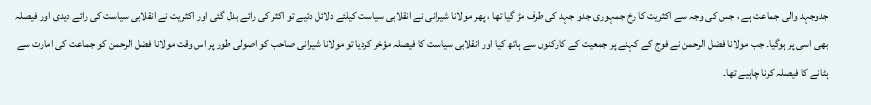جدوجہد والی جماعت ہے ، جس کی وجہ سے اکثریت کا رخ جمہوری جدو جہد کی طرف مڑ گیا تھا ، پھر مولانا شیرانی نے انقلابی سیاست کیلئے دلائل دئیے تو اکثر کی رائے بدل گئی اور اکثریت نے انقلابی سیاست کی رائے دیدی اور فیصلہ بھی اسی پر ہوگیا۔ جب مولانا فضل الرحمن نے فوج کے کہنے پر جمعیت کے کارکنوں سے ہاتھ کیا اور انقلابی سیاست کا فیصلہ مؤخر کردیا تو مولانا شیرانی صاحب کو اصولی طور پر اس وقت مولانا فضل الرحمن کو جماعت کی امارت سے ہٹانے کا فیصلہ کرنا چاہیے تھا۔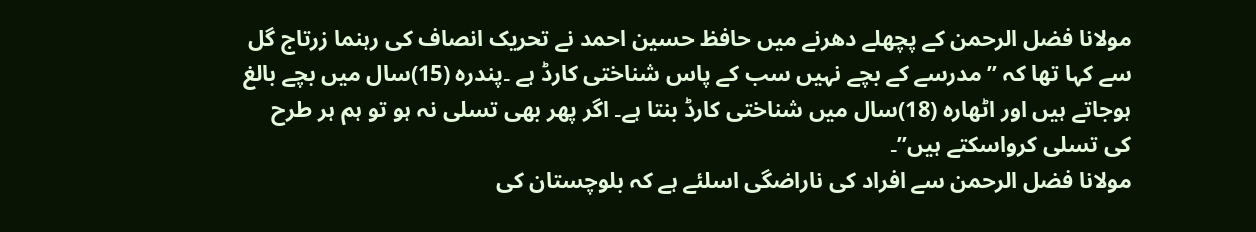مولانا فضل الرحمن کے پچھلے دھرنے میں حافظ حسین احمد نے تحریک انصاف کی رہنما زرتاج گل سے کہا تھا کہ ” مدرسے کے بچے نہیں سب کے پاس شناختی کارڈ ہے ۔پندرہ (15)سال میں بچے بالغ ہوجاتے ہیں اور اٹھارہ (18)سال میں شناختی کارڈ بنتا ہے۔ اگر پھر بھی تسلی نہ ہو تو ہم ہر طرح کی تسلی کرواسکتے ہیں”۔
مولانا فضل الرحمن سے افراد کی ناراضگی اسلئے ہے کہ بلوچستان کی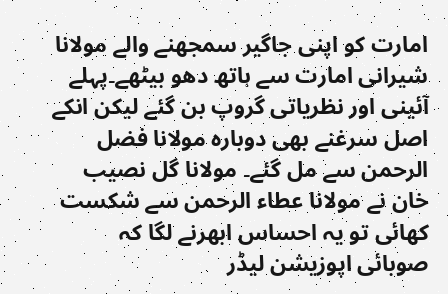امارت کو اپنی جاگیر سمجھنے والے مولانا شیرانی امارت سے ہاتھ دھو بیٹھے۔پہلے آئینی اور نظریاتی گروپ بن گئے لیکن انکے اصل سرغنے بھی دوبارہ مولانا فضل الرحمن سے مل گئے۔ مولانا گل نصیب خان نے مولانا عطاء الرحمن سے شکست کھائی تو یہ احساس ابھرنے لگا کہ صوبائی اپوزیشن لیڈر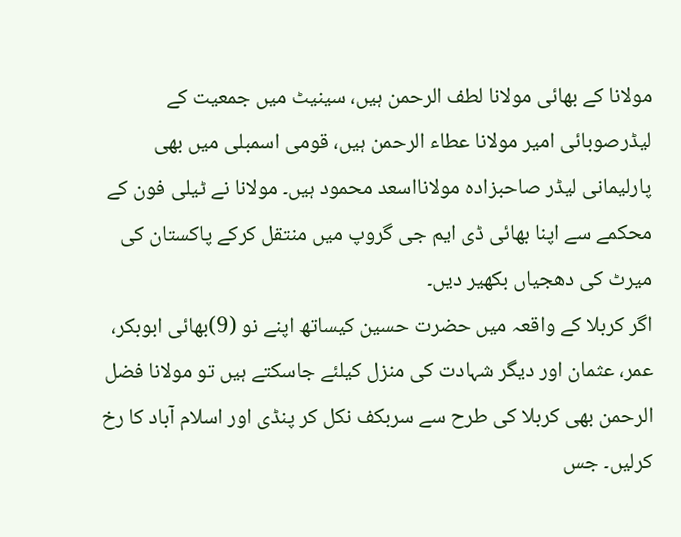مولانا کے بھائی مولانا لطف الرحمن ہیں، سینیٹ میں جمعیت کے لیڈرصوبائی امیر مولانا عطاء الرحمن ہیں، قومی اسمبلی میں بھی پارلیمانی لیڈر صاحبزادہ مولانااسعد محمود ہیں۔ مولانا نے ٹیلی فون کے محکمے سے اپنا بھائی ڈی ایم جی گروپ میں منتقل کرکے پاکستان کی میرٹ کی دھجیاں بکھیر دیں۔
اگر کربلا کے واقعہ میں حضرت حسین کیساتھ اپنے نو (9)بھائی ابوبکر، عمر، عثمان اور دیگر شہادت کی منزل کیلئے جاسکتے ہیں تو مولانا فضل الرحمن بھی کربلا کی طرح سے سربکف نکل کر پنڈی اور اسلام آباد کا رخ کرلیں۔ جس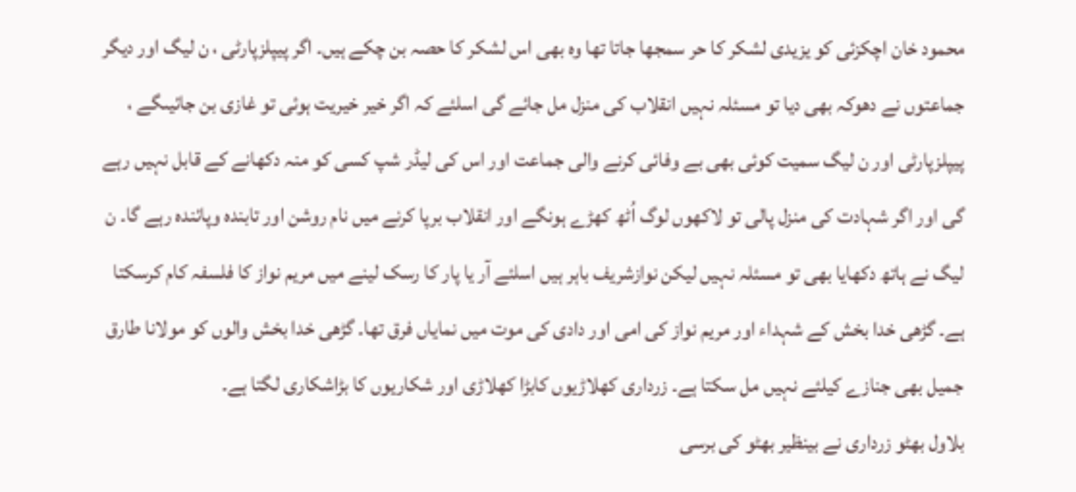محمود خان اچکزئی کو یزیدی لشکر کا حر سمجھا جاتا تھا وہ بھی اس لشکر کا حصہ بن چکے ہیں۔ اگر پیپلزپارٹی ، ن لیگ اور دیگر جماعتوں نے دھوکہ بھی دیا تو مسئلہ نہیں انقلاب کی منزل مل جائے گی اسلئے کہ اگر خیر خیریت ہوئی تو غازی بن جائیںگے ، پیپلزپارٹی اور ن لیگ سمیت کوئی بھی بے وفائی کرنے والی جماعت اور اس کی لیڈر شپ کسی کو منہ دکھانے کے قابل نہیں رہے گی اور اگر شہادت کی منزل پالی تو لاکھوں لوگ اُٹھ کھڑے ہونگے اور انقلاب برپا کرنے میں نام روشن اور تابندہ وپائندہ رہے گا۔ ن لیگ نے ہاتھ دکھایا بھی تو مسئلہ نہیں لیکن نوازشریف باہر ہیں اسلئے آر یا پار کا رسک لینے میں مریم نواز کا فلسفہ کام کرسکتا ہے۔ گڑھی خدا بخش کے شہداء اور مریم نواز کی امی اور دادی کی موت میں نمایاں فرق تھا۔ گڑھی خدا بخش والوں کو مولانا طارق جمیل بھی جنازے کیلئے نہیں مل سکتا ہے۔ زرداری کھلاڑیوں کابڑا کھلاڑی اور شکاریوں کا بڑاشکاری لگتا ہے۔
بلاول بھٹو زرداری نے بینظیر بھٹو کی برسی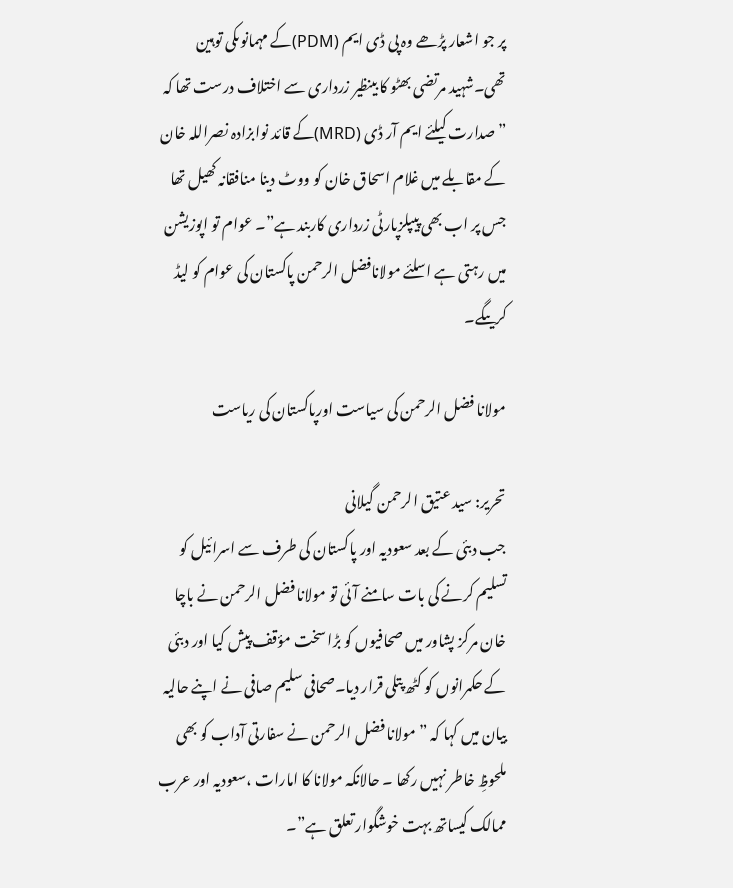پر جو اشعار پڑھے وہ پی ڈی ایم (PDM)کے مہمانوںکی توہین تھی۔شہید مرتضی بھٹو کا بینظیر زرداری سے اختلاف درست تھا کہ ”صدارت کیلئے ایم آر ڈی (MRD)کے قائد نوابزادہ نصراللہ خان کے مقابلے میں غلام اسحاق خان کو ووٹ دینا منافقانہ کھیل تھا جس پر اب بھی پیپلزپارٹی زرداری کاربند ہے”۔ عوام تو اپوزیشن میں رہتی ہے اسلئے مولانافضل الرحمن پاکستان کی عوام کو لیڈ کریںگے۔

مولانا فضل الرحمن کی سیاست اورپاکستان کی ریاست

تحریر: سید عتیق الرحمن گیلانی
جب دبئی کے بعد سعودیہ اور پاکستان کی طرف سے اسرائیل کو تسلیم کرنے کی بات سامنے آئی تو مولانا فضل الرحمن نے باچا خان مرکز پشاور میں صحافیوں کو بڑا سخت مؤقف پیش کیا اور دبئی کے حکمرانوں کو کٹھ پتلی قرار دیا۔صحافی سلیم صافی نے اپنے حالیہ بیان میں کہا کہ ”مولانا فضل الرحمن نے سفارتی آداب کو بھی ملحوظِ خاطر نہیں رکھا ۔ حالانکہ مولانا کا امارات ،سعودیہ اور عرب ممالک کیساتھ بہت خوشگوار تعلق ہے”۔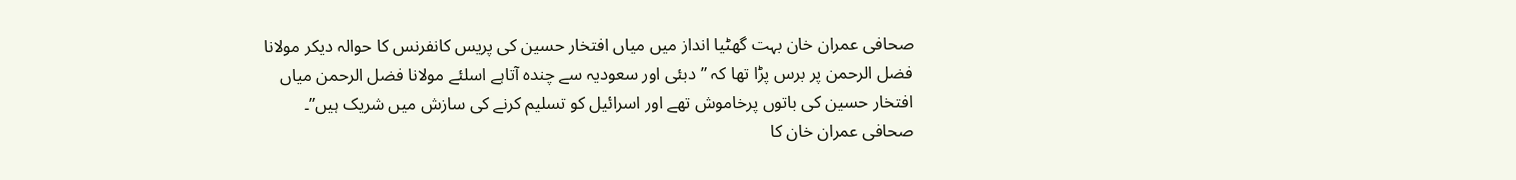صحافی عمران خان بہت گھٹیا انداز میں میاں افتخار حسین کی پریس کانفرنس کا حوالہ دیکر مولانا فضل الرحمن پر برس پڑا تھا کہ ”دبئی اور سعودیہ سے چندہ آتاہے اسلئے مولانا فضل الرحمن میاں افتخار حسین کی باتوں پرخاموش تھے اور اسرائیل کو تسلیم کرنے کی سازش میں شریک ہیں”۔ صحافی عمران خان کا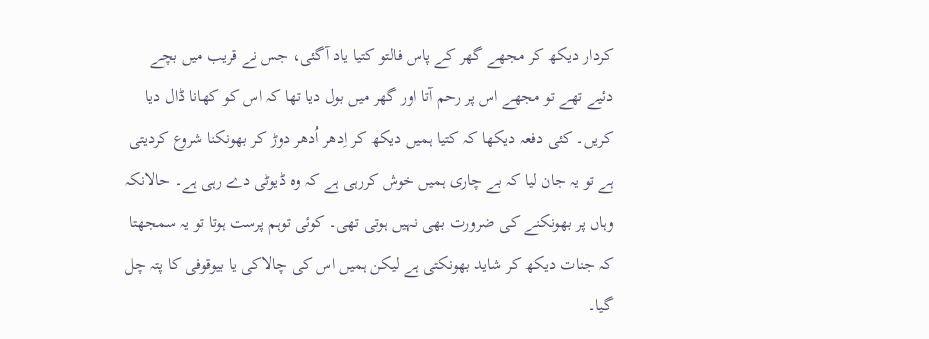کردار دیکھ کر مجھے گھر کے پاس فالتو کتیا یاد آگئی، جس نے قریب میں بچے دئیے تھے تو مجھے اس پر رحم آتا اور گھر میں بول دیا تھا کہ اس کو کھانا ڈال دیا کریں۔ کئی دفعہ دیکھا کہ کتیا ہمیں دیکھ کر اِدھر اُدھر دوڑ کر بھونکنا شروع کردیتی ہے تو یہ جان لیا کہ بے چاری ہمیں خوش کررہی ہے کہ وہ ڈیوٹی دے رہی ہے۔ حالانکہ وہاں پر بھونکنے کی ضرورت بھی نہیں ہوتی تھی۔ کوئی توہم پرست ہوتا تو یہ سمجھتا کہ جنات دیکھ کر شاید بھونکتی ہے لیکن ہمیں اس کی چالاکی یا بیوقوفی کا پتہ چل گیا۔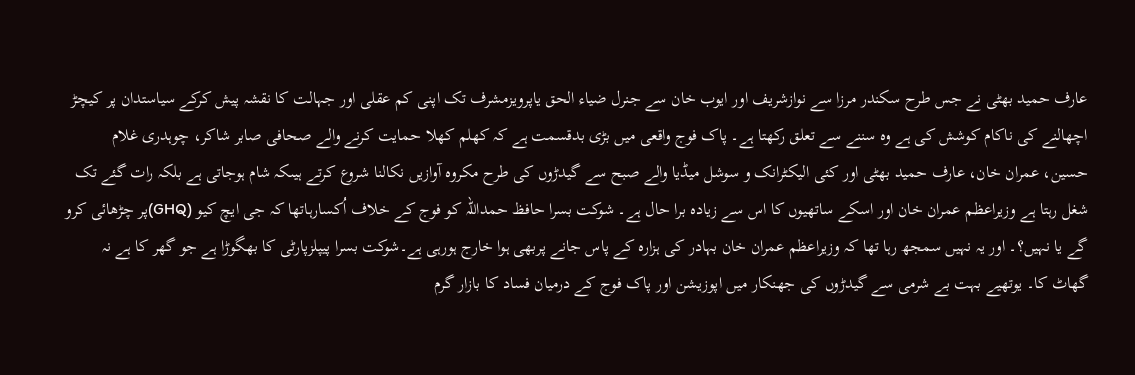عارف حمید بھٹی نے جس طرح سکندر مرزا سے نوازشریف اور ایوب خان سے جنرل ضیاء الحق یاپرویزمشرف تک اپنی کم عقلی اور جہالت کا نقشہ پیش کرکے سیاستدان پر کیچڑ اچھالنے کی ناکام کوشش کی ہے وہ سننے سے تعلق رکھتا ہے۔ پاک فوج واقعی میں بڑی بدقسمت ہے کہ کھلم کھلا حمایت کرنے والے صحافی صابر شاکر، چوہدری غلام حسین، عمران خان، عارف حمید بھٹی اور کئی الیکٹرانک و سوشل میڈیا والے صبح سے گیدڑوں کی طرح مکروہ آوازیں نکالنا شروع کرتے ہیںکہ شام ہوجاتی ہے بلکہ رات گئے تک شغل رہتا ہے وزیراعظم عمران خان اور اسکے ساتھیوں کا اس سے زیادہ برا حال ہے۔ شوکت بسرا حافظ حمداللہ کو فوج کے خلاف اُکسارہاتھا کہ جی ایچ کیو (GHQ)پر چڑھائی کرو گے یا نہیں؟۔ اور یہ نہیں سمجھ رہا تھا کہ وزیراعظم عمران خان بہادر کی ہزارہ کے پاس جانے پربھی ہوا خارج ہورہی ہے۔شوکت بسرا پیپلزپارٹی کا بھگوڑا ہے جو گھر کا ہے نہ گھاٹ کا۔ یوتھیے بہت بے شرمی سے گیدڑوں کی جھنکار میں اپوزیشن اور پاک فوج کے درمیان فساد کا بازار گرم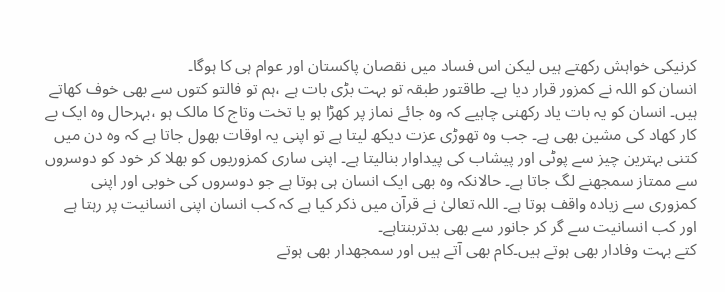کرنیکی خواہش رکھتے ہیں لیکن اس فساد میں نقصان پاکستان اور عوام ہی کا ہوگا۔
انسان کو اللہ نے کمزور قرار دیا ہے۔ طاقتور طبقہ تو بہت بڑی بات ہے ،ہم تو فالتو کتوں سے بھی خوف کھاتے ہیں۔ انسان کو یہ بات یاد رکھنی چاہیے کہ وہ جائے نماز پر کھڑا ہو یا تخت وتاج کا مالک ہو ،بہرحال وہ ایک بے کار کھاد کی مشین بھی ہے۔ جب وہ تھوڑی عزت دیکھ لیتا ہے تو اپنی یہ اوقات بھول جاتا ہے کہ وہ دن میں کتنی بہترین چیز سے پوٹی اور پیشاب کی پیداوار بنالیتا ہے۔ اپنی ساری کمزوریوں کو بھلا کر خود کو دوسروں سے ممتاز سمجھنے لگ جاتا ہے۔ حالانکہ وہ بھی ایک انسان ہی ہوتا ہے جو دوسروں کی خوبی اور اپنی کمزوری سے زیادہ واقف ہوتا ہے۔ اللہ تعالیٰ نے قرآن میں ذکر کیا ہے کہ کب انسان اپنی انسانیت پر رہتا ہے اور کب انسانیت سے گر کر جانور سے بھی بدتربنتاہے۔
کتے بہت وفادار بھی ہوتے ہیں۔کام بھی آتے ہیں اور سمجھدار بھی ہوتے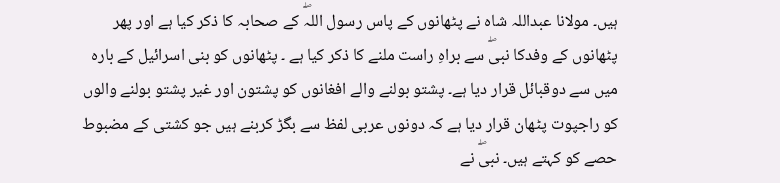ہیں۔ مولانا عبداللہ شاہ نے پٹھانوں کے پاس رسول اللہۖ کے صحابہ کا ذکر کیا ہے اور پھر پٹھانوں کے وفدکا نبیۖ سے براہِ راست ملنے کا ذکر کیا ہے ۔ پٹھانوں کو بنی اسرائیل کے بارہ میں سے دوقبائل قرار دیا ہے۔ پشتو بولنے والے افغانوں کو پشتون اور غیر پشتو بولنے والوں کو راجپوت پٹھان قرار دیا ہے کہ دونوں عربی لفظ سے بگڑ کربنے ہیں جو کشتی کے مضبوط حصے کو کہتے ہیں۔ نبیۖ نے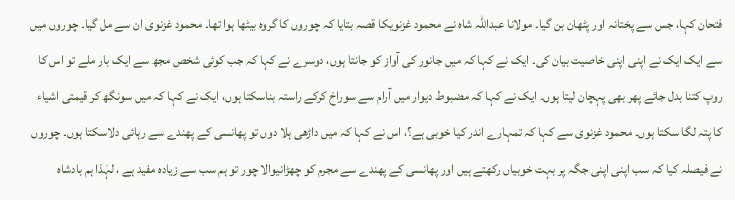فتحان کہا، جس سے پختانہ اور پٹھان بن گیا۔ مولانا عبداللہ شاہ نے محمود غزنویکا قصہ بتایا کہ چوروں کا گروہ بیٹھا ہوا تھا۔ محمود غزنوی ان سے مل گیا۔ چوروں میں سے ایک ایک نے اپنی اپنی خاصیت بیان کی۔ ایک نے کہا کہ میں جانور کی آواز کو جانتا ہوں، دوسرے نے کہا کہ جب کوئی شخص مجھ سے ایک بار ملے تو اس کا روپ کتنا بدل جائے پھر بھی پہچان لیتا ہوں۔ ایک نے کہا کہ مضبوط دیوار میں آرام سے سوراخ کرکے راستہ بناسکتا ہوں، ایک نے کہا کہ میں سونگھ کر قیمتی اشیاء کا پتہ لگا سکتا ہوں۔ محمود غزنوی سے کہا کہ تمہارے اندر کیا خوبی ہے؟، اس نے کہا کہ میں داڑھی ہلا دوں تو پھانسی کے پھندے سے رہائی دلاسکتا ہوں۔ چوروں نے فیصلہ کیا کہ سب اپنی اپنی جگہ پر بہت خوبیاں رکھتے ہیں اور پھانسی کے پھندے سے مجرم کو چھڑانیوالا چور تو ہم سب سے زیادہ مفید ہے ، لہٰذا ہم بادشاہ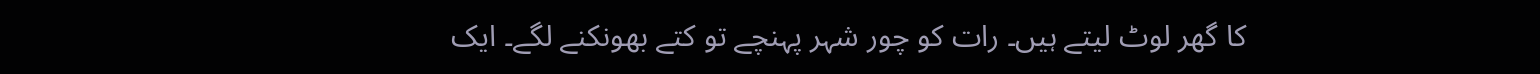کا گھر لوٹ لیتے ہیں۔ رات کو چور شہر پہنچے تو کتے بھونکنے لگے۔ ایک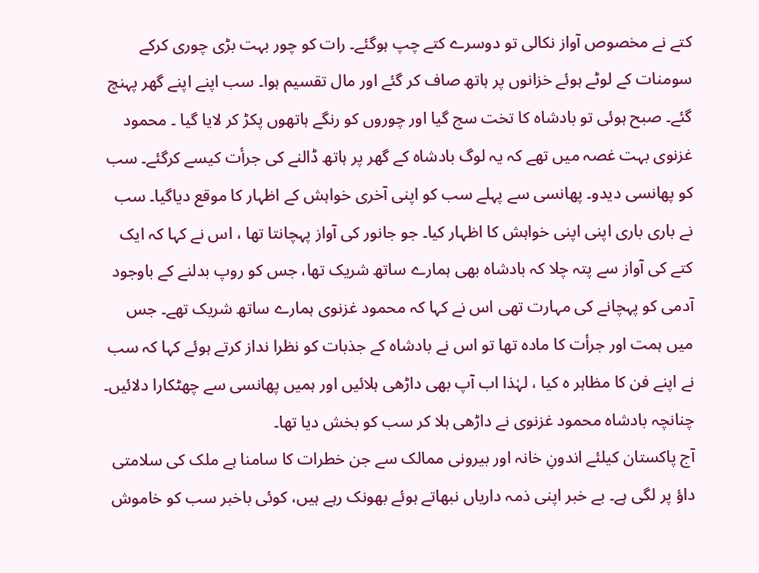کتے نے مخصوص آواز نکالی تو دوسرے کتے چپ ہوگئے۔ رات کو چور بہت بڑی چوری کرکے سومنات کے لوٹے ہوئے خزانوں پر ہاتھ صاف کر گئے اور مال تقسیم ہوا۔ سب اپنے اپنے گھر پہنچ گئے۔ صبح ہوئی تو بادشاہ کا تخت سج گیا اور چوروں کو رنگے ہاتھوں پکڑ کر لایا گیا ۔ محمود غزنوی بہت غصہ میں تھے کہ یہ لوگ بادشاہ کے گھر پر ہاتھ ڈالنے کی جرأت کیسے کرگئے۔ سب کو پھانسی دیدو۔ پھانسی سے پہلے سب کو اپنی آخری خواہش کے اظہار کا موقع دیاگیا۔ سب نے باری باری اپنی اپنی خواہش کا اظہار کیا۔ جو جانور کی آواز پہچانتا تھا ، اس نے کہا کہ ایک کتے کی آواز سے پتہ چلا کہ بادشاہ بھی ہمارے ساتھ شریک تھا، جس کو روپ بدلنے کے باوجود آدمی کو پہچانے کی مہارت تھی اس نے کہا کہ محمود غزنوی ہمارے ساتھ شریک تھے۔ جس میں ہمت اور جرأت کا مادہ تھا تو اس نے بادشاہ کے جذبات کو نظرا نداز کرتے ہوئے کہا کہ سب نے اپنے فن کا مظاہر ہ کیا ، لہٰذا اب آپ بھی داڑھی ہلائیں اور ہمیں پھانسی سے چھٹکارا دلائیں۔ چنانچہ بادشاہ محمود غزنوی نے داڑھی ہلا کر سب کو بخش دیا تھا۔
آج پاکستان کیلئے اندونِ خانہ اور بیرونی ممالک سے جن خطرات کا سامنا ہے ملک کی سلامتی داؤ پر لگی ہے۔ بے خبر اپنی ذمہ داریاں نبھاتے ہوئے بھونک رہے ہیں، کوئی باخبر سب کو خاموش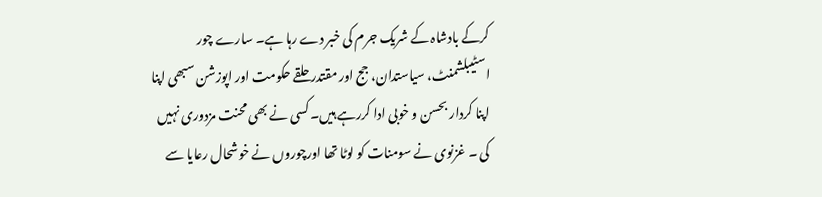کرکے بادشاہ کے شریک جرم کی خبر دے رہا ہے۔ سارے چور اسٹیبلشمنٹ، سیاستدان، جج اور مقتدر حلقے حکومت اور اپوزشن سبھی اپنا اپنا کردار بحسن و خوبی ادا کررہے ہیں۔ کسی نے بھی محنت مزدوری نہیں کی ۔ غزنوی نے سومنات کو لوٹا تھا اورچوروں نے خوشحال رعایا سے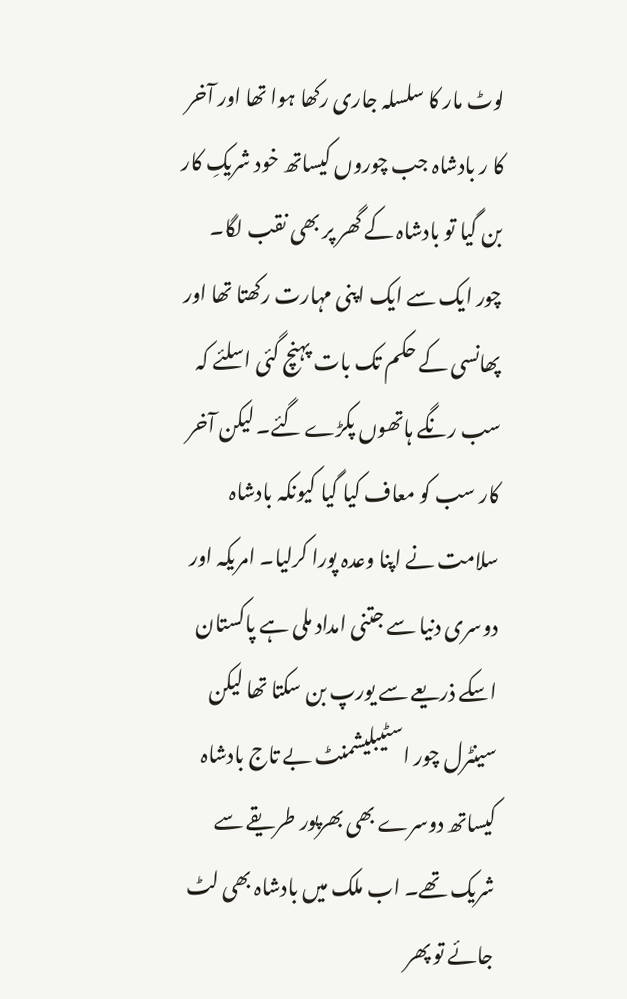لوٹ مار کا سلسلہ جاری رکھا ہوا تھا اور آخر کا ر بادشاہ جب چوروں کیساتھ خود شریکِ کار بن گیا تو بادشاہ کے گھر پر بھی نقب لگا۔ چور ایک سے ایک اپنی مہارت رکھتا تھا اور پھانسی کے حکم تک بات پہنچ گئی اسلئے کہ سب رنگے ہاتھوں پکڑے گئے۔ لیکن آخر کار سب کو معاف کیا گیا کیونکہ بادشاہ سلامت نے اپنا وعدہ پورا کرلیا۔ امریکہ اور دوسری دنیا سے جتنی امداد ملی ہے پاکستان اسکے ذریعے سے یورپ بن سکتا تھا لیکن سینٹرل چور اسٹیبلیشمنٹ بے تاج بادشاہ کیساتھ دوسرے بھی بھرپور طریقے سے شریک تھے۔ اب ملک میں بادشاہ بھی لٹ جائے تو پھر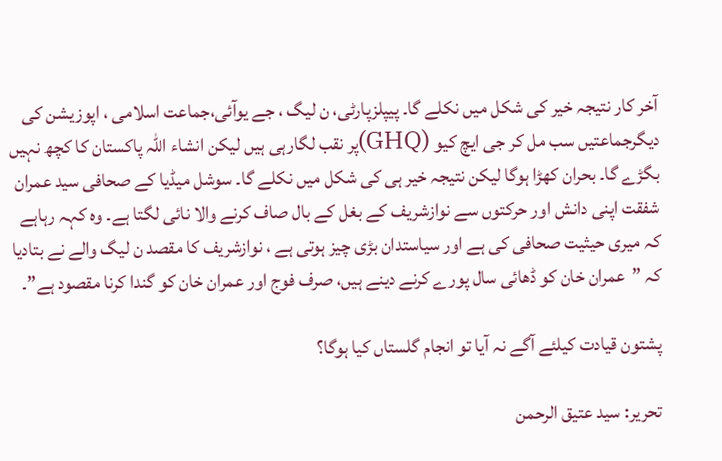آخر کار نتیجہ خیر کی شکل میں نکلے گا۔ پیپلزپارٹی، ن لیگ ، جے یوآئی،جماعت اسلامی ، اپوزیشن کی دیگرجماعتیں سب مل کر جی ایچ کیو (GHQ)پر نقب لگارہی ہیں لیکن انشاء اللہ پاکستان کا کچھ نہیں بگڑے گا۔ بحران کھڑا ہوگا لیکن نتیجہ خیر ہی کی شکل میں نکلے گا۔ سوشل میڈیا کے صحافی سید عمران شفقت اپنی دانش اور حرکتوں سے نوازشریف کے بغل کے بال صاف کرنے والا نائی لگتا ہے۔ وہ کہہ رہاہے کہ میری حیثیت صحافی کی ہے اور سیاستدان بڑی چیز ہوتی ہے ، نوازشریف کا مقصد ن لیگ والے نے بتادیا کہ ”عمران خان کو ڈھائی سال پورے کرنے دینے ہیں، صرف فوج اور عمران خان کو گندا کرنا مقصود ہے”۔

پشتون قیادت کیلئے آگے نہ آیا تو انجام گلستاں کیا ہوگا؟

تحریر: سید عتیق الرحمن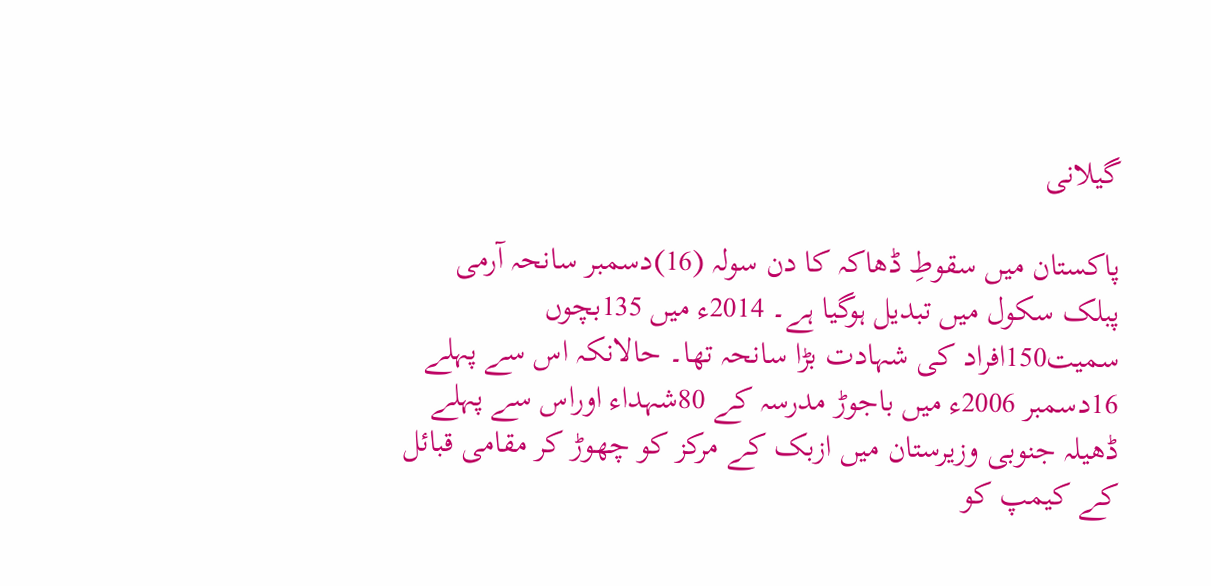گیلانی

پاکستان میں سقوطِ ڈھاکہ کا دن سولہ (16)دسمبر سانحہ آرمی پبلک سکول میں تبدیل ہوگیا ہے۔ 2014ء میں 135بچوں سمیت150افراد کی شہادت بڑا سانحہ تھا۔ حالانکہ اس سے پہلے 16دسمبر 2006ء میں باجوڑ مدرسہ کے 80شہداء اوراس سے پہلے ڈھیلہ جنوبی وزیرستان میں ازبک کے مرکز کو چھوڑ کر مقامی قبائل کے کیمپ کو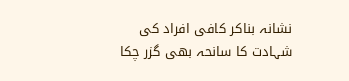نشانہ بناکر کافی افراد کی شہادت کا سانحہ بھی گزر چکا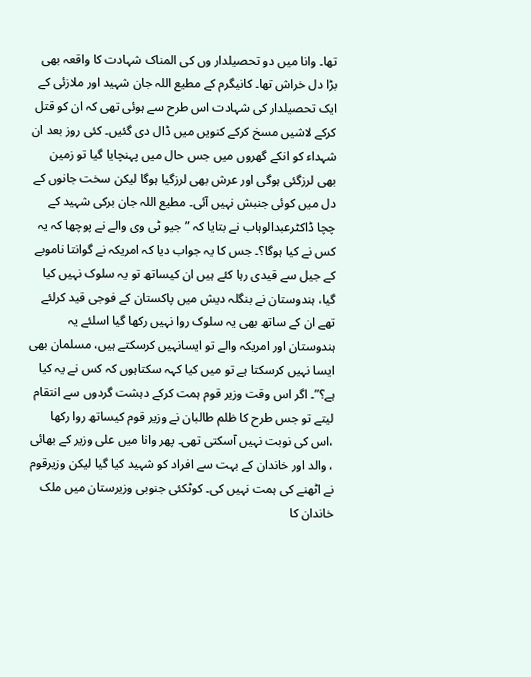تھا۔ وانا میں دو تحصیلدار وں کی المناک شہادت کا واقعہ بھی بڑا دل خراش تھا۔ کانیگرم کے مطیع اللہ جان شہید اور ملازئی کے ایک تحصیلدار کی شہادت اس طرح سے ہوئی تھی کہ ان کو قتل کرکے لاشیں مسخ کرکے کنویں میں ڈال دی گئیں۔ کئی روز بعد ان شہداء کو انکے گھروں میں جس حال میں پہنچایا گیا تو زمین بھی لرزگئی ہوگی اور عرش بھی لرزگیا ہوگا لیکن سخت جانوں کے دل میں کوئی جنبش نہیں آئی۔ مطیع اللہ جان برکی شہید کے چچا ڈاکٹرعبدالوہاب نے بتایا کہ ” جیو ٹی وی والے نے پوچھا کہ یہ کس نے کیا ہوگا؟۔ جس کا یہ جواب دیا کہ امریکہ نے گوانتا ناموبے کے جیل سے قیدی رہا کئے ہیں ان کیساتھ تو یہ سلوک نہیں کیا گیا، ہندوستان نے بنگلہ دیش میں پاکستان کے فوجی قید کرلئے تھے ان کے ساتھ بھی یہ سلوک روا نہیں رکھا گیا اسلئے یہ ہندوستان اور امریکہ والے تو ایسانہیں کرسکتے ہیں، مسلمان بھی ایسا نہیں کرسکتا ہے تو میں کیا کہہ سکتاہوں کہ کس نے یہ کیا ہے؟”۔ اگر اس وقت وزیر قوم ہمت کرکے دہشت گردوں سے انتقام لیتے تو جس طرح کا ظلم طالبان نے وزیر قوم کیساتھ روا رکھا ،اس کی نوبت نہیں آسکتی تھی۔ پھر وانا میں علی وزیر کے بھائی ، والد اور خاندان کے بہت سے افراد کو شہید کیا گیا لیکن وزیرقوم نے اٹھنے کی ہمت نہیں کی۔ کوٹکئی جنوبی وزیرستان میں ملک خاندان کا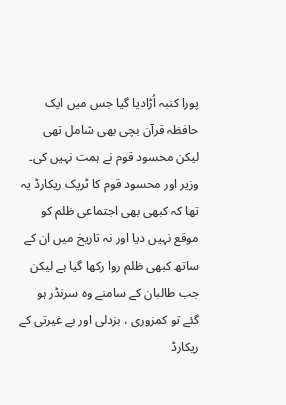پورا کنبہ اُڑادیا گیا جس میں ایک حافظہ قرآن بچی بھی شامل تھی لیکن محسود قوم نے ہمت نہیں کی۔ وزیر اور محسود قوم کا ٹریک ریکارڈ یہ تھا کہ کبھی بھی اجتماعی ظلم کو موقع نہیں دیا اور نہ تاریخ میں ان کے ساتھ کبھی ظلم روا رکھا گیا ہے لیکن جب طالبان کے سامنے وہ سرنڈر ہو گئے تو کمزوری ، بزدلی اور بے غیرتی کے ریکارڈ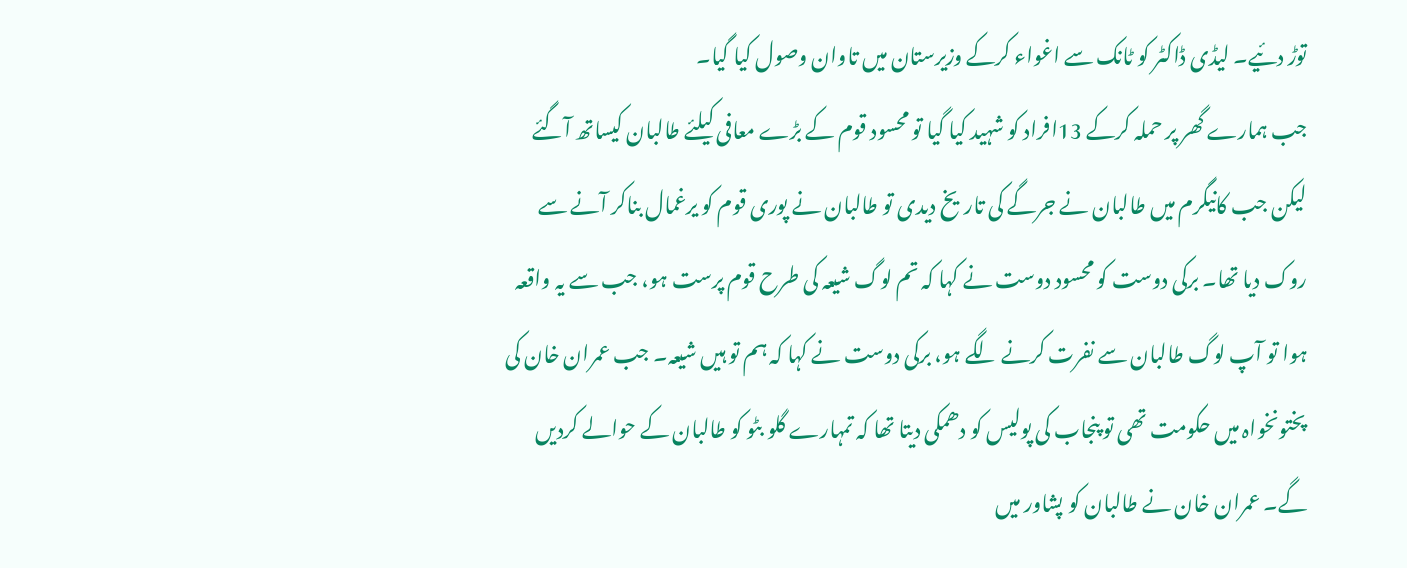توڑ دئیے۔ لیڈی ڈاکٹر کو ٹانک سے اغواء کرکے وزیرستان میں تاوان وصول کیا گیا۔
جب ہمارے گھر پر حملہ کرکے 13افراد کو شہید کیا گیا تو محسود قوم کے بڑے معافی کیلئے طالبان کیساتھ آگئے لیکن جب کانیگرم میں طالبان نے جرگے کی تاریخ دیدی تو طالبان نے پوری قوم کو یرغمال بناکر آنے سے روک دیا تھا۔ برکی دوست کو محسود دوست نے کہا کہ تم لوگ شیعہ کی طرح قوم پرست ہو، جب سے یہ واقعہ ہوا تو آپ لوگ طالبان سے نفرت کرنے لگے ہو، برکی دوست نے کہا کہ ہم تو ہیں شیعہ۔ جب عمران خان کی پختونخواہ میں حکومت تھی تو پنجاب کی پولیس کو دھمکی دیتا تھا کہ تمہارے گلو بٹو کو طالبان کے حوالے کردیں گے۔ عمران خان نے طالبان کو پشاور میں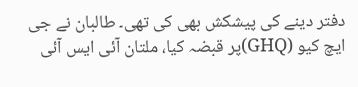دفتر دینے کی پیشکش بھی کی تھی۔ طالبان نے جی ایچ کیو (GHQ)پر قبضہ کیا، ملتان آئی ایس آئی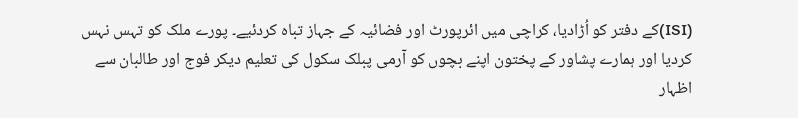(ISI)کے دفتر کو اُڑادیا، کراچی میں ائرپورٹ اور فضائیہ کے جہاز تباہ کردئیے۔ پورے ملک کو تہس نہس کردیا اور ہمارے پشاور کے پختون اپنے بچوں کو آرمی پبلک سکول کی تعلیم دیکر فوج اور طالبان سے اظہار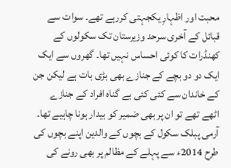محبت اور اظہارِ یکجہتی کررہے تھے۔ سوات سے قبائل کے آخری سرحد وزیرستان تک سکولوں کے کھنڈرات کا کوئی احساس نہیں تھا۔ گھروں سے ایک ایک دو دو بچے کے جنازے بھی بڑی بات ہے لیکن جن کے خاندان سے کئی کئی بے گناہ افراد کے جنازے اٹھے تھے تو ان پر بھی ضمیر کو بیدار ہونا چاہیے تھا۔
آرمی پبلک سکول کے بچوں کے والدین اپنے بچوں کی طرح 2014ء سے پہلے کے مظالم پر بھی رونے کی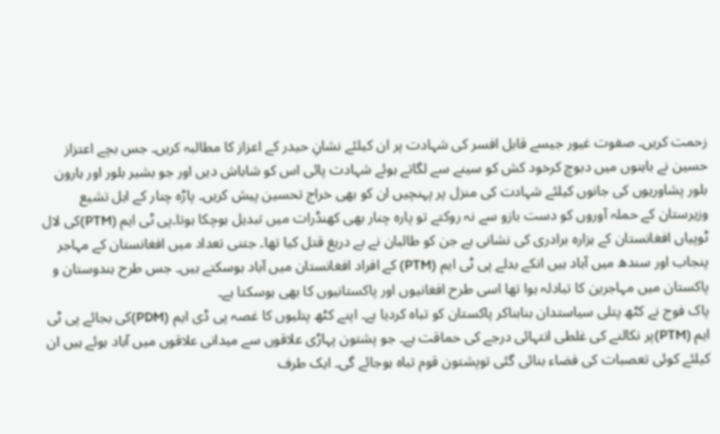زحمت کریں۔ صفوت غیور جیسے قابل افسر کی شہادت پر ان کیلئے نشانِ حیدر کے اعزاز کا مطالبہ کریں۔ جس بچے اعتزاز حسین نے باہنوں میں دبوچ کرخود کش کو سینے سے لگاتے ہوئے شہادت پائی اس کو شاباش دیں اور جو بشیر بلور اور ہارون بلور پشاوریوں کی جانوں کیلئے شہادت کی منزل پر پہنچیں ان کو بھی خراج تحسین پیش کریں۔ پاڑہ چنار کے اہل تشیع وزیرستان کے حملہ آوروں کو دست بازو سے نہ روکتے تو پارہ چنار بھی کھنڈرات میں تبدیل ہوچکا ہوتا۔پی ٹی ایم (PTM)کی لال ٹوپیاں افغانستان کے ہزارہ برادری کی نشانی ہے جن کو طالبان نے بے دریغ قتل کیا تھا۔ جتنی تعداد میں افغانستان کے مہاجر پنجاب اور سندھ میں آباد ہیں انکے بدلے پی ٹی ایم (PTM) کے افراد افغانستان میں آباد ہوسکتے ہیں۔ جس طرح ہندوستان و پاکستان میں مہاجرین کا تبادلہ ہوا تھا اسی طرح افغانیوں اور پاکستانیوں کا بھی ہوسکتا ہے۔
پاک فوج نے کٹھ پتلی سیاستدان بنابناکر پاکستان کو تباہ کردیا ہے۔ اپنے کٹھ پتلیوں کا غصہ پی ڈی ایم (PDM)کی بجائے پی ٹی ایم (PTM)پر نکالنے کی غلطی انتہائی درجے کی حماقت ہے۔ جو پشتون پہاڑی علاقوں سے میدانی علاقوں میں آباد ہوئے ہیں ان کیلئے کوئی تعصبات کی فضاء بنائی گئی توپشتون قوم تباہ ہوجائے گی۔ ایک طرف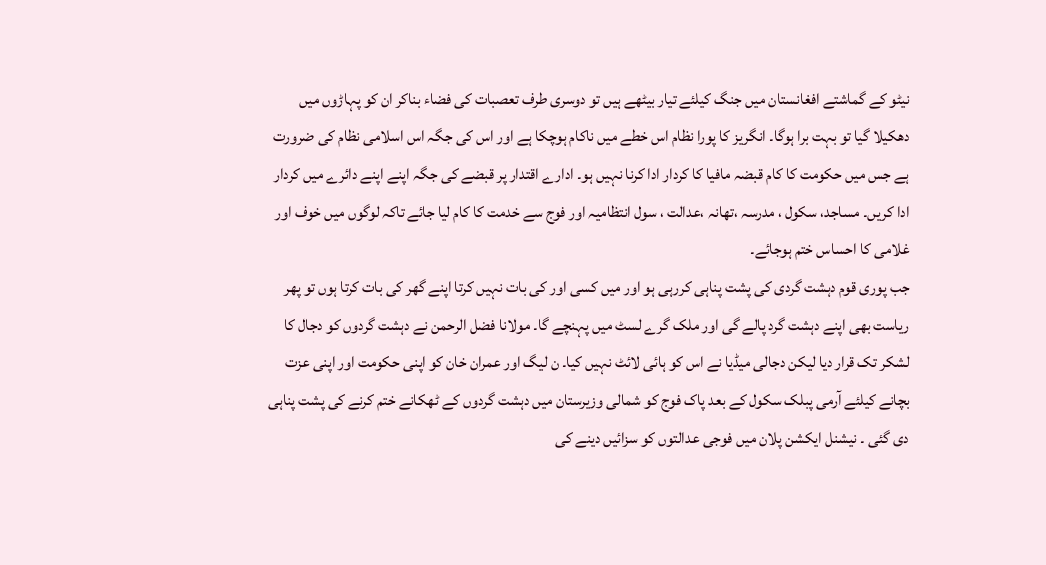نیٹو کے گماشتے افغانستان میں جنگ کیلئے تیار بیٹھے ہیں تو دوسری طرف تعصبات کی فضاء بناکر ان کو پہاڑوں میں دھکیلا گیا تو بہت برا ہوگا۔ انگریز کا پورا نظام اس خطے میں ناکام ہوچکا ہے اور اس کی جگہ اس اسلامی نظام کی ضرورت ہے جس میں حکومت کا کام قبضہ مافیا کا کردار ادا کرنا نہیں ہو۔ ادارے اقتدار پر قبضے کی جگہ اپنے اپنے دائرے میں کردار ادا کریں۔ مساجد، سکول ، مدرسہ ،تھانہ ،عدالت ، سول انتظامیہ اور فوج سے خدمت کا کام لیا جائے تاکہ لوگوں میں خوف اور غلامی کا احساس ختم ہوجائے۔
جب پوری قوم دہشت گردی کی پشت پناہی کررہی ہو اور میں کسی اور کی بات نہیں کرتا اپنے گھر کی بات کرتا ہوں تو پھر ریاست بھی اپنے دہشت گرد پالے گی اور ملک گرے لسٹ میں پہنچے گا۔ مولانا فضل الرحمن نے دہشت گردوں کو دجال کا لشکر تک قرار دیا لیکن دجالی میڈیا نے اس کو ہائی لائٹ نہیں کیا۔ ن لیگ اور عمران خان کو اپنی حکومت اور اپنی عزت بچانے کیلئے آرمی پبلک سکول کے بعد پاک فوج کو شمالی وزیرستان میں دہشت گردوں کے ٹھکانے ختم کرنے کی پشت پناہی دی گئی ۔ نیشنل ایکشن پلان میں فوجی عدالتوں کو سزائیں دینے کی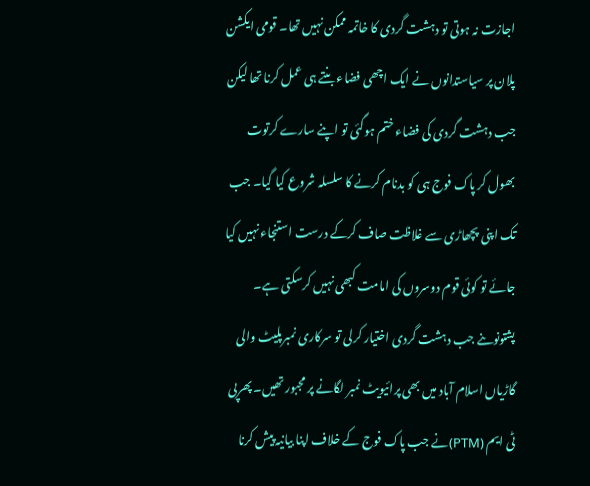اجازت نہ ہوتی تو دہشت گردی کا خاتمہ ممکن نہیں تھا۔ قومی ایکشن پلان پر سیاستدانوں نے ایک اچھی فضاء بنتے ہی عمل کرنا تھا لیکن جب دہشت گردی کی فضاء ختم ہوگئی تو اپنے سارے کرتوت بھول کر پاک فوج ہی کو بدنام کرنے کا سلسلہ شروع کیا گیا۔ جب تک اپنی پچھاڑی سے غلاظت صاف کرکے درست استنجاء نہیں کیا جائے تو کوئی قوم دوسروں کی امامت کبھی نہیں کرسکتی ہے۔ پشتونوںنے جب دہشت گردی اختیار کرلی تو سرکاری نمبرپلیٹ والی گاڑیاں اسلام آباد میں بھی پرائیویٹ نمبر لگانے پر مجبور تھیں۔ پھرپی ٹی ایم (PTM)نے جب پاک فوج کے خلاف اپنا بیانیہ پیش کرنا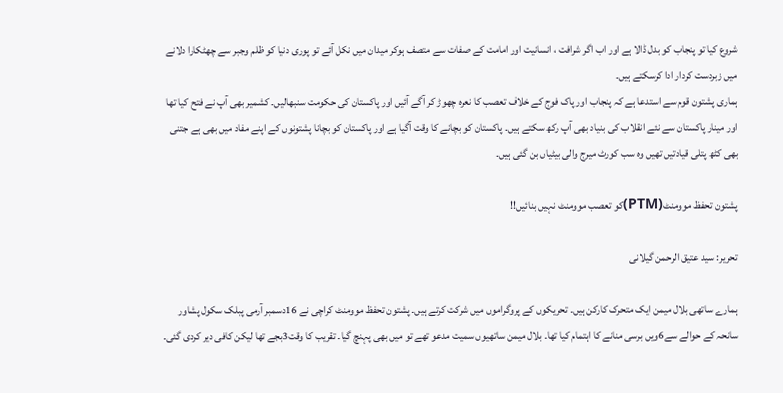شروع کیا تو پنجاب کو بدل ڈالا ہے اور اب اگر شرافت ، انسانیت اور امامت کے صفات سے متصف ہوکر میدان میں نکل آئے تو پوری دنیا کو ظلم وجبر سے چھٹکارا دلانے میں زبردست کردار ادا کرسکتے ہیں۔
ہماری پشتون قوم سے استدعا ہے کہ پنجاب اور پاک فوج کے خلاف تعصب کا نعرہ چھوڑ کر آگے آئیں اور پاکستان کی حکومت سنبھالیں۔ کشمیر بھی آپ نے فتح کیا تھا اور مینار پاکستان سے نئے انقلاب کی بنیاد بھی آپ رکھ سکتے ہیں۔ پاکستان کو بچانے کا وقت آگیا ہے اور پاکستان کو بچانا پشتونوں کے اپنے مفاد میں بھی ہے جتنی بھی کٹھ پتلی قیادتیں تھیں وہ سب کورٹ میرج والی بیٹیاں بن گئی ہیں۔

پشتون تحفظ موومنٹ(PTM)کو تعصب موومنٹ نہیں بنائیں!!

تحریر: سید عتیق الرحمن گیلانی

ہمارے ساتھی بلال میمن ایک متحرک کارکن ہیں۔ تحریکوں کے پروگراموں میں شرکت کرتے ہیں۔ پشتون تحفظ موومنٹ کراچی نے 16دسمبر آرمی پبلک سکول پشاور سانحہ کے حوالے سے6ویں برسی منانے کا اہتمام کیا تھا۔ بلال میمن ساتھیوں سمیت مدعو تھے تو میں بھی پہنچ گیا۔ تقریب کا وقت3بجے تھا لیکن کافی دیر کردی گئی۔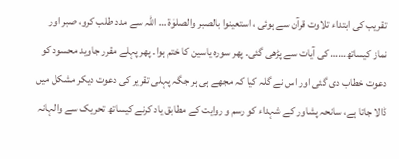تقریب کی ابتداء تلاوت قرآن سے ہوئی ، استعینوا بالصبر والصلوٰة … اللہ سے مدد طلب کرو، صبر اور نماز کیساتھ…… کی آیات سے پڑھی گئی۔ پھر سورہ یاسین کا ختم ہوا۔ پھر پہلے مقرر جاوید محسود کو دعوت خطاب دی گئی اور اس نے گلہ کیا کہ مجھے ہی ہر جگہ پہلی تقریر کی دعوت دیکر مشکل میں ڈالا جاتا ہے، سانحہ پشاور کے شہداء کو رسم و روایت کے مطابق یاد کرنے کیساتھ تحریک سے والہانہ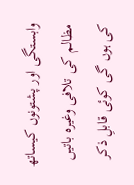وابستگی اور پشتونوں کیساتھ مظالم کی تلافی وغیرہ باتیں کی ہوں گی کوئی قابلِ ذکر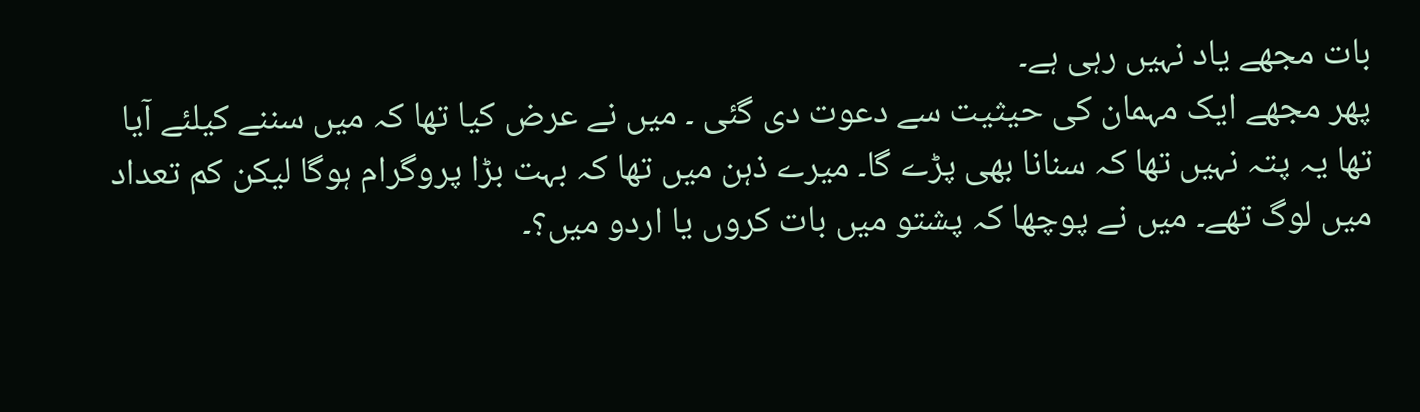بات مجھے یاد نہیں رہی ہے۔
پھر مجھے ایک مہمان کی حیثیت سے دعوت دی گئی ۔ میں نے عرض کیا تھا کہ میں سننے کیلئے آیا تھا یہ پتہ نہیں تھا کہ سنانا بھی پڑے گا۔ میرے ذہن میں تھا کہ بہت بڑا پروگرام ہوگا لیکن کم تعداد میں لوگ تھے۔ میں نے پوچھا کہ پشتو میں بات کروں یا اردو میں؟۔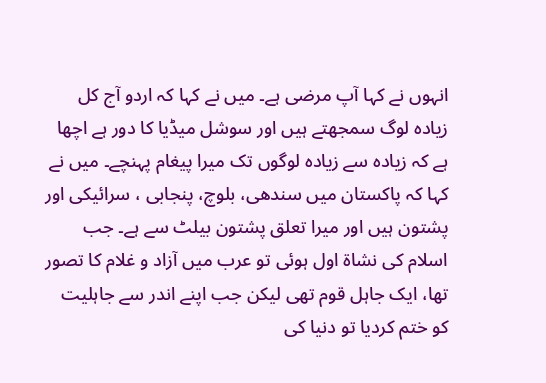انہوں نے کہا آپ مرضی ہے۔ میں نے کہا کہ اردو آج کل زیادہ لوگ سمجھتے ہیں اور سوشل میڈیا کا دور ہے اچھا ہے کہ زیادہ سے زیادہ لوگوں تک میرا پیغام پہنچے۔ میں نے کہا کہ پاکستان میں سندھی، بلوچ، پنجابی ، سرائیکی اور پشتون ہیں اور میرا تعلق پشتون بیلٹ سے ہے۔ جب اسلام کی نشاة اول ہوئی تو عرب میں آزاد و غلام کا تصور تھا، ایک جاہل قوم تھی لیکن جب اپنے اندر سے جاہلیت کو ختم کردیا تو دنیا کی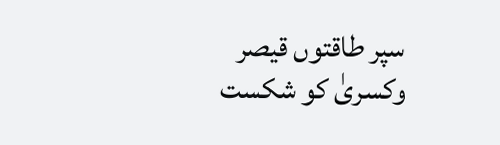سپر طاقتوں قیصر وکسریٰ کو شکست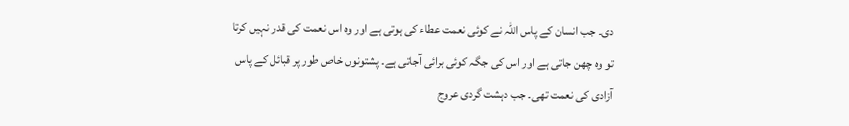دی۔ جب انسان کے پاس اللہ نے کوئی نعمت عطاء کی ہوتی ہے اور وہ اس نعمت کی قدر نہیں کرتا تو وہ چھن جاتی ہے اور اس کی جگہ کوئی برائی آجاتی ہے۔ پشتونوں خاص طور پر قبائل کے پاس آزادی کی نعمت تھی۔ جب دہشت گردی عروج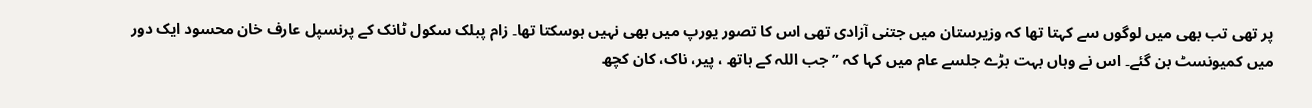پر تھی تب بھی میں لوگوں سے کہتا تھا کہ وزیرستان میں جتنی آزادی تھی اس کا تصور یورپ میں بھی نہیں ہوسکتا تھا۔ زام پبلک سکول ٹانک کے پرنسپل عارف خان محسود ایک دور میں کمیونسٹ بن گئے۔ اس نے وہاں بہت بڑے جلسے عام میں کہا کہ ” جب اللہ کے ہاتھ ، پیر، ناک، کان کچھ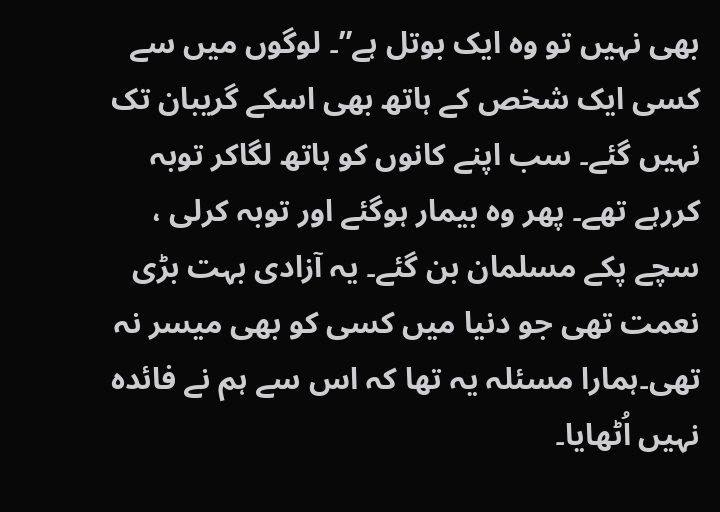بھی نہیں تو وہ ایک بوتل ہے”۔ لوگوں میں سے کسی ایک شخص کے ہاتھ بھی اسکے گریبان تک نہیں گئے۔ سب اپنے کانوں کو ہاتھ لگاکر توبہ کررہے تھے۔ پھر وہ بیمار ہوگئے اور توبہ کرلی ، سچے پکے مسلمان بن گئے۔ یہ آزادی بہت بڑی نعمت تھی جو دنیا میں کسی کو بھی میسر نہ تھی۔ہمارا مسئلہ یہ تھا کہ اس سے ہم نے فائدہ نہیں اُٹھایا۔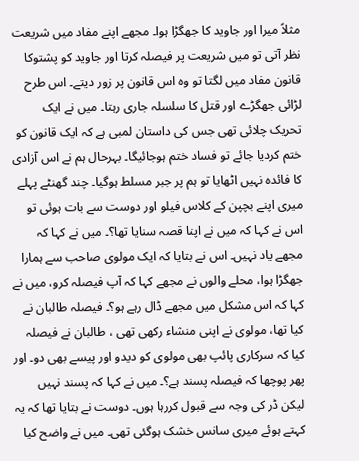مثلاً میرا اور جاوید کا جھگڑا ہوا۔ مجھے اپنے مفاد میں شریعت نظر آتی تو میں شریعت پر فیصلہ کرتا اور جاوید کو پشتوکا قانون مفاد میں لگتا تو وہ اس قانون پر زور دیتے۔ اس طرح لڑائی جھگڑے اور قتل کا سلسلہ جاری رہتا۔ میں نے ایک تحریک چلائی تھی جس کی داستان لمبی ہے کہ ایک قانون کو ختم کردیا جائے تو فساد ختم ہوجائیگا۔ بہرحال ہم نے اس آزادی کا فائدہ نہیں اٹھایا تو ہم پر جبر مسلط ہوگیا۔ چند گھنٹے پہلے میری اپنے بچپن کے کلاس فیلو اور دوست سے بات ہوئی تو اس نے کہا کہ میں نے اپنا قصہ سنایا تھا؟۔ میں نے کہا کہ مجھے یاد نہیں۔ اس نے بتایا کہ ایک مولوی صاحب سے ہمارا جھگڑا ہوا، محلے والوں نے مجھے کہا کہ آپ فیصلہ کرو، میں نے کہا کہ اس مشکل میں مجھے ڈال رہے ہو؟۔ فیصلہ طالبان نے کیا تھا، مولوی نے اپنی منشاء رکھی تھی ، طالبان نے فیصلہ کیا کہ سرکاری پائپ بھی مولوی کو دیدو اور پیسے بھی دو۔ اور پھر پوچھا کہ فیصلہ پسند ہے؟۔ میں نے کہا کہ پسند نہیں لیکن ڈر کی وجہ سے قبول کررہا ہوں۔ دوست نے بتایا تھا کہ یہ کہتے ہوئے میری سانس خشک ہوگئی تھی۔ میں نے واضح کیا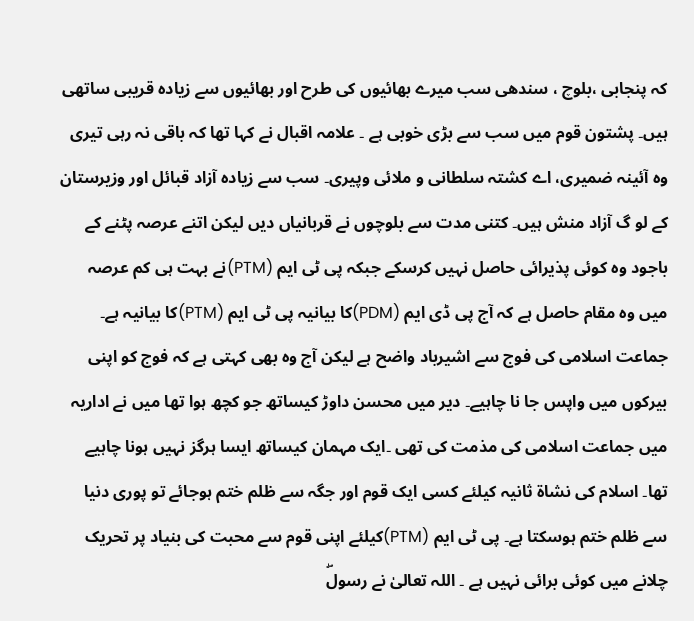کہ پنجابی ،بلوچ ، سندھی سب میرے بھائیوں کی طرح اور بھائیوں سے زیادہ قریبی ساتھی ہیں۔ پشتون قوم میں سب سے بڑی خوبی ہے ۔ علامہ اقبال نے کہا تھا کہ باقی نہ رہی تیری وہ آئینہ ضمیری، اے کشتہ سلطانی و ملائی وپیری۔ سب سے زیادہ آزاد قبائل اور وزیرستان کے لو گ آزاد منش ہیں۔ کتنی مدت سے بلوچوں نے قربانیاں دیں لیکن اتنے عرصہ پٹنے کے باجود وہ کوئی پذیرائی حاصل نہیں کرسکے جبکہ پی ٹی ایم (PTM)نے بہت ہی کم عرصہ میں وہ مقام حاصل ہے کہ آج پی ڈی ایم (PDM)کا بیانیہ پی ٹی ایم (PTM)کا بیانیہ ہے۔ جماعت اسلامی کی فوج سے اشیرباد واضح ہے لیکن آج وہ بھی کہتی ہے کہ فوج کو اپنی بیرکوں میں واپس جا نا چاہیے۔ دیر میں محسن داوڑ کیساتھ جو کچھ ہوا تھا میں نے اداریہ میں جماعت اسلامی کی مذمت کی تھی ۔ایک مہمان کیساتھ ایسا ہرگز نہیں ہونا چاہیے تھا۔ اسلام کی نشاة ثانیہ کیلئے کسی ایک قوم اور جگہ سے ظلم ختم ہوجائے تو پوری دنیا سے ظلم ختم ہوسکتا ہے۔ پی ٹی ایم (PTM)کیلئے اپنی قوم سے محبت کی بنیاد پر تحریک چلانے میں کوئی برائی نہیں ہے ۔ اللہ تعالیٰ نے رسولۖ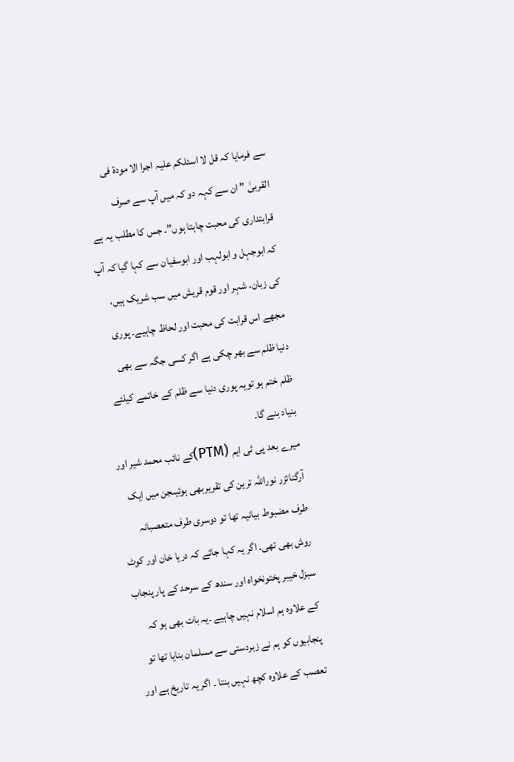سے فرمایا کہ قل لا اسئلکم علیہ اجرا الا مودة فی القربیٰ ” ان سے کہہ دو کہ میں آپ سے صرف قرابتداری کی محبت چاہتا ہوں”۔ جس کا مطلب یہ ہے کہ ابوجہل و ابولہب اور ابوسفیان سے کہا گیا کہ آپ کی زبان، شہر اور قوم قریش میں سب شریک ہیں، مجھے اس قرابت کی محبت اور لحاظ چاہیے۔ پوری دنیا ظلم سے بھر چکی ہے اگر کسی جگہ سے بھی ظلم ختم ہو تویہ پوری دنیا سے ظلم کے خاتمے کیلئے بنیاد بنے گا۔
میرے بعد پی ٹی ایم (PTM)کے نائب محمد شیر اور آرگنائزر نوراللہ ترین کی تقریربھی ہوئیںجن میں ایک طرف مضبوط بیانیہ تھا تو دوسری طرف متعصبانہ روش بھی تھی۔ اگر یہ کہا جائے کہ دریا خان اور کوٹ سبزل خیبر پختونخواہ اور سندھ کے سرحد کے پار پنجاب کے علاوہ ہم اسلام نہیں چاہیے ۔یہ بات بھی ہو کہ پنجابیوں کو ہم نے زبردستی سے مسلمان بنایا تھا تو تعصب کے علاوہ کچھ نہیں بنتا ۔ اگر یہ تاریخ ہے اور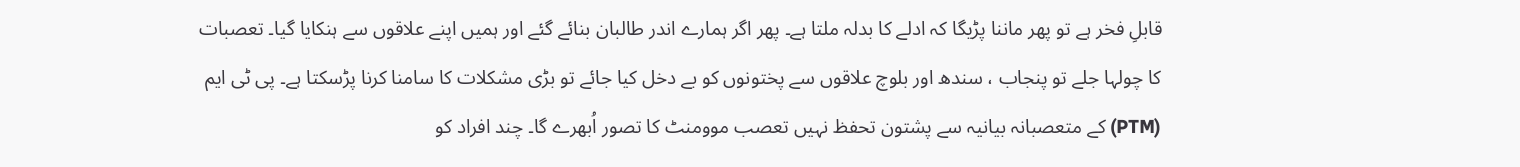قابلِ فخر ہے تو پھر ماننا پڑیگا کہ ادلے کا بدلہ ملتا ہے۔ پھر اگر ہمارے اندر طالبان بنائے گئے اور ہمیں اپنے علاقوں سے ہنکایا گیا۔ تعصبات کا چولہا جلے تو پنجاب ، سندھ اور بلوچ علاقوں سے پختونوں کو بے دخل کیا جائے تو بڑی مشکلات کا سامنا کرنا پڑسکتا ہے۔ پی ٹی ایم (PTM) کے متعصبانہ بیانیہ سے پشتون تحفظ نہیں تعصب موومنٹ کا تصور اُبھرے گا۔ چند افراد کو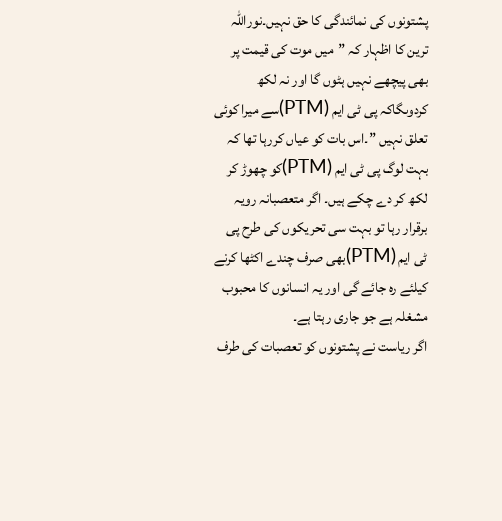پشتونوں کی نمائندگی کا حق نہیں۔نوراللہ ترین کا اظہار کہ ”میں موت کی قیمت پر بھی پیچھے نہیں ہٹوں گا اور نہ لکھ کردوںگاکہ پی ٹی ایم (PTM)سے میرا کوئی تعلق نہیں ”۔اس بات کو عیاں کررہا تھا کہ بہت لوگ پی ٹی ایم (PTM)کو چھوڑ کر لکھ کر دے چکے ہیں۔ اگر متعصبانہ رویہ برقرار رہا تو بہت سی تحریکوں کی طرح پی ٹی ایم (PTM)بھی صرف چندے اکٹھا کرنے کیلئے رہ جائے گی اور یہ انسانوں کا محبوب مشغلہ ہے جو جاری رہتا ہے۔
اگر ریاست نے پشتونوں کو تعصبات کی طرف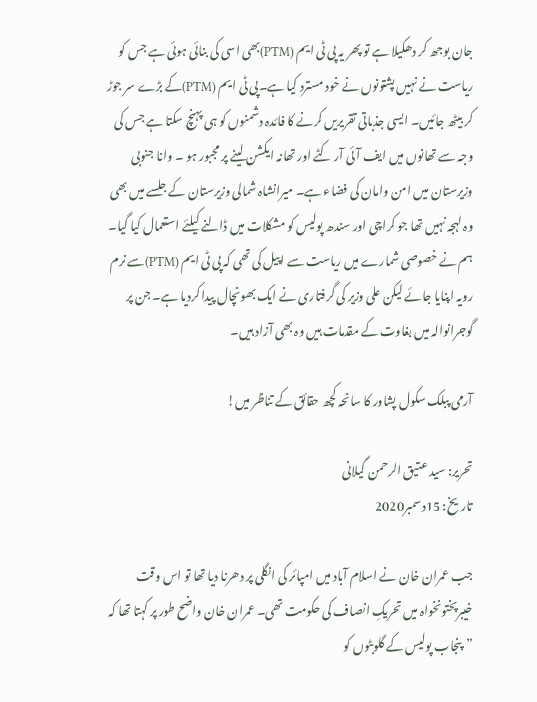جان بوجھ کر دھکیلا ہے تو پھر یہ پی ٹی ایم (PTM)بھی اسی کی بنائی ہوئی ہے جس کو ریاست نے نہیں پشتونوں نے خود مسترد کیا ہے۔پی ٹی ایم (PTM)کے بڑے سر جوڑ کر بیٹھ جائیں۔ ایسی جذباتی تقریریں کرنے کا فائدہ دشمنوں کو ہی پہنچ سکتا ہے جس کی وجہ سے تھانوں میں ایف آئی آر کٹے اور تھانہ ایکشن لینے پر مجبور ہو ۔ وانا جنوبی وزیرستان میں امن وامان کی فضاء ہے۔ میرانشاہ شمالی وزیرستان کے جلسے میں بھی وہ لہجہ نہیں تھا جو کراچی اور سندھ پولیس کو مشکلات میں ڈالنے کیلئے استعمال کیا گیا۔ ہم نے خصوصی شمارے میں ریاست سے اپیل کی تھی کہ پی ٹی ایم (PTM)سے نرم رویہ اپنایا جائے لیکن علی وزیر کی گرفتاری نے ایک بھونچال پیدا کردیا ہے۔ جن پر گوجرانوالہ میں بغاوت کے مقدمات ہیں وہ بھی آزاد ہیں۔

آرمی پبلک سکول پشاور کا سانحہ کچھ حقائق کے تناظر میں!

تحریر: سید عتیق الرحمن گیلانی
تاریخ: 15دسمبر2020

جب عمران خان نے اسلام آباد میں امپائر کی انگلی پر دھرنا دیا تھا تو اس وقت خیبرپختونخواہ میں تحریکِ انصاف کی حکومت تھی۔ عمران خان واضح طور پر کہتا تھا کہ ”پنجاب پولیس کے گلوبٹوں کو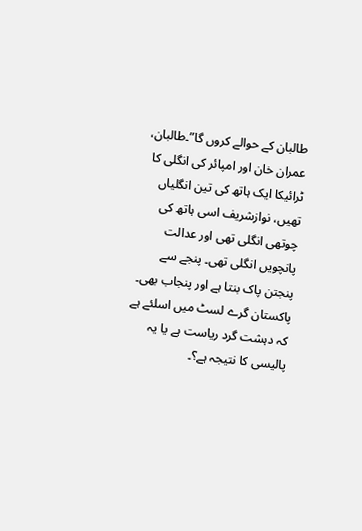طالبان کے حوالے کروں گا”۔طالبان، عمران خان اور امپائر کی انگلی کا ٹرائیکا ایک ہاتھ کی تین انگلیاں تھیں، نوازشریف اسی ہاتھ کی چوتھی انگلی تھی اور عدالت پانچویں انگلی تھی۔ پنجے سے پنجتن پاک بنتا ہے اور پنجاب بھی۔ پاکستان گرے لسٹ میں اسلئے ہے کہ دہشت گرد ریاست ہے یا یہ پالیسی کا نتیجہ ہے؟۔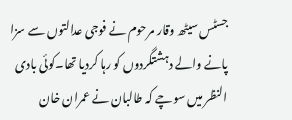جسٹس سیٹھ وقار مرحوم نے فوجی عدالتوں سے سزا پانے والے دہشتگردوں کو رہا کردیا تھا۔کوئی بادی النظر میں سوچے کہ طالبان نے عمران خان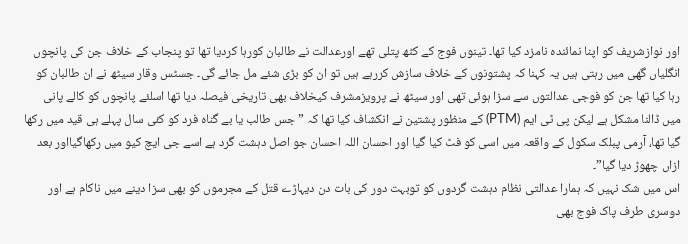اور نوازشریف کو اپنا نمائندہ نامزد کیا تھا۔ تینوں فوج کے کٹھ پتلی تھے اورعدالت نے طالبان کورہا کردیا تھا تو پنجاب کے خلاف جن کی پانچوں انگلیاں گھی میں رہتی ہیں یہ کہنا کہ پشتونوں کے خلاف سازش کررہے ہیں تو ان کو بڑی شئے مل جائے گی۔ جسٹس وقار سیٹھ نے ان طالبان کو رہا کیا تھا جن کو فوجی عدالتوں سے سزا ہوئی تھی اور سیٹھ نے پرویزمشرف کیخلاف بھی تاریخی فیصلہ دیا تھا اسلئے پانچوں کو کالے پانی میں ڈالنا مشکل ہے لیکن پی ٹی ایم (PTM) کے منظور پشتین نے انکشاف کیا تھا کہ ” جس طالب یا بے گناہ فرد کو کئی سال پہلے ہی قید میں رکھا گیا تھا، آرمی پبلک سکول کے واقعہ میں اسی کو فٹ کیا گیا اور احسان اللہ احسان جو اصل دہشت گرد ہے اسے جی ایچ کیو میں رکھاگیااور بعد ازاں چھوڑ دیا گیا”۔
اس میں شک نہیں کہ ہمارا عدالتی نظام دہشت گردوں کو توبہت دور کی بات دن دیہاڑے قتل کے مجرموں کو بھی سزا دینے میں ناکام ہے اور دوسری طرف پاک فوج بھی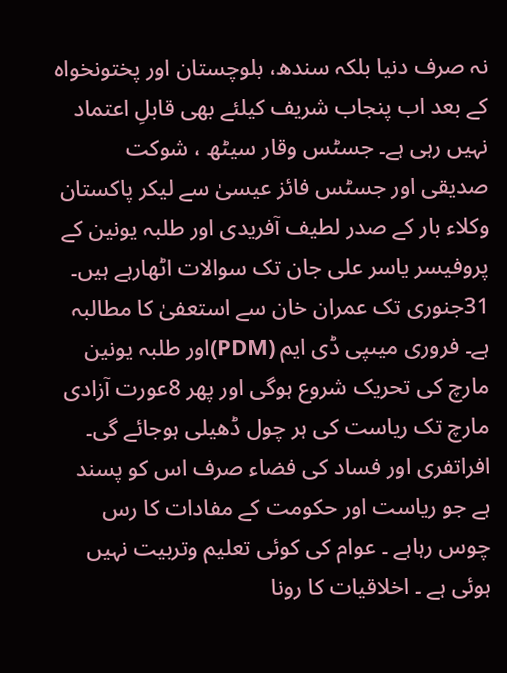نہ صرف دنیا بلکہ سندھ، بلوچستان اور پختونخواہ کے بعد اب پنجاب شریف کیلئے بھی قابلِ اعتماد نہیں رہی ہے۔ جسٹس وقار سیٹھ ، شوکت صدیقی اور جسٹس فائز عیسیٰ سے لیکر پاکستان وکلاء بار کے صدر لطیف آفریدی اور طلبہ یونین کے پروفیسر یاسر علی جان تک سوالات اٹھارہے ہیں۔ 31جنوری تک عمران خان سے استعفیٰ کا مطالبہ ہے۔ فروری میںپی ڈی ایم (PDM)اور طلبہ یونین مارچ کی تحریک شروع ہوگی اور پھر 8عورت آزادی مارچ تک ریاست کی ہر چول ڈھیلی ہوجائے گی۔
افراتفری اور فساد کی فضاء صرف اس کو پسند ہے جو ریاست اور حکومت کے مفادات کا رس چوس رہاہے ۔ عوام کی کوئی تعلیم وتربیت نہیں ہوئی ہے ۔ اخلاقیات کا رونا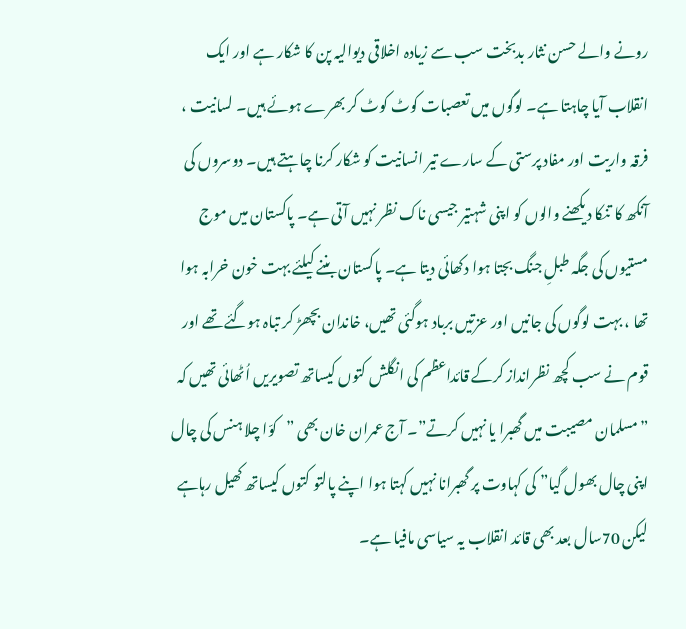رونے والے حسن نثار بدبخت سب سے زیادہ اخلاقی دیوالیہ پن کا شکار ہے اور ایک انقلاب آیا چاہتا ہے۔ لوگوں میں تعصبات کوٹ کوٹ کر بھرے ہوئے ہیں۔ لسانیت ، فرقہ واریت اور مفاد پرستی کے سارے تیر انسانیت کو شکار کرنا چاہتے ہیں۔ دوسروں کی آنکھ کا تنکا دیکھنے والوں کو اپنی شہتیر جیسی ناک نظر نہیں آتی ہے۔ پاکستان میں موج مستیوں کی جگہ طبلِ جنگ بجتا ہوا دکھائی دیتا ہے۔ پاکستان بننے کیلئے بہت خون خرابہ ہوا تھا ، بہت لوگوں کی جانیں اور عزتیں برباد ہوگئی تھیں، خاندان بچھڑ کر تباہ ہوگئے تھے اور قوم نے سب کچھ نظرانداز کرکے قائداعظم کی انگلش کتوں کیساتھ تصویریں اُٹھائی تھیں کہ ”مسلمان مصیبت میں گھبرا یا نہیں کرتے”۔ آج عمران خان بھی ”کوّا چلا ہنس کی چال اپنی چال بھول گیا” کی کہاوت پر گھبرانا نہیں کہتا ہوا اپنے پالتو کتوں کیساتھ کھیل رہاہے لیکن 70سال بعد بھی قائد انقلاب یہ سیاسی مافیا ہے۔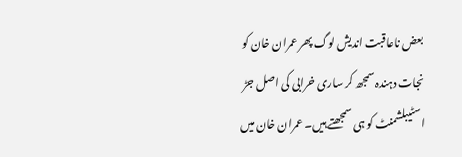بعض ناعاقبت اندیش لوگ پھر عمران خان کو نجات دہندہ سمجھ کر ساری خرابی کی اصل جڑ اسٹیبلشمنٹ کو ہی سمجھتے ہیں۔ عمران خان میں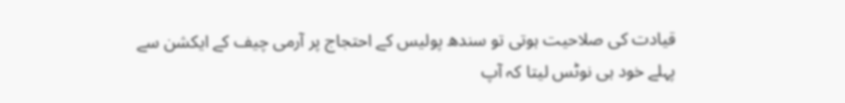قیادت کی صلاحیت ہوتی تو سندھ پولیس کے احتجاج پر آرمی چیف کے ایکشن سے پہلے خود ہی نوٹس لیتا کہ آپ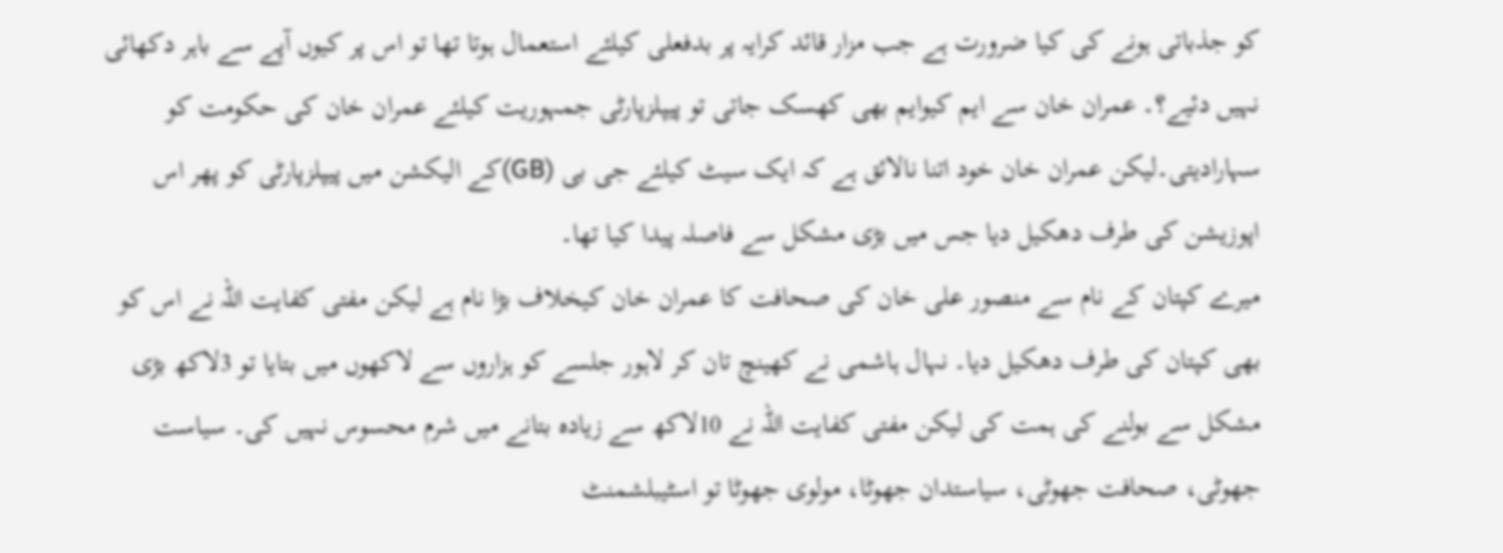کو جذباتی ہونے کی کیا ضرورت ہے جب مزار قائد کرایہ پر بدفعلی کیلئے استعمال ہوتا تھا تو اس پر کیوں آپے سے باہر دکھائی نہیں دئیے؟۔ عمران خان سے ایم کیوایم بھی کھسک جاتی تو پیپلزپارٹی جمہوریت کیلئے عمران خان کی حکومت کو سہارادیتی۔لیکن عمران خان خود اتنا نالائق ہے کہ ایک سیٹ کیلئے جی بی (GB)کے الیکشن میں پیپلزپارٹی کو پھر اس اپوزیشن کی طرف دھکیل دیا جس میں بڑی مشکل سے فاصلہ پیدا کیا تھا۔
میرے کپتان کے نام سے منصور علی خان کی صحافت کا عمران خان کیخلاف بڑا نام ہے لیکن مفتی کفایت اللہ نے اس کو بھی کپتان کی طرف دھکیل دیا۔ نہال ہاشمی نے کھینچ تان کر لاہور جلسے کو ہزاروں سے لاکھوں میں بتایا تو 3لاکھ بڑی مشکل سے بولنے کی ہمت کی لیکن مفتی کفایت اللہ نے 10لاکھ سے زیادہ بتانے میں شرم محسوس نہیں کی۔ سیاست جھوٹی، صحافت جھوٹی، سیاستدان جھوٹا، مولوی جھوٹا تو اسٹیبلشمنٹ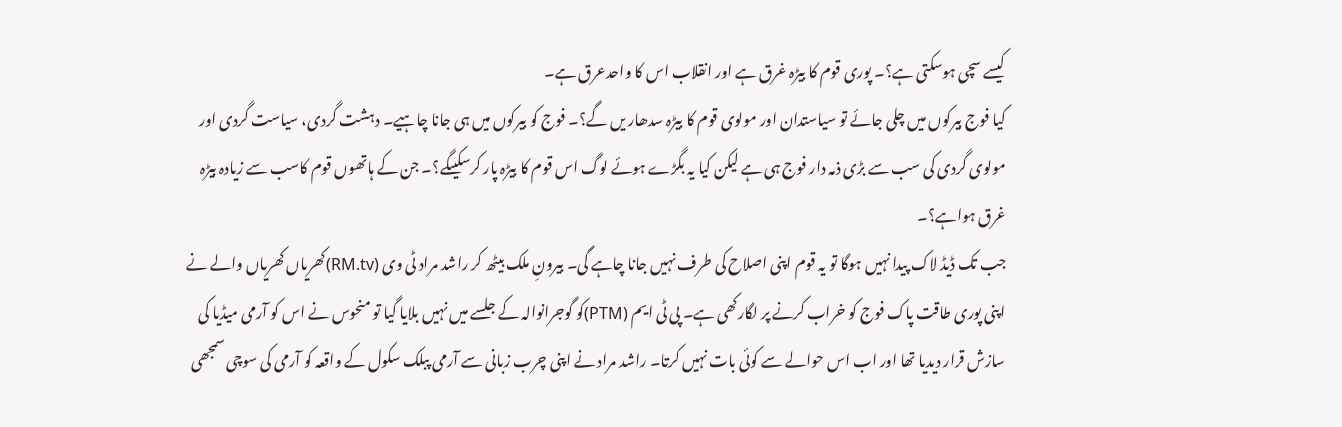کیسے سچی ہوسکتی ہے؟۔ پوری قوم کا بیڑہ غرق ہے اور انقلاب اس کا واحدعرق ہے۔
کیا فوج بیرکوں میں چلی جائے تو سیاستدان اور مولوی قوم کا بیڑہ سدھار یں گے؟۔ فوج کو بیرکوں میں ہی جانا چاہیے۔ دہشت گردی، سیاست گردی اور مولوی گردی کی سب سے بڑی ذمہ دار فوج ہی ہے لیکن کیا یہ بگڑے ہوئے لوگ اس قوم کا بیڑہ پار کرسکیںگے؟۔ جن کے ہاتھوں قوم کاسب سے زیادہ بیڑہ غرق ہواہے؟۔
جب تک ڈیڈ لاک پیدا نہیں ہوگا تو یہ قوم اپنی اصلاح کی طرف نہیں جانا چاہے گی۔ بیرونِ ملک بیٹھ کر راشد مراد ٹی وی (RM.tv)کھریاں کھریاں والے نے اپنی پوری طاقت پاک فوج کو خراب کرنے پر لگارکھی ہے۔ پی ٹی ایم (PTM)کو گوجرانوالہ کے جلسے میں نہیں بلایا گیا تو منحوس نے اس کو آرمی میڈیا کی سازش قرار دیدیا تھا اور اب اس حوالے سے کوئی بات نہیں کرتا۔ راشد مراد نے اپنی چرب زبانی سے آرمی پبلک سکول کے واقعہ کو آرمی کی سوچی سمجھی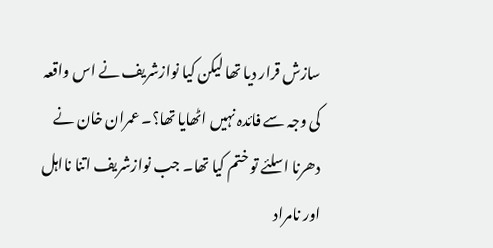سازش قرار دیا تھا لیکن کیا نوازشریف نے اس واقعہ کی وجہ سے فائدہ نہیں اٹھایا تھا؟۔ عمران خان نے دھرنا اسلئے تو ختم کیا تھا۔ جب نوازشریف اتنا نااہل اور نامراد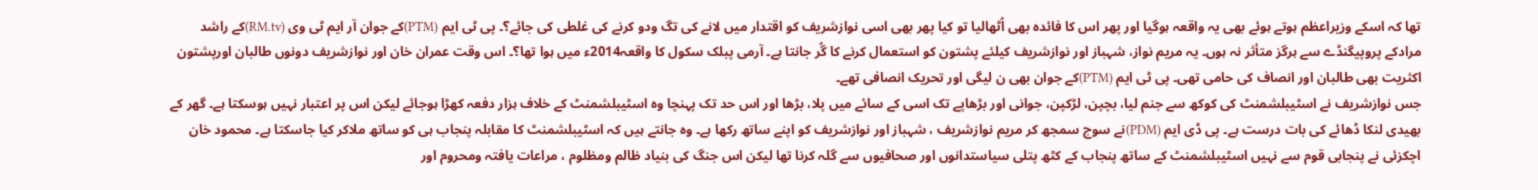تھا کہ اسکے وزیراعظم ہوتے ہوئے بھی یہ واقعہ ہوگیا اور پھر اس کا فائدہ بھی اُٹھالیا تو کیا پھر بھی اسی نوازشریف کو اقتدار میں لانے کی تگ ودو کرنے کی غلطی کی جائے؟۔ پی ٹی ایم (PTM)کے جوان آر ایم ٹی وی (RM.tv)کے راشد مرادکے پروپیگنڈے سے ہرگز متأثر نہ ہوں۔ یہ مریم نواز، شہباز اور نوازشریف کیلئے پشتون کو استعمال کرنے کا گُر جانتا ہے۔ آرمی پبلک سکول کا واقعہ2014ء میں ہوا تھا؟۔ اس وقت عمران خان اور نوازشریف دونوں طالبان اورپشتون اکثریت بھی طالبان اور انصاف کی حامی تھی۔ پی ٹی ایم (PTM)کے جوان بھی ن لیگی اور تحریک انصافی تھے۔
جس نوازشریف نے اسٹیبلشمنٹ کی کوکھ سے جنم لیا، بچپن، لڑکپن، جوانی اور بڑھاپے تک اسی کے سائے میں پلا، بڑھا اور اس حد تک پہنچا وہ اسٹیبلشمنٹ کے خلاف ہزار دفعہ کھڑا ہوجائے لیکن اس پر اعتبار نہیں ہوسکتا ہے۔ گھر کے بھیدی لنکا ڈھائے کی بات درست ہے۔ پی ڈی ایم (PDM)نے سوچ سمجھ کر مریم نوازشریف ، شہباز اور نوازشریف کو اپنے ساتھ رکھا ہے۔ وہ جانتے ہیں کہ اسٹیبلشمنٹ کا مقابلہ پنجاب ہی کو ساتھ ملاکر کیا جاسکتا ہے۔ محمود خان اچکزئی نے پنجابی قوم سے نہیں اسٹیبلشمنٹ کے ساتھ پنجاب کے کٹھ پتلی سیاستدانوں اور صحافیوں سے گلہ کرنا تھا لیکن اس جنگ کی بنیاد ظالم ومظلوم ، مراعات یافتہ ومحروم اور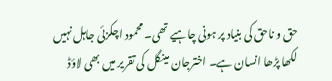حق و ناحق کی بنیاد پر ہونی چاہیے تھی۔ محمود اچکزئی جاہل نہیں لکھا پڑھا انسان ہے۔ اخترجان مینگل کی تقریر میں بھی لاؤڈ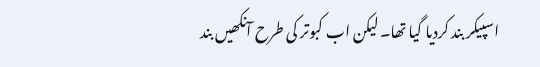اسپیکر بند کردیا گیا تھا۔ لیکن اب کبوتر کی طرح آنکھیں بند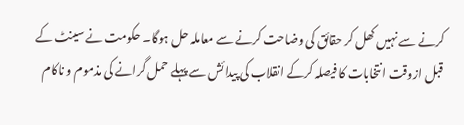کرنے سے نہیں کھل کر حقائق کی وضاحت کرنے سے معاملہ حل ہوگا۔ حکومت نے سینٹ کے قبل ازوقت انتخابات کا فیصلہ کرکے انقلاب کی پیدائش سے پہلے حمل گرانے کی مذموم و ناکام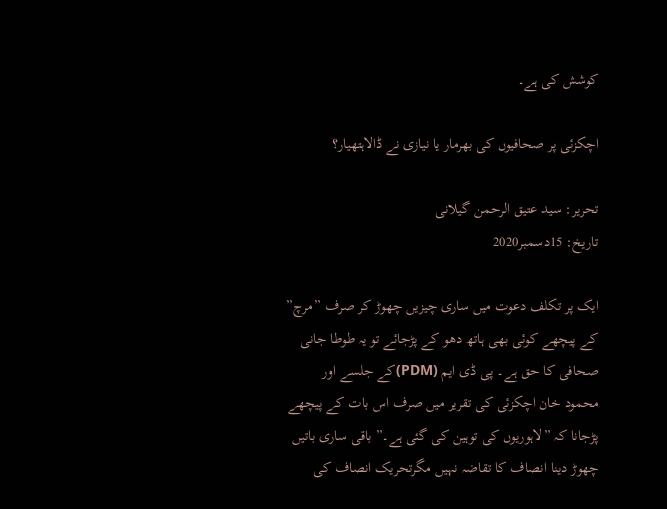کوشش کی ہے۔

اچکزئی پر صحافیوں کی بھرمار یا نیازی نے ڈالاہتھیار؟

تحریر: سید عتیق الرحمن گیلانی
تاریخ: 15دسمبر2020

ایک پر تکلف دعوت میں ساری چیزیں چھوڑ کر صرف ”مرچ” کے پیچھے کوئی بھی ہاتھ دھو کے پڑجائے تو یہ طوطا جانی صحافی کا حق ہے۔ پی ڈی ایم (PDM)کے جلسے اور محمود خان اچکزئی کی تقریر میں صرف اس بات کے پیچھے پڑجانا کہ ”لاہوریوں کی توہین کی گئی ہے۔” باقی ساری باتیں چھوڑ دینا انصاف کا تقاضہ نہیں مگرتحریک انصاف کی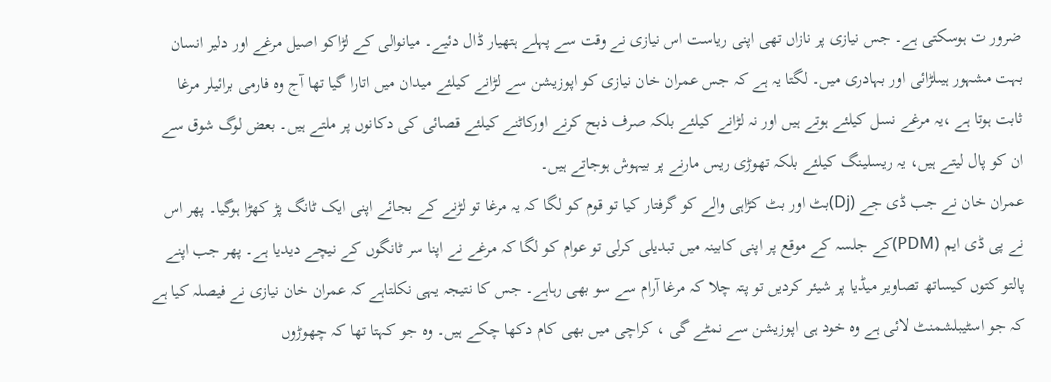ضرور ت ہوسکتی ہے۔ جس نیازی پر نازاں تھی اپنی ریاست اس نیازی نے وقت سے پہلے ہتھیار ڈال دئیے۔ میانوالی کے لڑاکو اصیل مرغے اور دلیر انسان بہت مشہور ہیںلڑائی اور بہادری میں۔ لگتا یہ ہے کہ جس عمران خان نیازی کو اپوزیشن سے لڑانے کیلئے میدان میں اتارا گیا تھا آج وہ فارمی برائیلر مرغا ثابت ہوتا ہے ،یہ مرغے نسل کیلئے ہوتے ہیں اور نہ لڑانے کیلئے بلکہ صرف ذبح کرنے اورکاٹنے کیلئے قصائی کی دکانوں پر ملتے ہیں۔ بعض لوگ شوق سے ان کو پال لیتے ہیں، یہ ریسلینگ کیلئے بلکہ تھوڑی ریس مارنے پر بیہوش ہوجاتے ہیں۔
عمران خان نے جب ڈی جے (Dj)بٹ اور بٹ کڑاہی والے کو گرفتار کیا تو قوم کو لگا کہ یہ مرغا تو لڑنے کے بجائے اپنی ایک ٹانگ پڑ کھڑا ہوگیا۔ پھر اس نے پی ڈی ایم (PDM)کے جلسہ کے موقع پر اپنی کابینہ میں تبدیلی کرلی تو عوام کو لگا کہ مرغے نے اپنا سر ٹانگوں کے نیچے دیدیا ہے۔ پھر جب اپنے پالتو کتوں کیساتھ تصاویر میڈیا پر شیئر کردیں تو پتہ چلا کہ مرغا آرام سے سو بھی رہاہے۔ جس کا نتیجہ یہی نکلتاہے کہ عمران خان نیازی نے فیصلہ کیا ہے کہ جو اسٹیبلشمنٹ لائی ہے وہ خود ہی اپوزیشن سے نمٹے گی ، کراچی میں بھی کام دکھا چکے ہیں۔ وہ جو کہتا تھا کہ چھوڑوں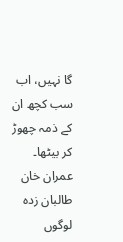گا نہیں، اب سب کچھ ان کے ذمہ چھوڑ کر بیٹھا۔
عمران خان طالبان زدہ لوگوں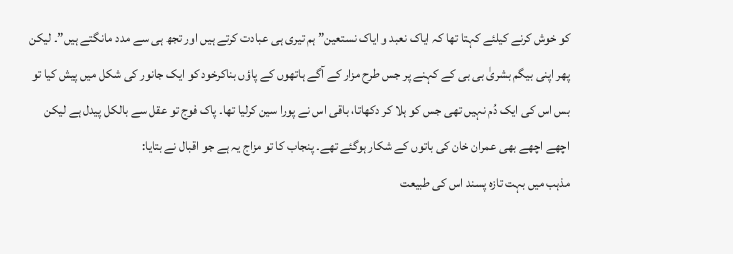کو خوش کرنے کیلئے کہتا تھا کہ ایاک نعبد و ایاک نستعین” ہم تیری ہی عبادت کرتے ہیں اور تجھ ہی سے مدد مانگتے ہیں”۔ لیکن پھر اپنی بیگم بشریٰ بی بی کے کہنے پر جس طرح مزار کے آگے ہاتھوں کے پاؤں بناکرخود کو ایک جانور کی شکل میں پیش کیا تو بس اس کی ایک دُم نہیں تھی جس کو ہلا کر دکھاتا، باقی اس نے پورا سین کرلیا تھا۔ پاک فوج تو عقل سے بالکل پیدل ہے لیکن اچھے اچھے بھی عمران خان کی باتوں کے شکار ہوگئے تھے۔ پنجاب کا تو مزاج یہ ہے جو اقبال نے بتایا:
مذہب میں بہت تازہ پسند اس کی طبیعت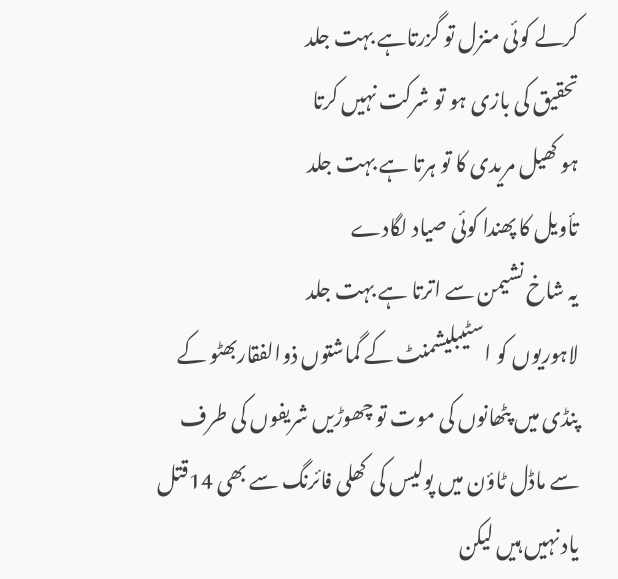کرلے کوئی منزل تو گزرتاہے بہت جلد
تحقیق کی بازی ہو تو شرکت نہیں کرتا
ہو کھیل مریدی کا تو ہرتا ہے بہت جلد
تأویل کا پھندا کوئی صیاد لگادے
یہ شاخ نشیمن سے اترتا ہے بہت جلد
لاہوریوں کو اسٹیبلیشمنٹ کے گماشتوں ذوالفقاربھٹو کے پنڈی میں پٹھانوں کی موت تو چھوڑیں شریفوں کی طرف سے ماڈل ٹاؤن میں پولیس کی کھلی فائرنگ سے بھی 14قتل یاد نہیں ہیں لیکن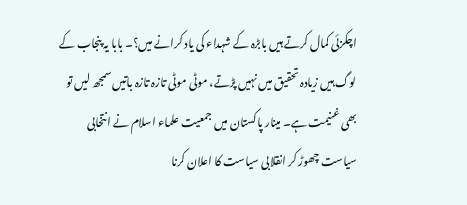اچکزئی کمال کرتے ہیں بابڑہ کے شہداء کی یاد کرانے میں؟۔ بابا یہ پنجاب کے لوگ ہیں زیادہ تحقیق میں نہیں پڑتے، موٹی موٹی تازہ تازہ باتیں سمجھ لیں تو بھی غنیمت ہے۔ مینار پاکستان میں جمعیت علماء اسلام نے انتخابی سیاست چھوڑ کر انقلابی سیاست کا اعلان کرنا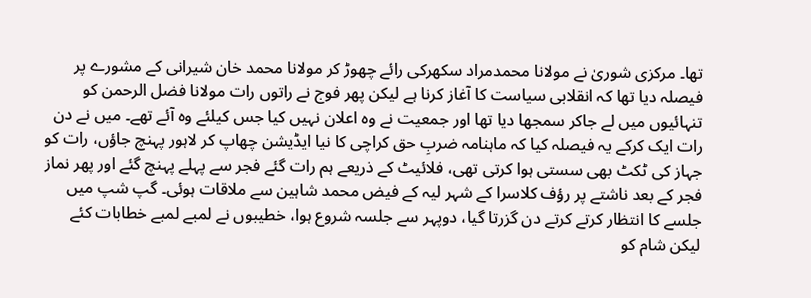تھا۔ مرکزی شوریٰ نے مولانا محمدمراد سکھرکی رائے چھوڑ کر مولانا محمد خان شیرانی کے مشورے پر فیصلہ دیا تھا کہ انقلابی سیاست کا آغاز کرنا ہے لیکن پھر فوج نے راتوں رات مولانا فضل الرحمن کو تنہائیوں میں لے جاکر سمجھا دیا تھا اور جمعیت نے وہ اعلان نہیں کیا جس کیلئے وہ آئے تھے۔ میں نے دن رات ایک کرکے یہ فیصلہ کیا کہ ماہنامہ ضربِ حق کراچی کا نیا ایڈیشن چھاپ کر لاہور پہنچ جاؤں، رات کو جہاز کی ٹکٹ بھی سستی ہوا کرتی تھی، فلائیٹ کے ذریعے ہم رات گئے فجر سے پہلے پہنچ گئے اور پھر نماز فجر کے بعد ناشتے پر رؤف کلاسرا کے شہر لیہ کے فیض محمد شاہین سے ملاقات ہوئی۔ گپ شپ میں جلسے کا انتظار کرتے کرتے دن گزرتا گیا، دوپہر سے جلسہ شروع ہوا، خطیبوں نے لمبے لمبے خطابات کئے لیکن شام کو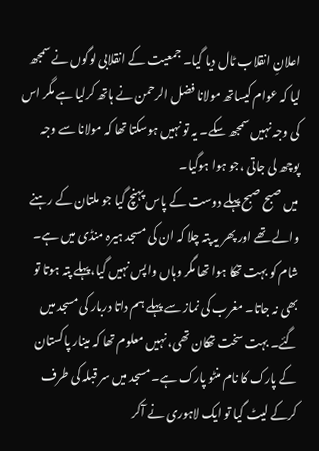اعلانِ انقلاب ٹال دیا گیا۔ جمعیت کے انقلابی لوگوں نے سمجھ لیا کہ عوام کیساتھ مولانا فضل الرحمن نے ہاتھ کرلیا ہے مگر اس کی وجہ نہیں سمجھ سکے۔ یہ تو نہیں ہوسکتا تھا کہ مولانا سے وجہ پوچھ لی جاتی ،جو ہوا ہوگیا۔
میں صبح صبح پہلے دوست کے پاس پہنچ گیا جو ملتان کے رہنے والے تھے اور پھر یہ پتہ چلا کہ ان کی مسجد ہیرہ منڈی میں ہے۔ شام کو بہت تھکا ہوا تھا مگر وہاں واپس نہیں گیا،پہلے پتہ ہوتا تو بھی نہ جاتا۔ مغرب کی نماز سے پہلے ہم داتا دربار کی مسجد میں گئے۔ بہت سخت تھکان تھی، نہیں معلوم تھا کہ مینار پاکستان کے پارک کا نام منٹو پارک ہے۔ مسجد میں سر قبلہ کی طرف کرکے لیٹ گیا تو ایک لاہوری نے آکر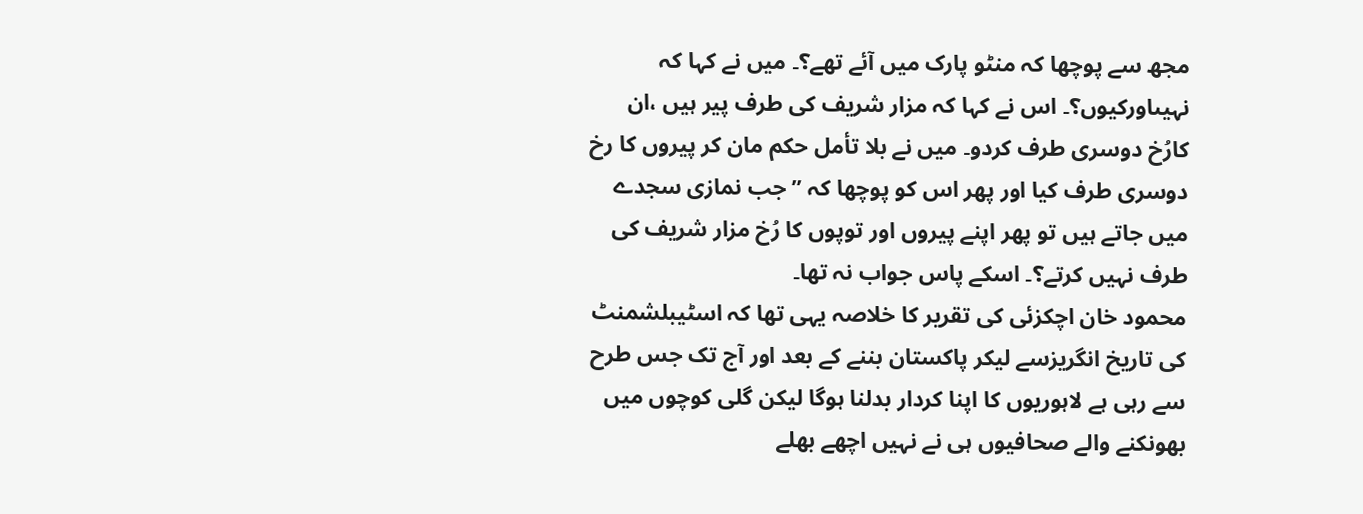مجھ سے پوچھا کہ منٹو پارک میں آئے تھے؟۔ میں نے کہا کہ نہیںاورکیوں؟۔ اس نے کہا کہ مزار شریف کی طرف پیر ہیں ،ان کارُخ دوسری طرف کردو۔ میں نے بلا تأمل حکم مان کر پیروں کا رخ دوسری طرف کیا اور پھر اس کو پوچھا کہ ” جب نمازی سجدے میں جاتے ہیں تو پھر اپنے پیروں اور توپوں کا رُخ مزار شریف کی طرف نہیں کرتے؟۔ اسکے پاس جواب نہ تھا۔
محمود خان اچکزئی کی تقریر کا خلاصہ یہی تھا کہ اسٹیبلشمنٹ کی تاریخ انگریزسے لیکر پاکستان بننے کے بعد اور آج تک جس طرح سے رہی ہے لاہوریوں کا اپنا کردار بدلنا ہوگا لیکن گلی کوچوں میں بھونکنے والے صحافیوں ہی نے نہیں اچھے بھلے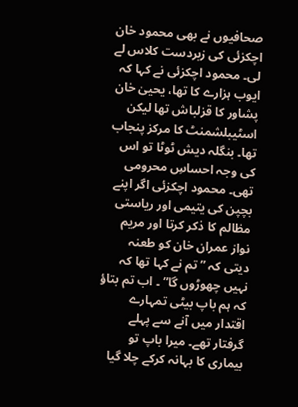صحافیوں نے بھی محمود خان اچکزئی کی زبردست کلاس لے لی۔ محمود اچکزئی نے کہا کہ ایوب ہزارے کا تھا، یحییٰ خان پشاور کا قزلباش تھا لیکن اسٹیبلشمنٹ کا مرکز پنجاب تھا۔ بنگلہ دیش ٹوٹا تو اس کی وجہ احساسِ محرومی تھی۔ محمود اچکزئی اگر اپنے بچپن کی یتیمی اور ریاستی مظالم کا ذکر کرتا اور مریم نواز عمران خان کو طعنہ دیتی کہ ”تم نے کہا تھا کہ نہیں چھوڑوں گا” ۔ اب تم بتاؤ کہ ہم باپ بیٹی تمہارے اقتدار میں آنے سے پہلے گرفتار تھے۔ میرا باپ تو بیماری کا بہانہ کرکے چلا گیا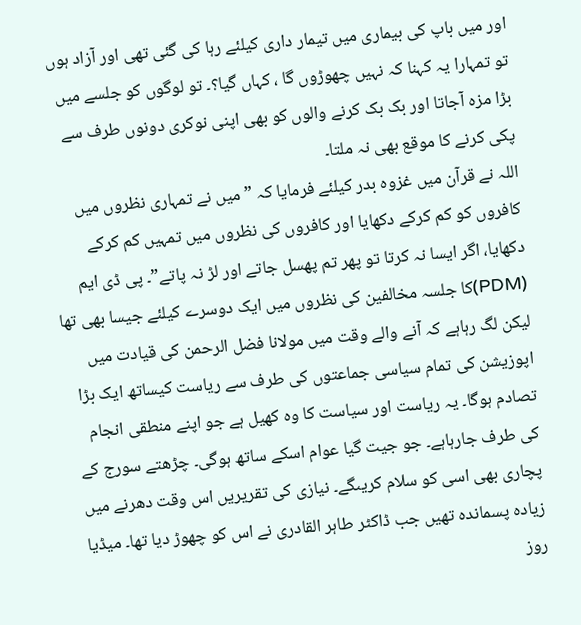اور میں باپ کی بیماری میں تیمار داری کیلئے رہا کی گئی تھی اور آزاد ہوں تو تمہارا یہ کہنا کہ نہیں چھوڑوں گا ، کہاں گیا؟۔ تو لوگوں کو جلسے میں بڑا مزہ آجاتا اور بک بک کرنے والوں کو بھی اپنی نوکری دونوں طرف سے پکی کرنے کا موقع بھی نہ ملتا۔
اللہ نے قرآن میں غزوہ بدر کیلئے فرمایا کہ ” میں نے تمہاری نظروں میں کافروں کو کم کرکے دکھایا اور کافروں کی نظروں میں تمہیں کم کرکے دکھایا، اگر ایسا نہ کرتا تو پھر تم پھسل جاتے اور لڑ نہ پاتے”۔ پی ڈی ایم (PDM)کا جلسہ مخالفین کی نظروں میں ایک دوسرے کیلئے جیسا بھی تھا لیکن لگ رہاہے کہ آنے والے وقت میں مولانا فضل الرحمن کی قیادت میں اپوزیشن کی تمام سیاسی جماعتوں کی طرف سے ریاست کیساتھ ایک بڑا تصادم ہوگا۔ یہ ریاست اور سیاست کا وہ کھیل ہے جو اپنے منطقی انجام کی طرف جارہاہے۔ جو جیت گیا عوام اسکے ساتھ ہوگی۔ چڑھتے سورج کے پچاری بھی اسی کو سلام کریںگے۔ نیازی کی تقریریں اس وقت دھرنے میں زیادہ پسماندہ تھیں جب ڈاکٹر طاہر القادری نے اس کو چھوڑ دیا تھا۔ میڈیا روز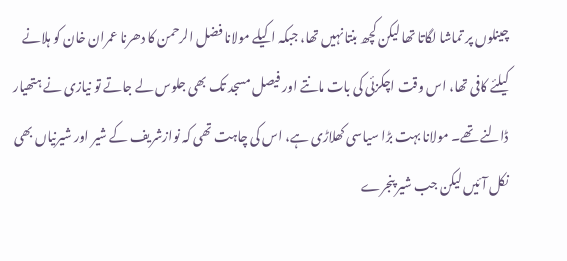چینلوں پر تماشا لگاتا تھا لیکن کچھ بنتا نہیں تھا، جبکہ اکیلے مولانا فضل الرحمن کا دھرنا عمران خان کو ہلانے کیلئے کافی تھا، اس وقت اچکزئی کی بات مانتے اور فیصل مسجد تک بھی جلوس لے جاتے تو نیازی نے ہتھیار ڈالنے تھے۔ مولانا بہت بڑا سیاسی کھلاڑی ہے، اس کی چاہت تھی کہ نوازشریف کے شیر اور شیرنیاں بھی نکل آئیں لیکن جب شیر پنجرے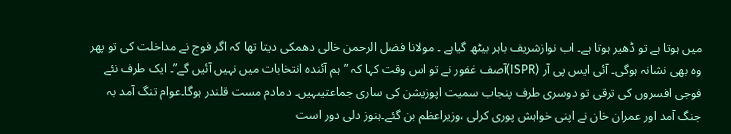میں ہوتا ہے تو ڈھیر ہوتا ہے۔ اب نوازشریف باہر بیٹھ گیاہے ۔ مولانا فضل الرحمن خالی دھمکی دیتا تھا کہ اگر فوج نے مداخلت کی تو پھر وہ بھی نشانہ ہوگی۔ آئی ایس پی آر (ISPR)آصف غفور نے تو اس وقت کہا کہ ”ہم آئندہ انتخابات میں نہیں آئیں گے”۔ ایک طرف نئے فوجی افسروں کی ترقی تو دوسری طرف پنجاب سمیت اپوزیشن کی ساری جماعتیںہیں۔ دمادم مست قلندر ہوگا۔عوام تنگ آمد بہ جنگ آمد اور عمران خان نے اپنی خواہش پوری کرلی ،وزیراعظم بن گئے۔ہنوز دلی دور است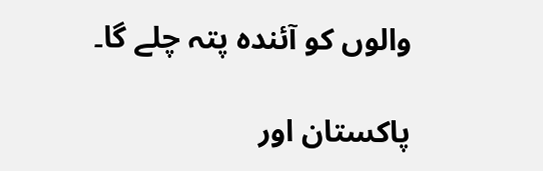والوں کو آئندہ پتہ چلے گا۔

پاکستان اور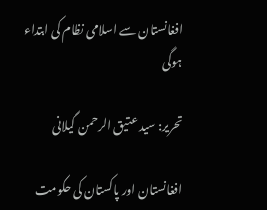افغانستان سے اسلامی نظام کی ابتداء ہوگی

تحریر: سید عتیق الرحمن گیلانی

افغانستان اور پاکستان کی حکومت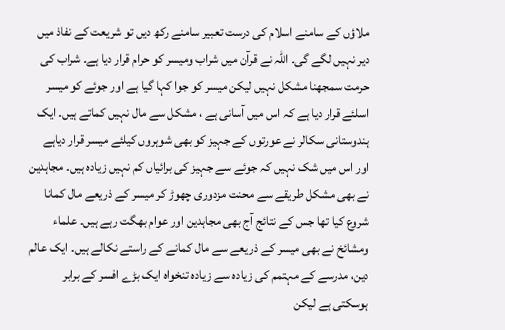ملاؤں کے سامنے اسلام کی درست تعبیر سامنے رکھ دیں تو شریعت کے نفاذ میں دیر نہیں لگے گی۔ اللہ نے قرآن میں شراب ومیسر کو حرام قرار دیا ہے۔ شراب کی حرمت سمجھنا مشکل نہیں لیکن میسر کو جوا کہا گیا ہے اور جوئے کو میسر اسلئے قرار دیا ہے کہ اس میں آسانی ہے ، مشکل سے مال نہیں کماتے ہیں۔ ایک ہندوستانی سکالر نے عورتوں کے جہیز کو بھی شوہروں کیلئے میسر قرار دیاہے اور اس میں شک نہیں کہ جوئے سے جہیز کی برائیاں کم نہیں زیادہ ہیں۔ مجاہدین نے بھی مشکل طریقے سے محنت مزدوری چھوڑ کر میسر کے ذریعے مال کمانا شروع کیا تھا جس کے نتائج آج بھی مجاہدین اور عوام بھگت رہے ہیں۔ علماء ومشائخ نے بھی میسر کے ذریعے سے مال کمانے کے راستے نکالے ہیں۔ ایک عالم دین، مدرسے کے مہتمم کی زیادہ سے زیادہ تنخواہ ایک بڑے افسر کے برابر ہوسکتی ہے لیکن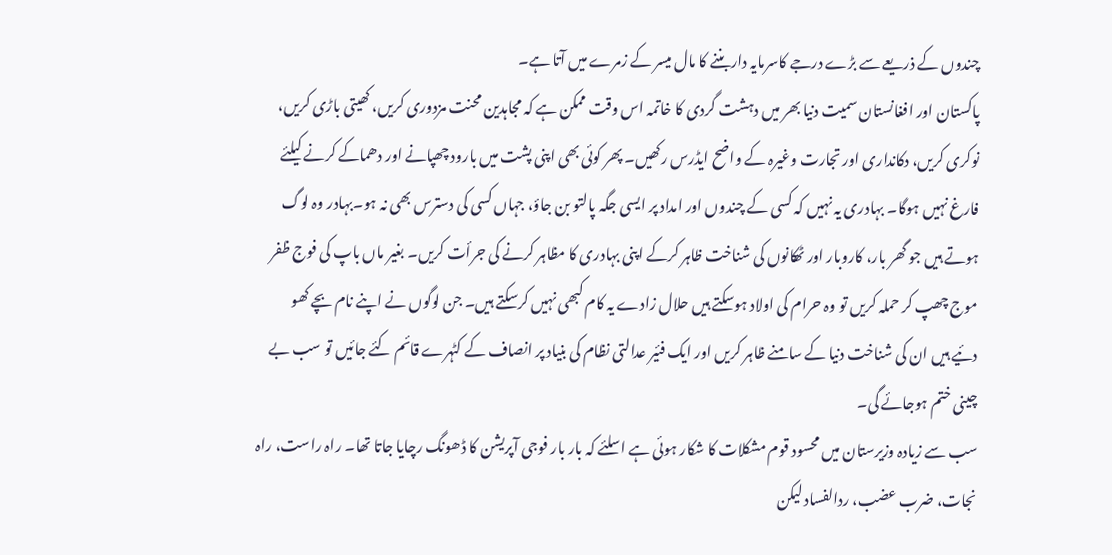چندوں کے ذریعے سے بڑے درجے کاسرمایہ داربننے کا مال میسر کے زمرے میں آتا ہے۔
پاکستان اور افغانستان سمیت دنیا بھر میں دہشت گردی کا خاتمہ اس وقت ممکن ہے کہ مجاہدین محنت مزدوری کریں، کھیتی باڑی کریں، نوکری کریں، دکانداری اور تجارت وغیرہ کے واضح ایڈرس رکھیں۔ پھر کوئی بھی اپنی پشت میں بارود چھپانے اور دھماکے کرنے کیلئے فارغ نہیں ہوگا۔ بہادری یہ نہیں کہ کسی کے چندوں اور امداد پر ایسی جگہ پالتو بن جاؤ، جہاں کسی کی دسترس بھی نہ ہو۔بہادر وہ لوگ ہوتے ہیں جو گھر بار، کاروبار اور ٹھکانوں کی شناخت ظاہر کرکے اپنی بہادری کا مظاہر کرنے کی جرأت کریں۔ بغیر ماں باپ کی فوج ظفر موج چھپ کر حملہ کریں تو وہ حرام کی اولاد ہوسکتے ہیں حلال زادے یہ کام کبھی نہیں کرسکتے ہیں۔ جن لوگوں نے اپنے نام بچے کھو دئیے ہیں ان کی شناخت دنیا کے سامنے ظاہر کریں اور ایک فئیر عدالتی نظام کی بنیاد پر انصاف کے کٹہرے قائم کئے جائیں تو سب بے چینی ختم ہوجائے گی۔
سب سے زیادہ وزیرستان میں محسود قوم مشکلات کا شکار ہوئی ہے اسلئے کہ بار بار فوجی آپریشن کا ڈھونگ رچایا جاتا تھا۔ راہ راست، راہ نجات، ضرب عضب، ردالفساد لیکن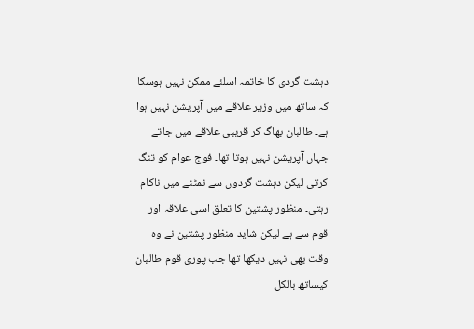دہشت گردی کا خاتمہ اسلئے ممکن نہیں ہوسکا کہ ساتھ میں وزیر علاقے میں آپریشن نہیں ہوا ہے۔ طالبان بھاگ کر قریبی علاقے میں جاتے جہاں آپریشن نہیں ہوتا تھا۔ فوج عوام کو تنگ کرتی لیکن دہشت گردوں سے نمٹنے میں ناکام رہتی۔ منظور پشتین کا تعلق اسی علاقہ اور قوم سے ہے لیکن شاید منظور پشتین نے وہ وقت بھی نہیں دیکھا تھا جب پوری قوم طالبان کیساتھ بالکل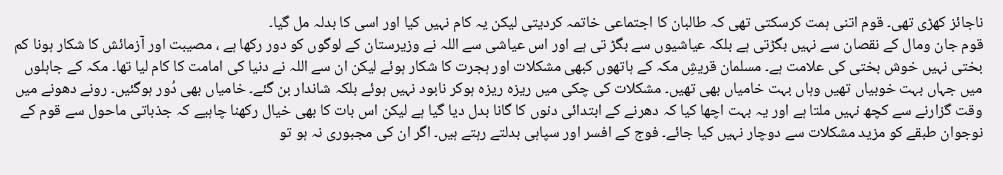ناجائز کھڑی تھی۔ قوم اتنی ہمت کرسکتی تھی کہ طالبان کا اجتماعی خاتمہ کردیتی لیکن یہ کام نہیں کیا اور اسی کا بدلہ مل گیا۔
قوم جان ومال کے نقصان سے نہیں بگڑتی ہے بلکہ عیاشیوں سے بگڑ تی ہے اور اس عیاشی سے اللہ نے وزیرستان کے لوگوں کو دور رکھا ہے ، مصیبت اور آزمائش کا شکار ہونا کم بختی نہیں خوش بختی کی علامت ہے۔ مسلمان قریشِ مکہ کے ہاتھوں کبھی مشکلات اور ہجرت کا شکار ہوئے لیکن ان سے اللہ نے دنیا کی امامت کا کام لیا تھا۔ مکہ کے جاہلوں میں جہاں بہت خوبیاں تھیں وہاں بہت خامیاں بھی تھیں۔ مشکلات کی چکی میں ریزہ ریزہ ہوکر نابود نہیں ہوئے بلکہ شاندار بن گئے۔ خامیاں بھی دُور ہوگئیں۔ رونے دھونے میں وقت گزارنے سے کچھ نہیں ملتا ہے اور یہ بہت اچھا کیا کہ دھرنے کے ابتدائی دنوں کا گانا بدل دیا گیا ہے لیکن اس بات کا بھی خیال رکھنا چاہیے کہ جذباتی ماحول سے قوم کے نوجوان طبقے کو مزید مشکلات سے دوچار نہیں کیا جائے۔ فوج کے افسر اور سپاہی بدلتے رہتے ہیں۔ اگر ان کی مجبوری نہ ہو تو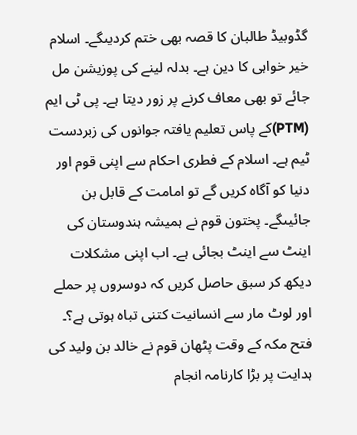گڈوبیڈ طالبان کا قصہ بھی ختم کردیںگے۔ اسلام خیر خواہی کا دین ہے۔ بدلہ لینے کی پوزیشن مل جائے تو بھی معاف کرنے پر زور دیتا ہے۔ پی ٹی ایم (PTM)کے پاس تعلیم یافتہ جوانوں کی زبردست ٹیم ہے۔ اسلام کے فطری احکام سے اپنی قوم اور دنیا کو آگاہ کریں گے تو امامت کے قابل بن جائیںگے۔ پختون قوم نے ہمیشہ ہندوستان کی اینٹ سے اینٹ بجائی ہے۔ اب اپنی مشکلات دیکھ کر سبق حاصل کریں کہ دوسروں پر حملے اور لوٹ مار سے انسانیت کتنی تباہ ہوتی ہے؟۔
فتح مکہ کے وقت پٹھان قوم نے خالد بن ولید کی ہدایت پر بڑا کارنامہ انجام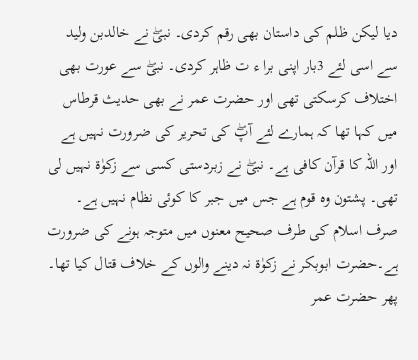دیا لیکن ظلم کی داستان بھی رقم کردی۔ نبیۖ نے خالدبن ولید سے اسی لئے 3بار اپنی برا ء ت ظاہر کردی۔ نبیۖ سے عورت بھی اختلاف کرسکتی تھی اور حضرت عمر نے بھی حدیث قرطاس میں کہا تھا کہ ہمارے لئے آپۖ کی تحریر کی ضرورت نہیں ہے اور اللہ کا قرآن کافی ہے۔ نبیۖ نے زبردستی کسی سے زکوٰة نہیں لی تھی۔ پشتون وہ قوم ہے جس میں جبر کا کوئی نظام نہیں ہے۔ صرف اسلام کی طرف صحیح معنوں میں متوجہ ہونے کی ضرورت ہے۔حضرت ابوبکر نے زکوٰة نہ دینے والوں کے خلاف قتال کیا تھا۔ پھر حضرت عمر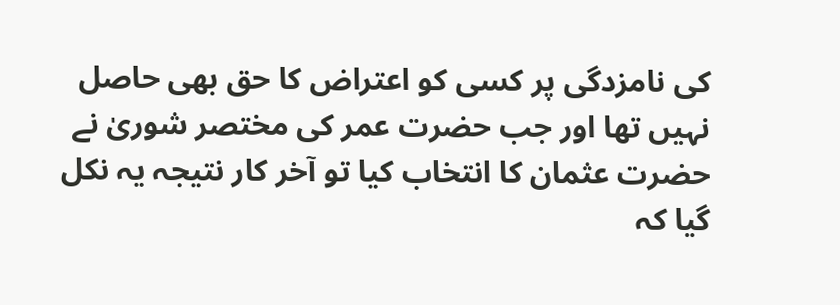کی نامزدگی پر کسی کو اعتراض کا حق بھی حاصل نہیں تھا اور جب حضرت عمر کی مختصر شوریٰ نے حضرت عثمان کا انتخاب کیا تو آخر کار نتیجہ یہ نکل گیا کہ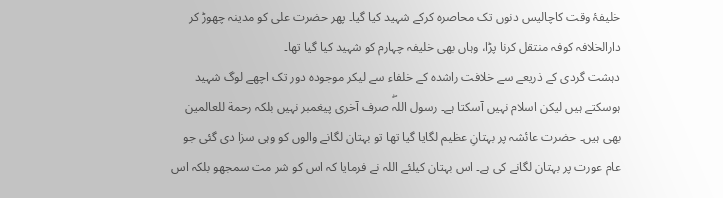خلیفۂ وقت کاچالیس دنوں تک محاصرہ کرکے شہید کیا گیا۔ پھر حضرت علی کو مدینہ چھوڑ کر دارالخلافہ کوفہ منتقل کرنا پڑا، وہاں بھی خلیفہ چہارم کو شہید کیا گیا تھا۔
دہشت گردی کے ذریعے سے خلافت راشدہ کے خلفاء سے لیکر موجودہ دور تک اچھے لوگ شہید ہوسکتے ہیں لیکن اسلام نہیں آسکتا ہے۔ رسول اللہۖ صرف آخری پیغمبر نہیں بلکہ رحمة للعالمین بھی ہیں۔ حضرت عائشہ پر بہتانِ عظیم لگایا گیا تھا تو بہتان لگانے والوں کو وہی سزا دی گئی جو عام عورت پر بہتان لگانے کی ہے۔ اس بہتان کیلئے اللہ نے فرمایا کہ اس کو شر مت سمجھو بلکہ اس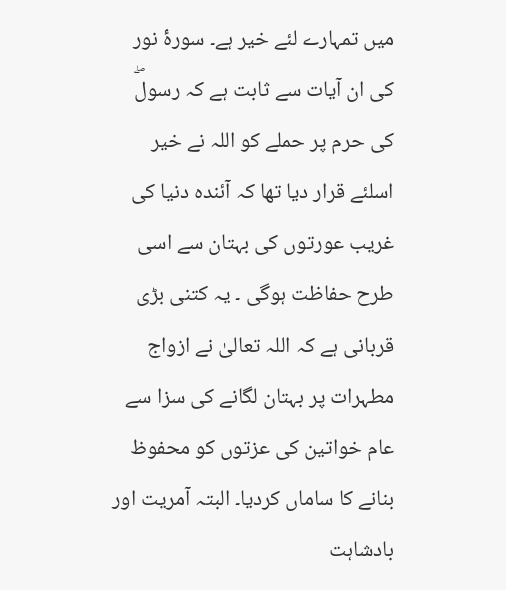میں تمہارے لئے خیر ہے۔ سورۂ نور کی ان آیات سے ثابت ہے کہ رسولۖ کی حرم پر حملے کو اللہ نے خیر اسلئے قرار دیا تھا کہ آئندہ دنیا کی غریب عورتوں کی بہتان سے اسی طرح حفاظت ہوگی ۔ یہ کتنی بڑی قربانی ہے کہ اللہ تعالیٰ نے ازواج مطہرات پر بہتان لگانے کی سزا سے عام خواتین کی عزتوں کو محفوظ بنانے کا ساماں کردیا۔ البتہ آمریت اور بادشاہت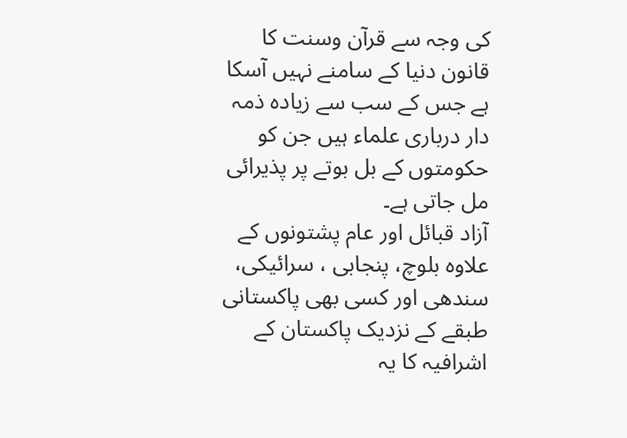کی وجہ سے قرآن وسنت کا قانون دنیا کے سامنے نہیں آسکا ہے جس کے سب سے زیادہ ذمہ دار درباری علماء ہیں جن کو حکومتوں کے بل بوتے پر پذیرائی مل جاتی ہے۔
آزاد قبائل اور عام پشتونوں کے علاوہ بلوچ، پنجابی ، سرائیکی، سندھی اور کسی بھی پاکستانی طبقے کے نزدیک پاکستان کے اشرافیہ کا یہ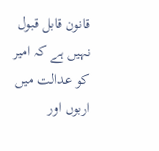قانون قابل قبول نہیں ہے کہ امیر کو عدالت میں اربوں اور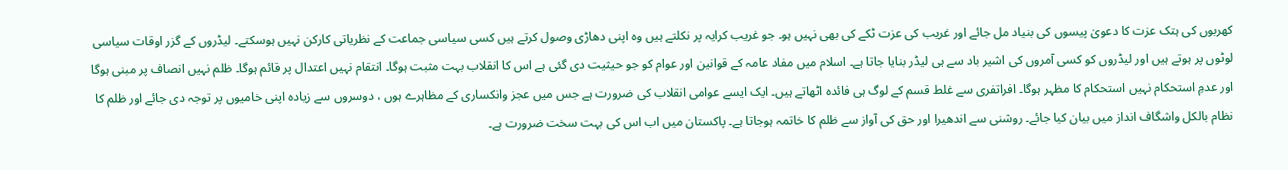کھربوں کی ہتک عزت کا دعویٰ پیسوں کی بنیاد مل جائے اور غریب کی عزت ٹکے کی بھی نہیں ہو۔ جو غریب کرایہ پر نکلتے ہیں وہ اپنی دھاڑی وصول کرتے ہیں کسی سیاسی جماعت کے نظریاتی کارکن نہیں ہوسکتے۔ لیڈروں کے گزر اوقات سیاسی لوٹوں پر ہوتے ہیں اور لیڈروں کو کسی آمروں کی اشیر باد سے ہی لیڈر بنایا جاتا ہے۔ اسلام میں مفاد عامہ کے قوانین اور عوام کو جو حیثیت دی گئی ہے اس کا انقلاب بہت مثبت ہوگا۔ انتقام نہیں اعتدال پر قائم ہوگا۔ ظلم نہیں انصاف پر مبنی ہوگا اور عدمِ استحکام نہیں استحکام کا مظہر ہوگا۔ افراتفری سے غلط قسم کے لوگ ہی فائدہ اٹھاتے ہیں۔ ایک ایسے عوامی انقلاب کی ضرورت ہے جس میں عجز وانکساری کے مظاہرے ہوں ، دوسروں سے زیادہ اپنی خامیوں پر توجہ دی جائے اور ظلم کا نظام بالکل واشگاف انداز میں بیان کیا جائے۔ روشنی سے اندھیرا اور حق کی آواز سے ظلم کا خاتمہ ہوجاتا ہے۔ پاکستان میں اب اس کی بہت سخت ضرورت ہے۔